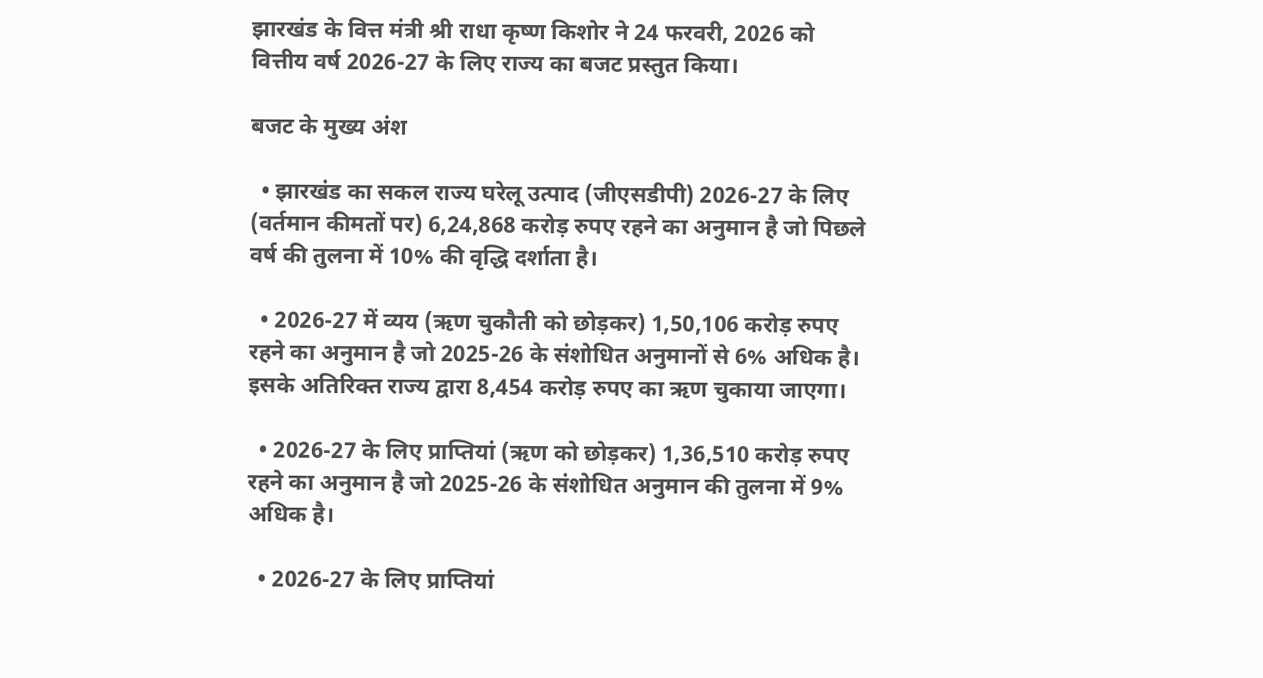झारखंड के वित्त मंत्री श्री राधा कृष्ण किशोर ने 24 फरवरी, 2026 को वित्तीय वर्ष 2026-27 के लिए राज्य का बजट प्रस्तुत किया।

बजट के मुख्य अंश

  • झारखंड का सकल राज्य घरेलू उत्पाद (जीएसडीपी) 2026-27 के लिए (वर्तमान कीमतों पर) 6,24,868 करोड़ रुपए रहने का अनुमान है जो पिछले वर्ष की तुलना में 10% की वृद्धि दर्शाता है।

  • 2026-27 में व्यय (ऋण चुकौती को छोड़कर) 1,50,106 करोड़ रुपए रहने का अनुमान है जो 2025-26 के संशोधित अनुमानों से 6% अधिक है। इसके अतिरिक्त राज्य द्वारा 8,454 करोड़ रुपए का ऋण चुकाया जाएगा।

  • 2026-27 के लिए प्राप्तियां (ऋण को छोड़कर) 1,36,510 करोड़ रुपए रहने का अनुमान है जो 2025-26 के संशोधित अनुमान की तुलना में 9% अधिक है।

  • 2026-27 के लिए प्राप्तियां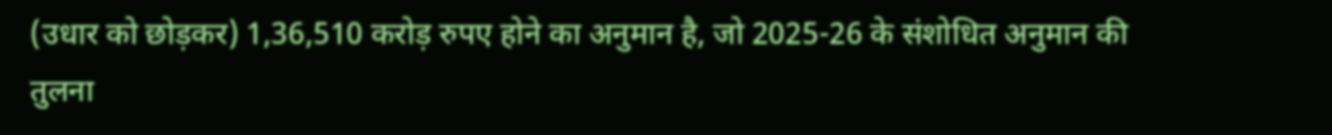(उधार को छोड़कर) 1,36,510 करोड़ रुपए होने का अनुमान है, जो 2025-26 के संशोधित अनुमान की तुलना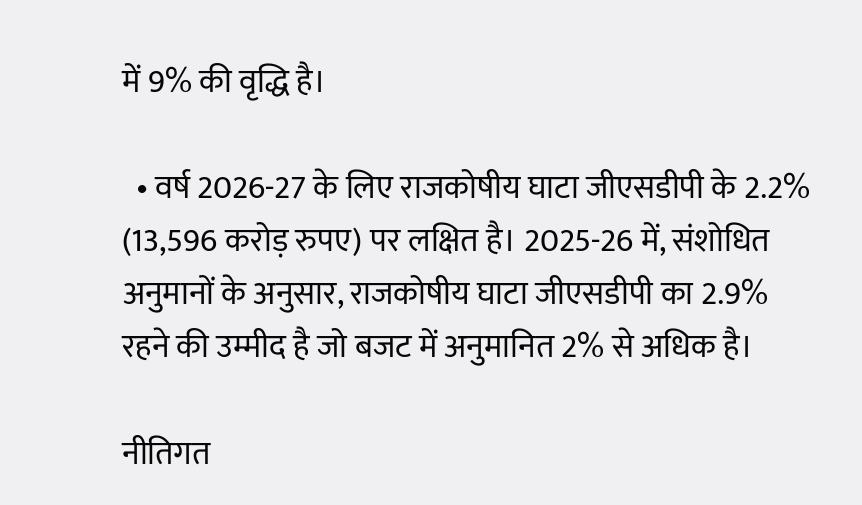में 9% की वृद्धि है।

  • वर्ष 2026-27 के लिए राजकोषीय घाटा जीएसडीपी के 2.2% (13,596 करोड़ रुपए) पर लक्षित है। 2025-26 में, संशोधित अनुमानों के अनुसार, राजकोषीय घाटा जीएसडीपी का 2.9% रहने की उम्मीद है जो बजट में अनुमानित 2% से अधिक है।

नीतिगत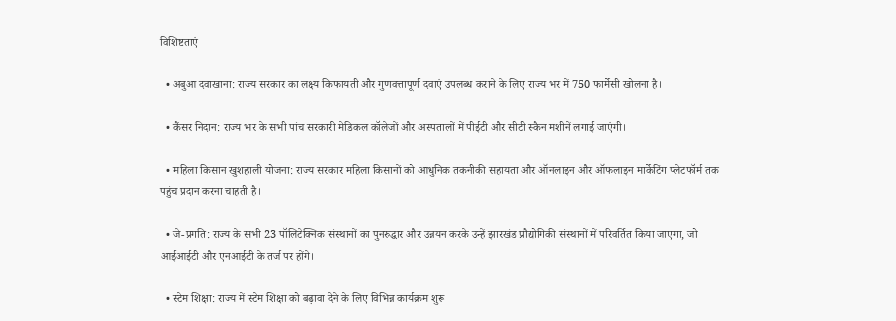विशिष्टताएं

  • अबुआ दवाखाना: राज्य सरकार का लक्ष्य किफायती और गुणवत्तापूर्ण दवाएं उपलब्ध कराने के लिए राज्य भर में 750 फार्मेसी खोलना है।

  • कैंसर निदान: राज्य भर के सभी पांच सरकारी मेडिकल कॉलेजों और अस्पतालों में पीईटी और सीटी स्कैन मशीनें लगाई जाएंगी।

  • महिला किसान खुशहाली योजना: राज्य सरकार महिला किसानों को आधुनिक तकनीकी सहायता और ऑनलाइन और ऑफलाइन मार्केटिंग प्लेटफॉर्म तक पहुंच प्रदान करना चाहती है।

  • जे-प्रगति: राज्य के सभी 23 पॉलिटेक्निक संस्थानों का पुनरुद्धार और उन्नयन करके उन्हें झारखंड प्रौद्योगिकी संस्थानों में परिवर्तित किया जाएगा, जो आईआईटी और एनआईटी के तर्ज पर होंगे।

  • स्टेम शिक्षा: राज्य में स्टेम शिक्षा को बढ़ावा देने के लिए विभिन्न कार्यक्रम शुरू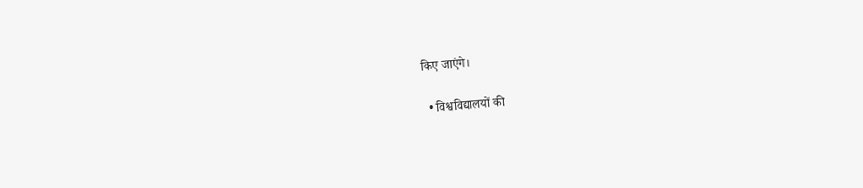किए जाएंगे।

  • विश्वविद्यालयों की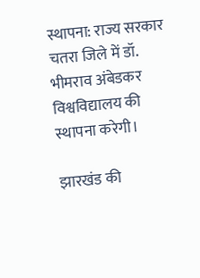स्थापना: राज्य सरकार चतरा जिले में डॉ. भीमराव अंबेडकर विश्वविद्यालय की स्थापना करेगी।

झारखंड की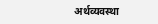अर्थव्यवस्था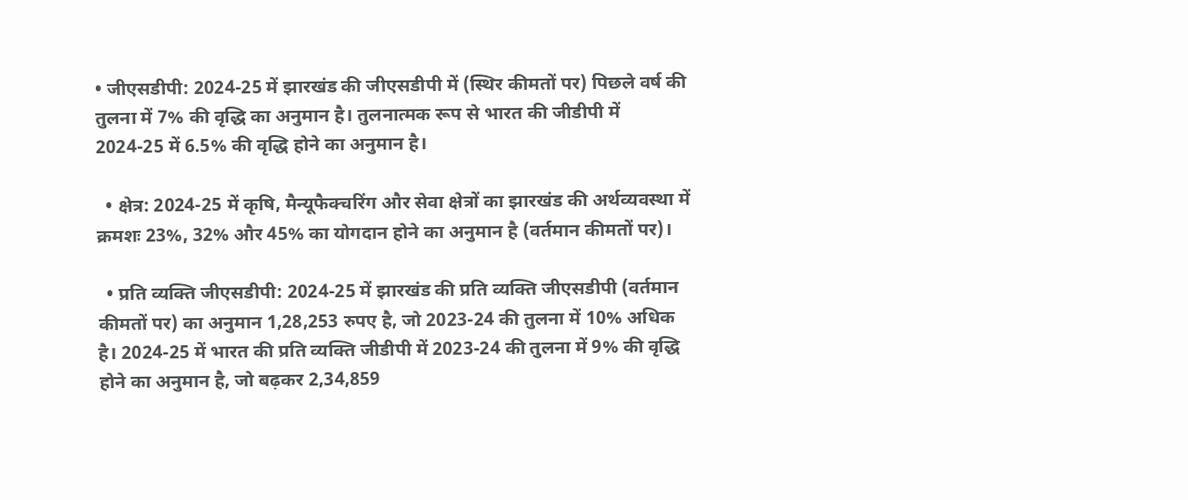• जीएसडीपी: 2024-25 में झारखंड की जीएसडीपी में (स्थिर कीमतों पर) पिछले वर्ष की तुलना में 7% की वृद्धि का अनुमान है। तुलनात्मक रूप से भारत की जीडीपी में 2024-25 में 6.5% की वृद्धि होने का अनुमान है।

  • क्षेत्र: 2024-25 में कृषि, मैन्यूफैक्चरिंग और सेवा क्षेत्रों का झारखंड की अर्थव्यवस्था में क्रमशः 23%, 32% और 45% का योगदान होने का अनुमान है (वर्तमान कीमतों पर)।

  • प्रति व्यक्ति जीएसडीपी: 2024-25 में झारखंड की प्रति व्यक्ति जीएसडीपी (वर्तमान कीमतों पर) का अनुमान 1,28,253 रुपए है, जो 2023-24 की तुलना में 10% अधिक है। 2024-25 में भारत की प्रति व्यक्ति जीडीपी में 2023-24 की तुलना में 9% की वृद्धि होने का अनुमान है, जो बढ़कर 2,34,859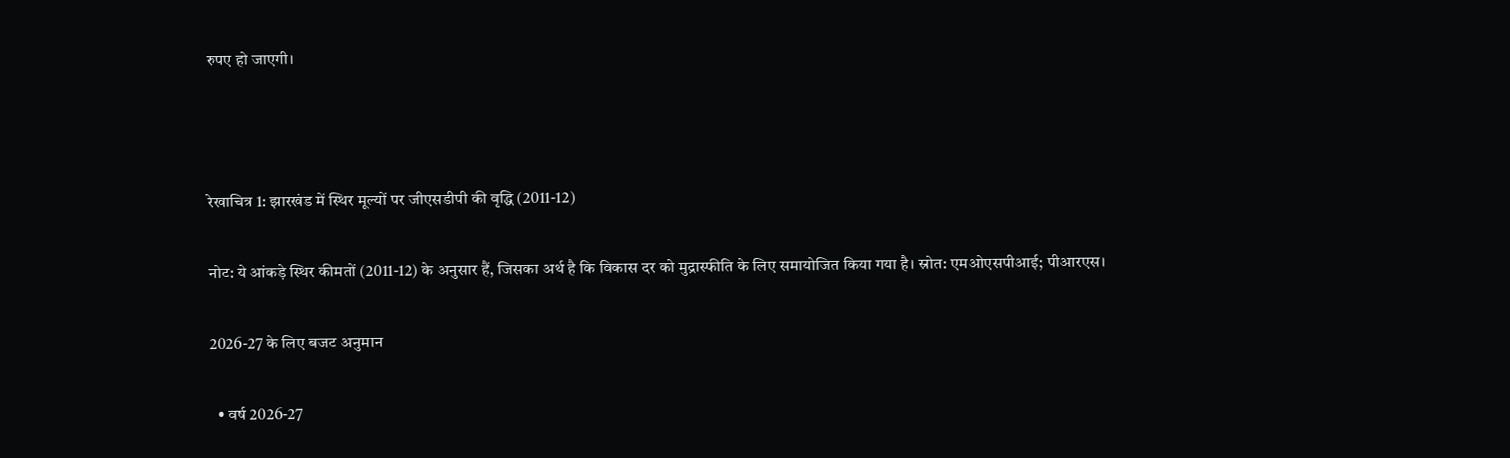रुपए हो जाएगी।



रेखाचित्र 1: झारखंड में स्थिर मूल्यों पर जीएसडीपी की वृद्धि (2011-12)

नोट: ये आंकड़े स्थिर कीमतों (2011-12) के अनुसार हैं, जिसका अर्थ है कि विकास दर को मुद्रास्फीति के लिए समायोजित किया गया है। स्रोत: एमओएसपीआई; पीआरएस।

2026-27 के लिए बजट अनुमान

  • वर्ष 2026-27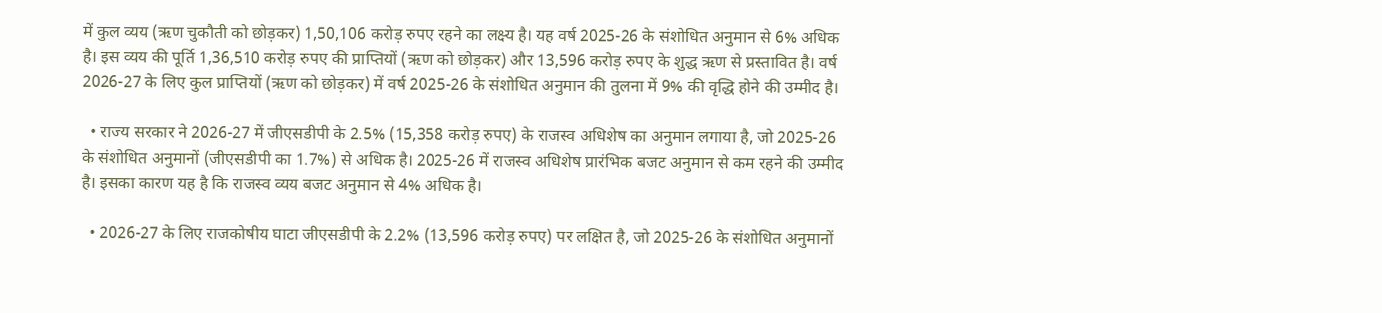में कुल व्यय (ऋण चुकौती को छोड़कर) 1,50,106 करोड़ रुपए रहने का लक्ष्य है। यह वर्ष 2025-26 के संशोधित अनुमान से 6% अधिक है। इस व्यय की पूर्ति 1,36,510 करोड़ रुपए की प्राप्तियों (ऋण को छोड़कर) और 13,596 करोड़ रुपए के शुद्ध ऋण से प्रस्तावित है। वर्ष 2026-27 के लिए कुल प्राप्तियों (ऋण को छोड़कर) में वर्ष 2025-26 के संशोधित अनुमान की तुलना में 9% की वृद्धि होने की उम्मीद है।

  • राज्य सरकार ने 2026-27 में जीएसडीपी के 2.5% (15,358 करोड़ रुपए) के राजस्व अधिशेष का अनुमान लगाया है, जो 2025-26 के संशोधित अनुमानों (जीएसडीपी का 1.7%) से अधिक है। 2025-26 में राजस्व अधिशेष प्रारंभिक बजट अनुमान से कम रहने की उम्मीद है। इसका कारण यह है कि राजस्व व्यय बजट अनुमान से 4% अधिक है।

  • 2026-27 के लिए राजकोषीय घाटा जीएसडीपी के 2.2% (13,596 करोड़ रुपए) पर लक्षित है, जो 2025-26 के संशोधित अनुमानों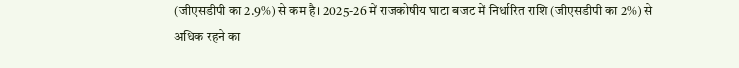(जीएसडीपी का 2.9%) से कम है। 2025-26 में राजकोषीय घाटा बजट में निर्धारित राशि (जीएसडीपी का 2%) से अधिक रहने का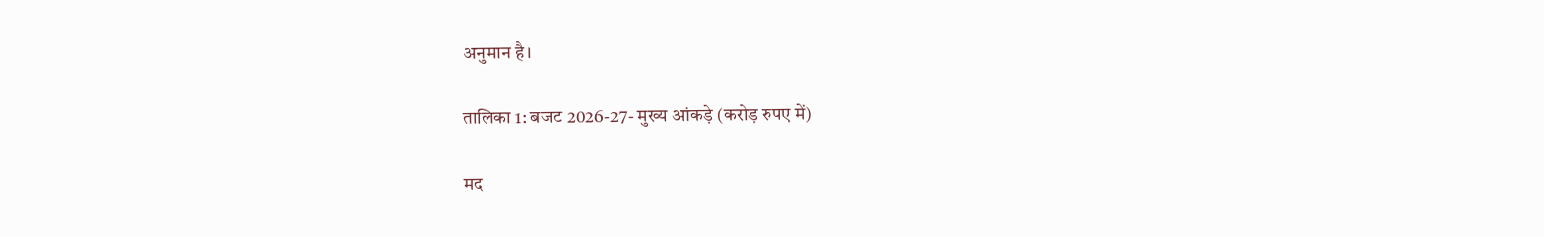अनुमान है।

तालिका 1: बजट 2026-27- मुख्य आंकड़े (करोड़ रुपए में)

मद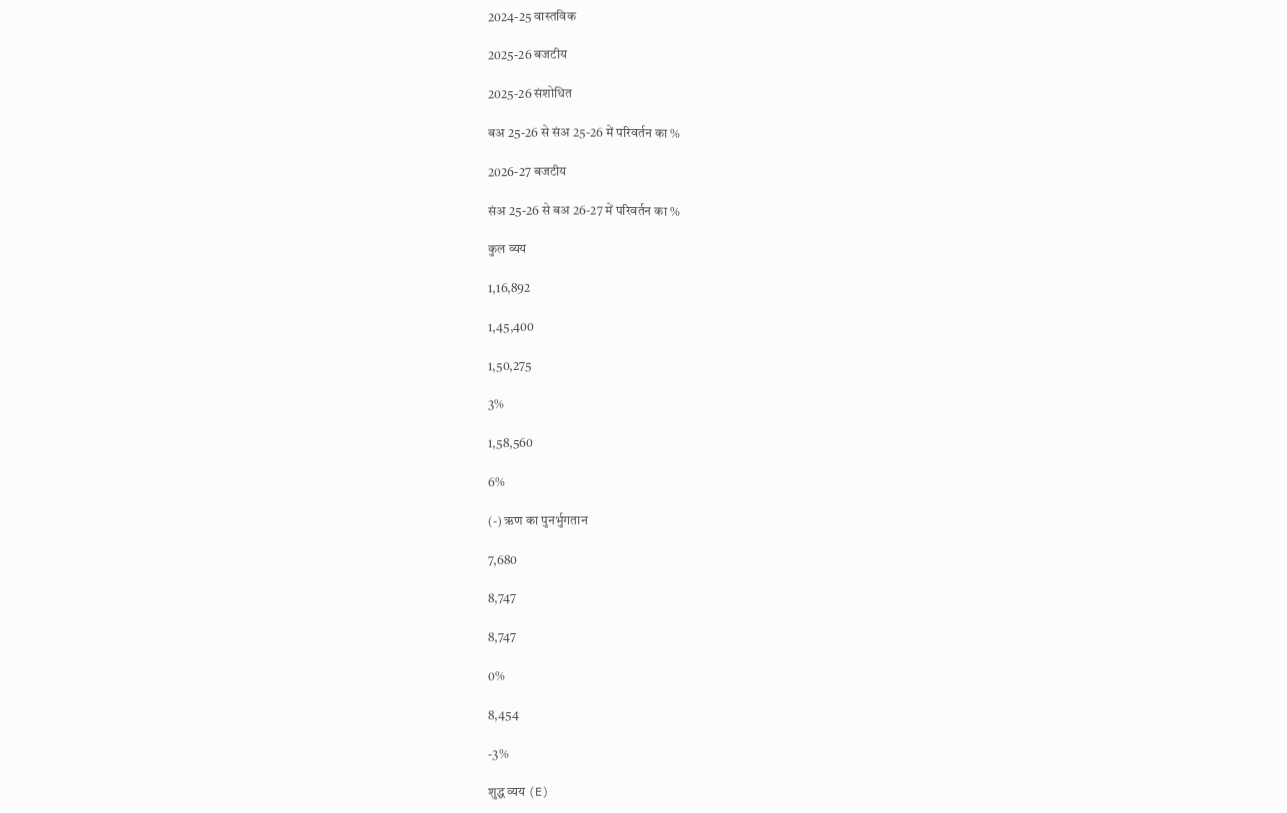2024-25 वास्तविक

2025-26 बजटीय

2025-26 संशोधित

बअ 25-26 से संअ 25-26 में परिवर्तन का %

2026-27 बजटीय

संअ 25-26 से बअ 26-27 में परिवर्तन का %

कुल व्यय

1,16,892

1,45,400

1,50,275

3%

1,58,560

6%

(-) ऋण का पुनर्भुगतान

7,680

8,747

8,747

0%

8,454

-3%

शुद्ध व्यय (E)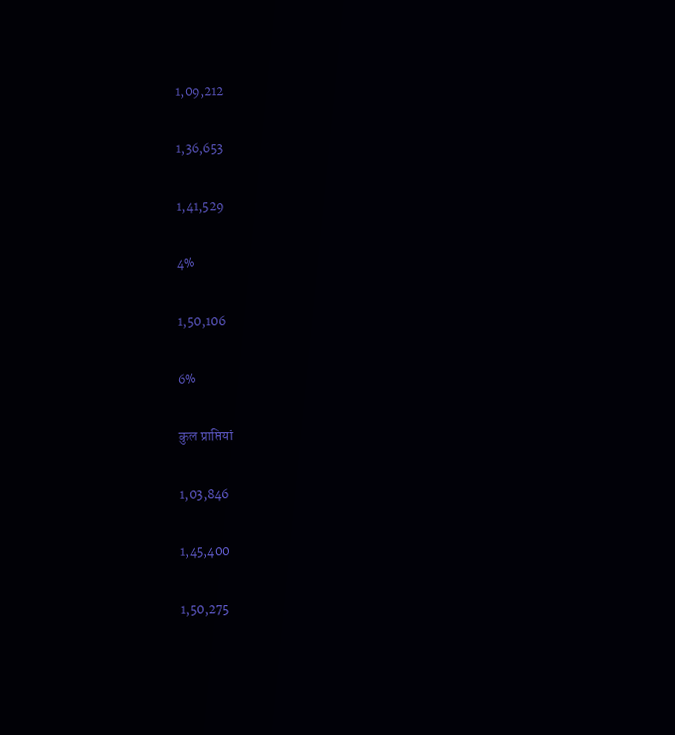1,09,212

1,36,653

1,41,529

4%

1,50,106

6%

कुल प्राप्तियां

1,03,846

1,45,400

1,50,275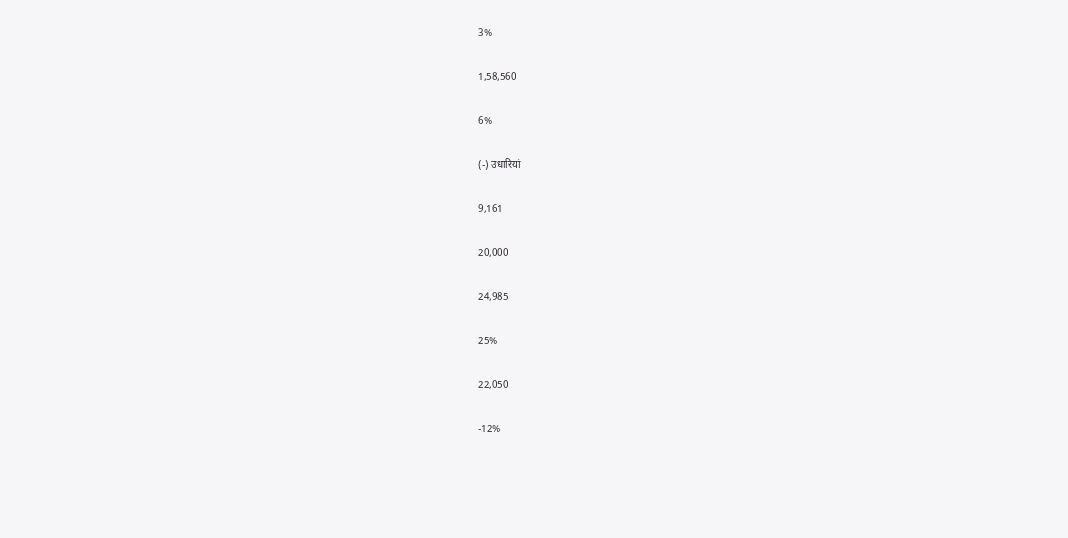3%

1,58,560

6%

(-) उधारियां

9,161

20,000

24,985

25%

22,050

-12%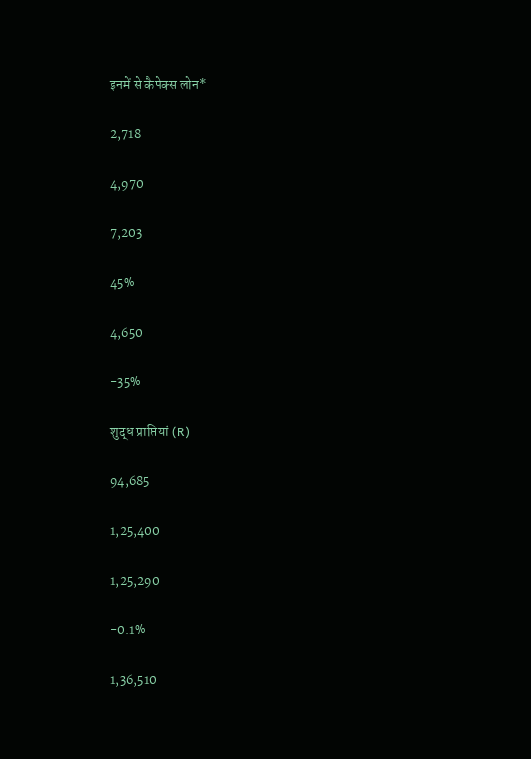इनमें से कैपेक्स लोन*

2,718

4,970

7,203

45%

4,650

-35%

शुद्ध प्राप्तियां (R)

94,685

1,25,400

1,25,290

-0.1%

1,36,510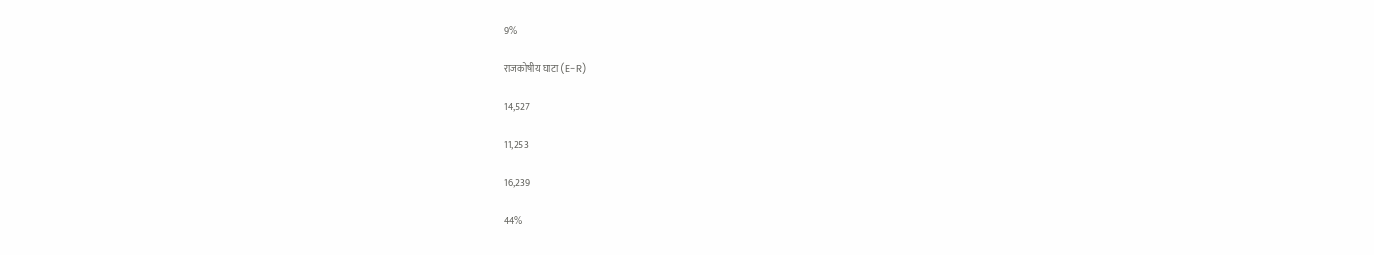9%

राजकोषीय घाटा (E-R)

14,527

11,253

16,239

44%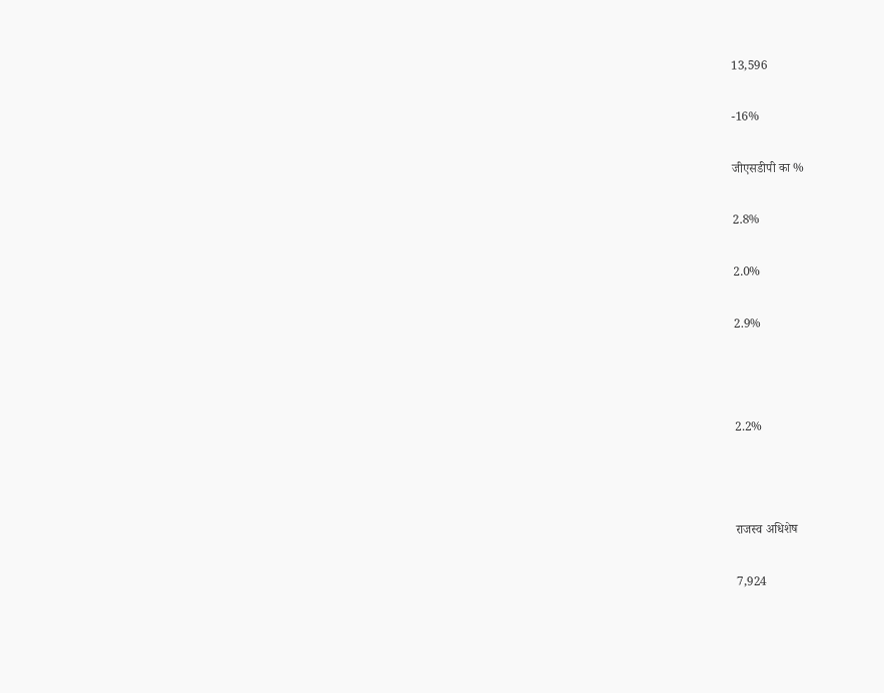13,596

-16%

जीएसडीपी का %

2.8%

2.0%

2.9%



2.2%



राजस्व अधिशेष

7,924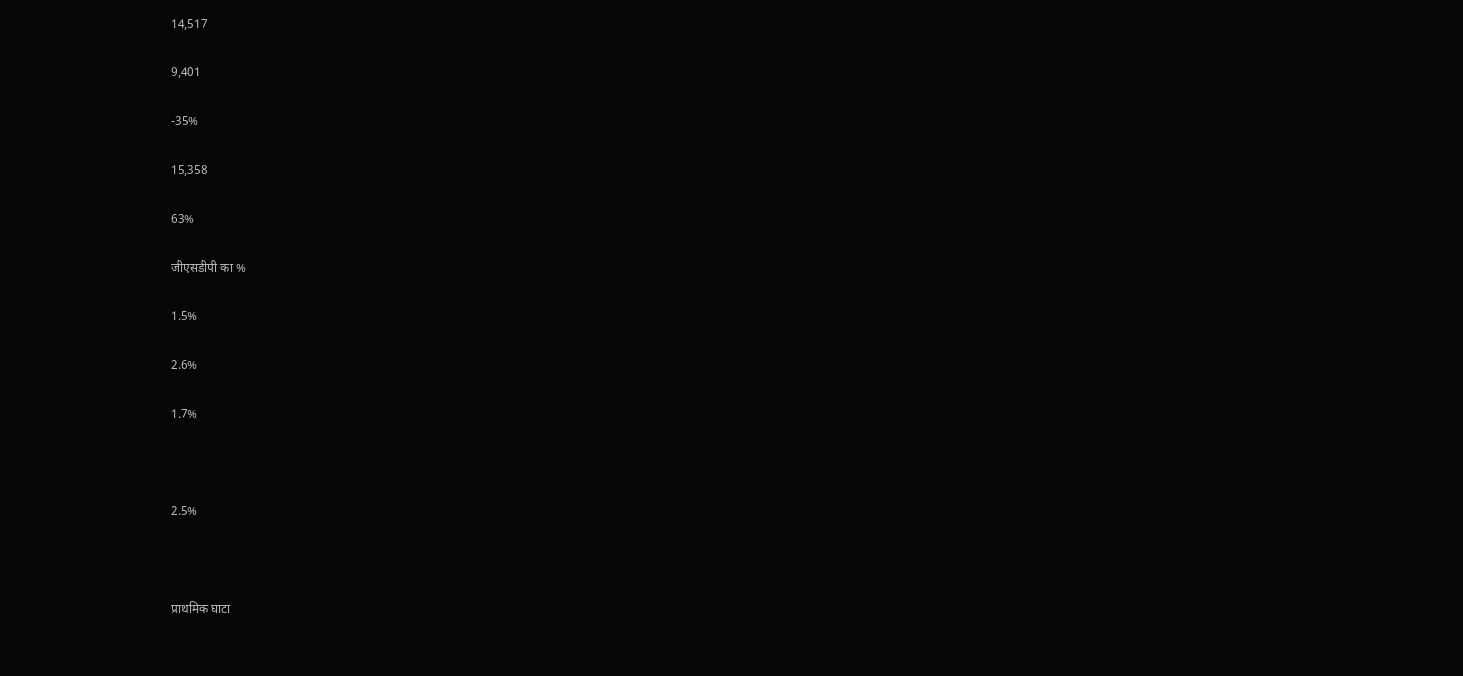14,517

9,401

-35%

15,358

63%

जीएसडीपी का %

1.5%

2.6%

1.7%



2.5%



प्राथमिक घाटा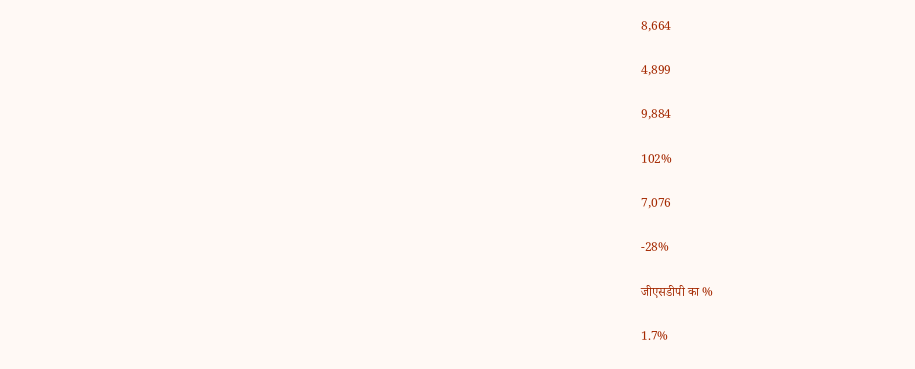8,664

4,899

9,884

102%

7,076

-28%

जीएसडीपी का %

1.7%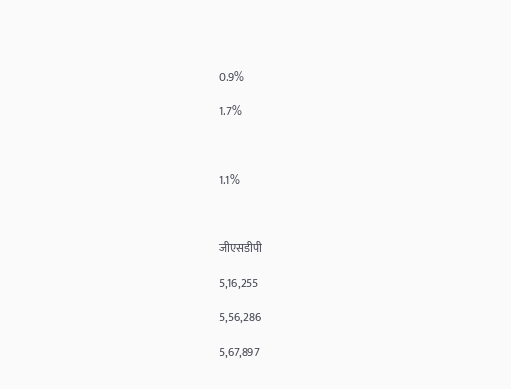0.9%

1.7%



1.1%



जीएसडीपी

5,16,255

5,56,286

5,67,897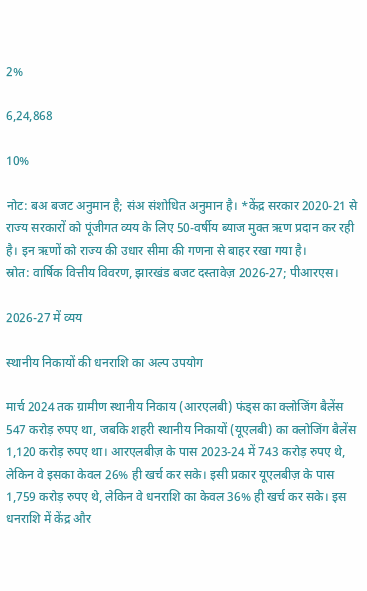2%

6,24,868

10%

नोट: बअ बजट अनुमान है; संअ संशोधित अनुमान है। *केंद्र सरकार 2020-21 से राज्य सरकारों को पूंजीगत व्यय के लिए 50-वर्षीय ब्याज मुक्त ऋण प्रदान कर रही है। इन ऋणों को राज्य की उधार सीमा की गणना से बाहर रखा गया है।
स्रोत: वार्षिक वित्तीय विवरण, झारखंड बजट दस्तावेज़ 2026-27; पीआरएस।

2026-27 में व्यय

स्थानीय निकायों की धनराशि का अल्प उपयोग

मार्च 2024 तक ग्रामीण स्थानीय निकाय (आरएलबी) फंड्स का क्लोजिंग बैलेंस 547 करोड़ रुपए था, जबकि शहरी स्थानीय निकायों (यूएलबी) का क्लोजिंग बैलेंस 1,120 करोड़ रुपए था। आरएलबीज़ के पास 2023-24 में 743 करोड़ रुपए थे, लेकिन वे इसका केवल 26% ही खर्च कर सके। इसी प्रकार यूएलबीज़ के पास 1,759 करोड़ रुपए थे, लेकिन वे धनराशि का केवल 36% ही खर्च कर सके। इस धनराशि में केंद्र और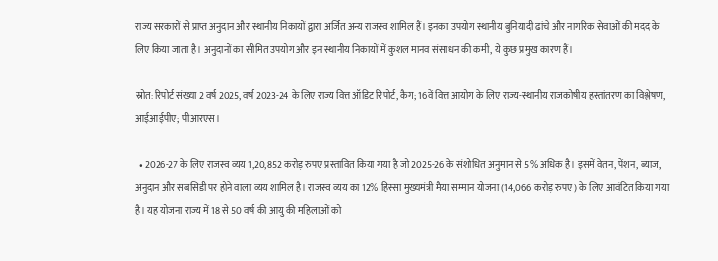राज्य सरकारों से प्राप्त अनुदान और स्थानीय निकायों द्वारा अर्जित अन्य राजस्व शामिल हैं। इनका उपयोग स्थानीय बुनियादी ढांचे और नागरिक सेवाओं की मदद के लिए किया जाता है। अनुदानों का सीमित उपयोग और इन स्थानीय निकायों में कुशल मानव संसाधन की कमी, ये कुछ प्रमुख कारण हैं।

स्रोत: रिपोर्ट संख्या 2 वर्ष 2025, वर्ष 2023-24 के लिए राज्य वित्त ऑडिट रिपोर्ट, कैग; 16वें वित्त आयोग के लिए राज्य-स्थानीय राजकोषीय हस्तांतरण का विश्लेषण, आईआईपीए; पीआरएस।

  • 2026-27 के लिए राजस्व व्यय 1,20,852 करोड़ रुपए प्रस्तावित किया गया है जो 2025-26 के संशोधित अनुमान से 5% अधिक है। इसमें वेतन, पेंशन, ब्याज, अनुदान और सबसिडी पर होने वाला व्यय शामिल है। राजस्व व्यय का 12% हिस्सा मुख्यमंत्री मैया सम्मान योजना (14,066 करोड़ रुपए) के लिए आवंटित किया गया है। यह योजना राज्य में 18 से 50 वर्ष की आयु की महिलाओं को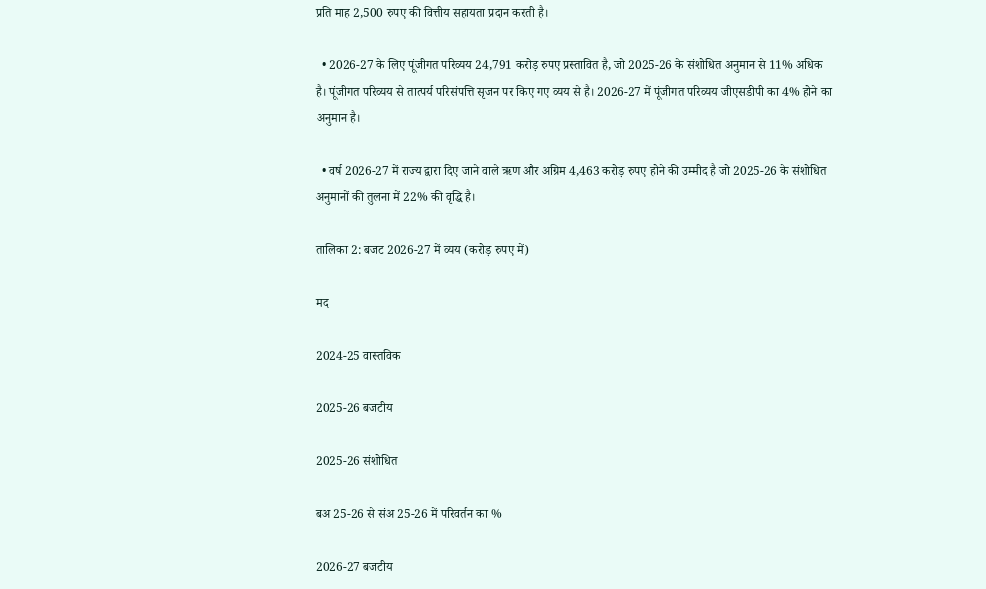प्रति माह 2,500 रुपए की वित्तीय सहायता प्रदान करती है।

  • 2026-27 के लिए पूंजीगत परिव्यय 24,791 करोड़ रुपए प्रस्तावित है, जो 2025-26 के संशोधित अनुमान से 11% अधिक है। पूंजीगत परिव्यय से तात्पर्य परिसंपत्ति सृजन पर किए गए व्यय से है। 2026-27 में पूंजीगत परिव्यय जीएसडीपी का 4% होने का अनुमान है।

  • वर्ष 2026-27 में राज्य द्वारा दिए जाने वाले ऋण और अग्रिम 4,463 करोड़ रुपए होने की उम्मीद है जो 2025-26 के संशोधित अनुमानों की तुलना में 22% की वृद्धि है।

तालिका 2: बजट 2026-27 में व्यय (करोड़ रुपए में)

मद

2024-25 वास्तविक

2025-26 बजटीय

2025-26 संशोधित

बअ 25-26 से संअ 25-26 में परिवर्तन का %

2026-27 बजटीय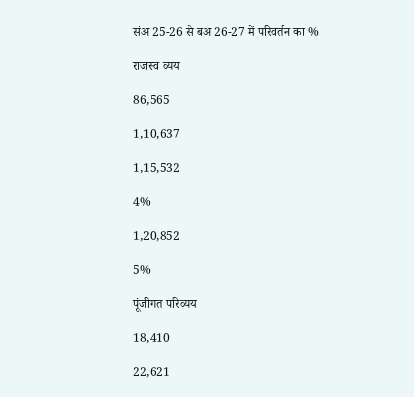संअ 25-26 से बअ 26-27 में परिवर्तन का %

राजस्व व्यय

86,565

1,10,637

1,15,532

4%

1,20,852

5%

पूंजीगत परिव्यय

18,410

22,621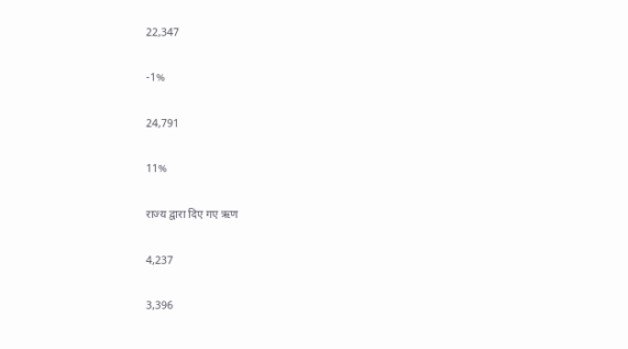22,347

-1%

24,791

11%

राज्य द्वारा दिए गए ऋण

4,237

3,396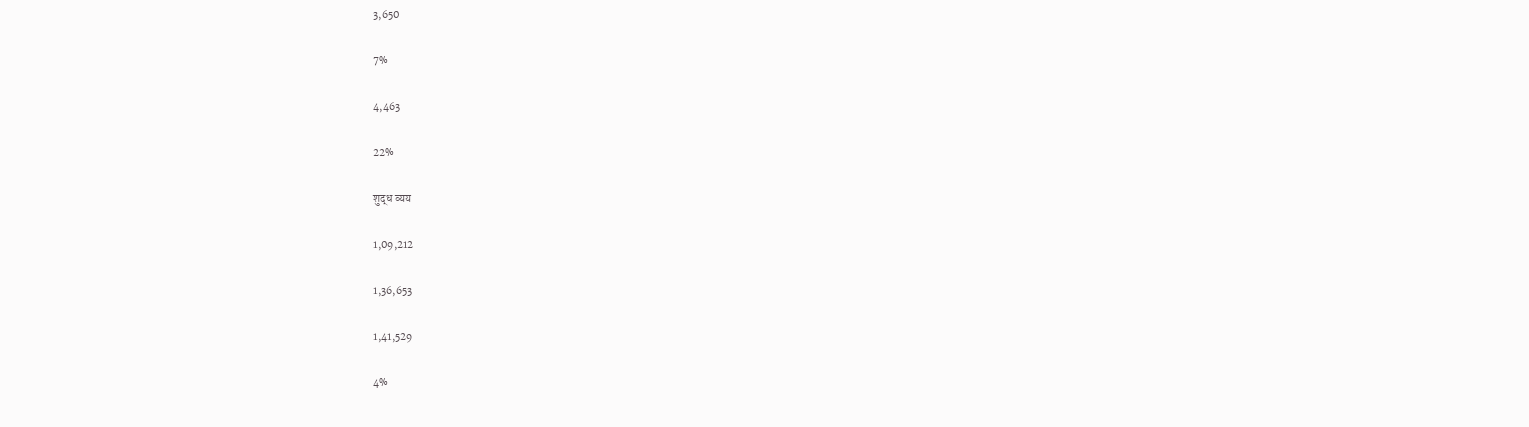3,650

7%

4,463

22%

शुद्ध व्यय

1,09,212

1,36,653

1,41,529

4%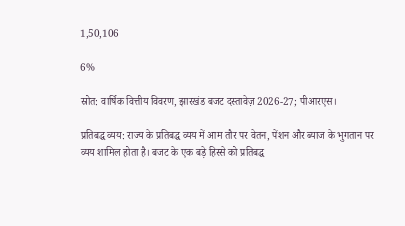1,50,106

6%

स्रोत: वार्षिक वित्तीय विवरण, झारखंड बजट दस्तावेज़ 2026-27; पीआरएस।

प्रतिबद्ध व्यय: राज्य के प्रतिबद्ध व्यय में आम तौर पर वेतन, पेंशन और ब्याज के भुगतान पर व्यय शामिल होता है। बजट के एक बड़े हिस्से को प्रतिबद्ध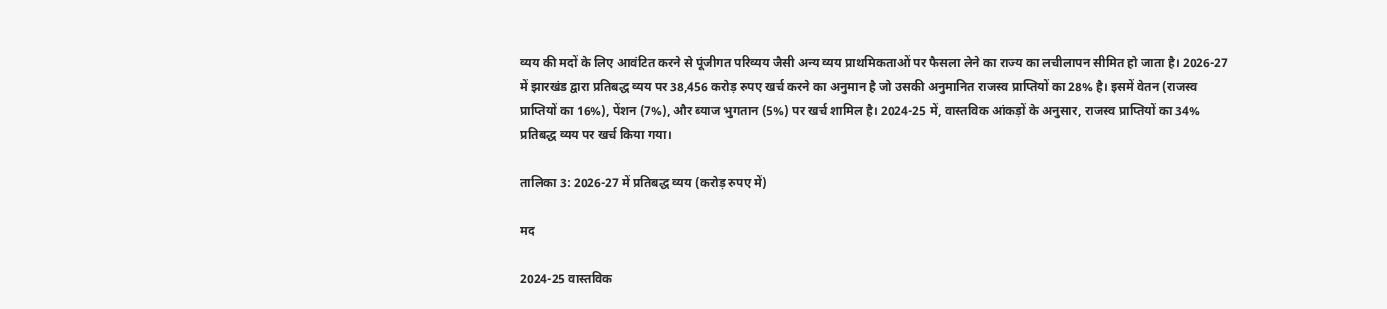व्यय की मदों के लिए आवंटित करने से पूंजीगत परिव्यय जैसी अन्य व्यय प्राथमिकताओं पर फैसला लेने का राज्य का लचीलापन सीमित हो जाता है। 2026-27 में झारखंड द्वारा प्रतिबद्ध व्यय पर 38,456 करोड़ रुपए खर्च करने का अनुमान है जो उसकी अनुमानित राजस्व प्राप्तियों का 28% है। इसमें वेतन (राजस्व प्राप्तियों का 16%), पेंशन (7%), और ब्याज भुगतान (5%) पर खर्च शामिल है। 2024-25 में, वास्तविक आंकड़ों के अनुसार, राजस्व प्राप्तियों का 34% प्रतिबद्ध व्यय पर खर्च किया गया।

तालिका 3: 2026-27 में प्रतिबद्ध व्यय (करोड़ रुपए में)

मद

2024-25 वास्तविक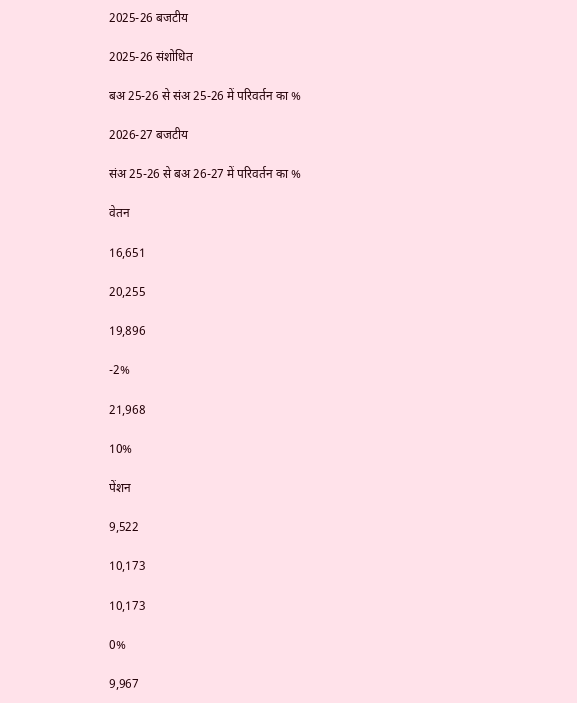2025-26 बजटीय

2025-26 संशोधित

बअ 25-26 से संअ 25-26 में परिवर्तन का %

2026-27 बजटीय

संअ 25-26 से बअ 26-27 में परिवर्तन का %

वेतन

16,651

20,255

19,896

-2%

21,968

10%

पेंशन

9,522

10,173

10,173

0%

9,967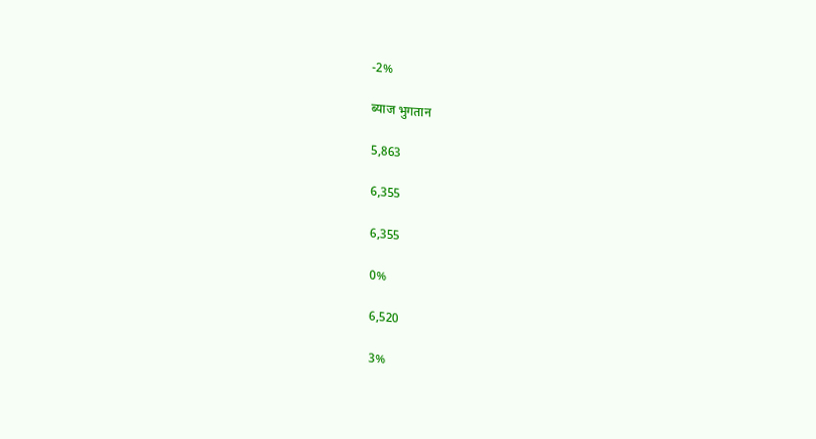-2%

ब्याज भुगतान

5,863

6,355

6,355

0%

6,520

3%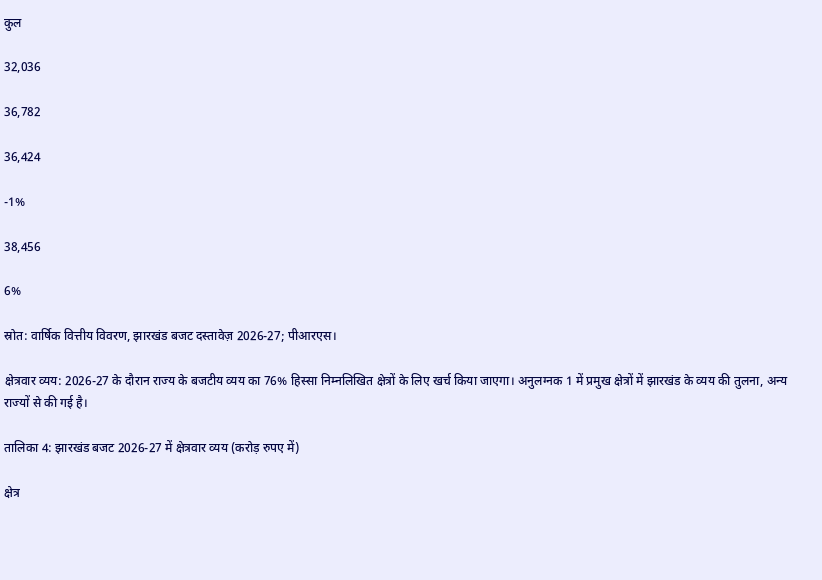कुल

32,036

36,782

36,424

-1%

38,456

6%

स्रोत: वार्षिक वित्तीय विवरण, झारखंड बजट दस्तावेज़ 2026-27; पीआरएस।

क्षेत्रवार व्यय: 2026-27 के दौरान राज्य के बजटीय व्यय का 76% हिस्सा निम्नलिखित क्षेत्रों के लिए खर्च किया जाएगा। अनुलग्नक 1 में प्रमुख क्षेत्रों में झारखंड के व्यय की तुलना, अन्य राज्यों से की गई है।

तालिका 4: झारखंड बजट 2026-27 में क्षेत्रवार व्यय (करोड़ रुपए में)

क्षेत्र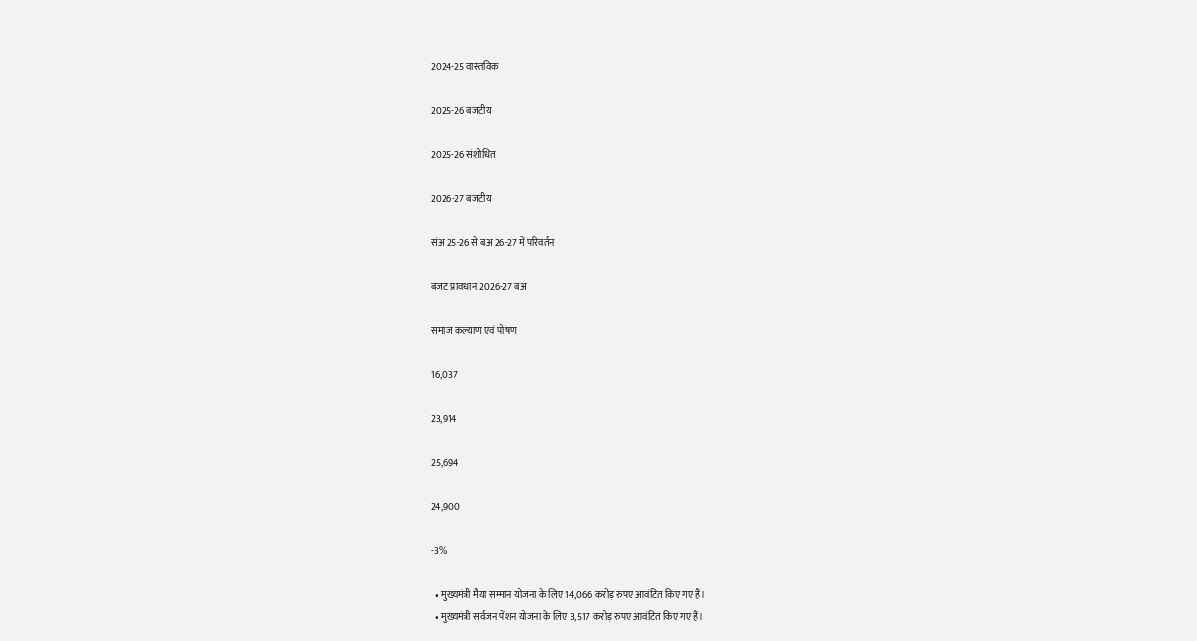2024-25 वास्तविक

2025-26 बजटीय

2025-26 संशोधित

2026-27 बजटीय

संअ 25-26 से बअ 26-27 में परिवर्तन

बजट प्रावधान 2026-27 बअ

समाज कल्याण एवं पोषण

16,037

23,914

25,694

24,900

-3%

  • मुख्यमंत्री मैया सम्मान योजना के लिए 14,066 करोड़ रुपए आवंटित किए गए हैं।
  • मुख्यमंत्री सर्वजन पेंशन योजना के लिए 3,517 करोड़ रुपए आवंटित किए गए हैं।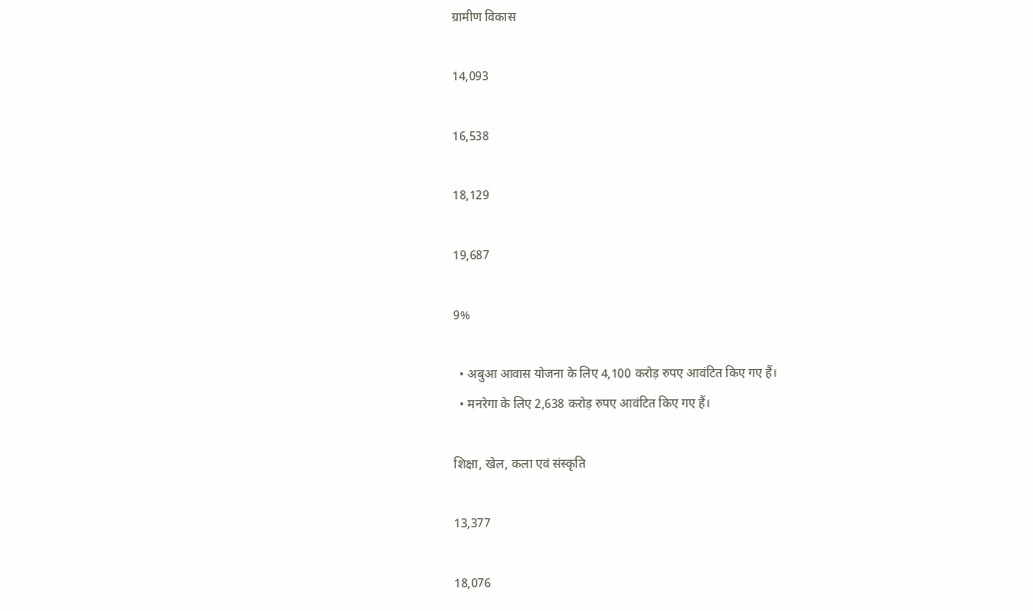ग्रामीण विकास

14,093

16,538

18,129

19,687

9%

  • अबुआ आवास योजना के लिए 4,100 करोड़ रुपए आवंटित किए गए हैं।
  • मनरेगा के लिए 2,638 करोड़ रुपए आवंटित किए गए हैं।

शिक्षा, खेल, कला एवं संस्कृति

13,377

18,076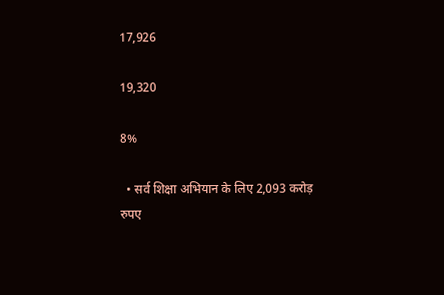17,926

19,320

8%

  • सर्व शिक्षा अभियान के लिए 2,093 करोड़ रुपए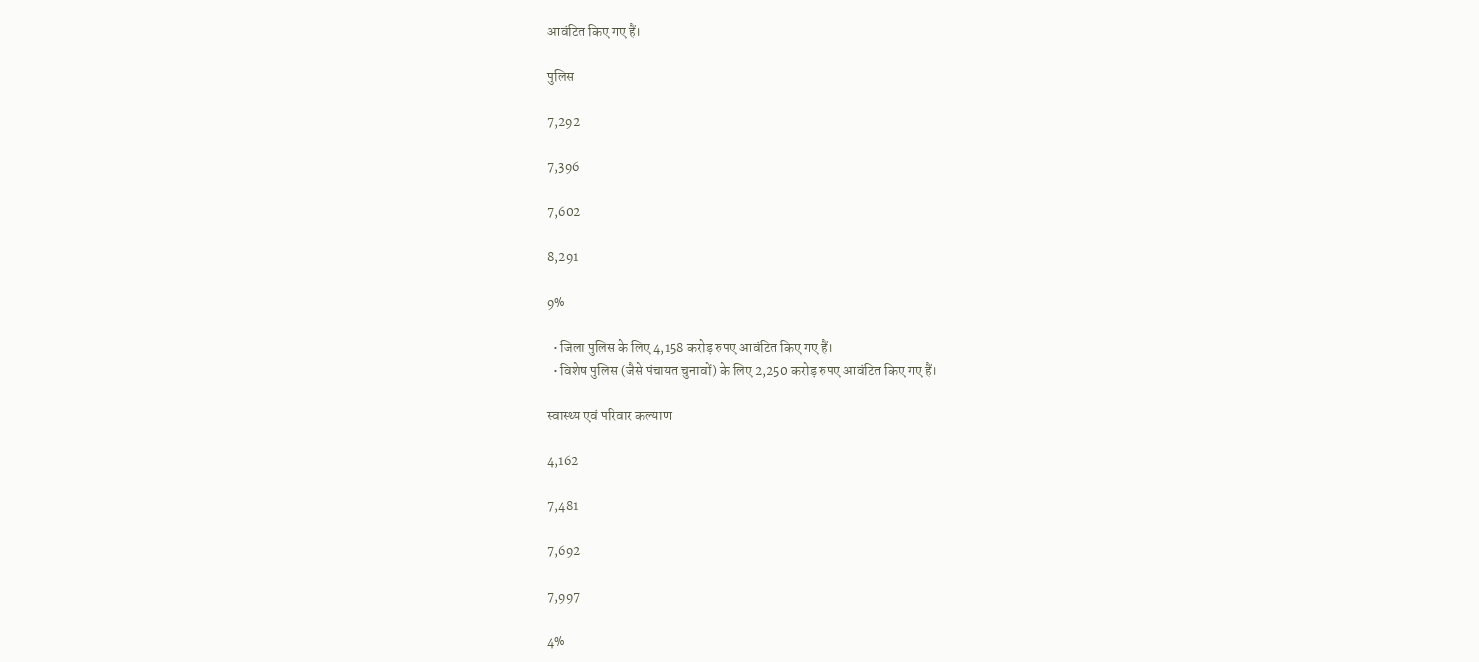आवंटित किए गए हैं।

पुलिस

7,292

7,396

7,602

8,291

9%

  • जिला पुलिस के लिए 4,158 करोड़ रुपए आवंटित किए गए हैं।
  • विशेष पुलिस (जैसे पंचायत चुनावों) के लिए 2,250 करोड़ रुपए आवंटित किए गए हैं।

स्वास्थ्य एवं परिवार कल्याण

4,162

7,481

7,692

7,997

4%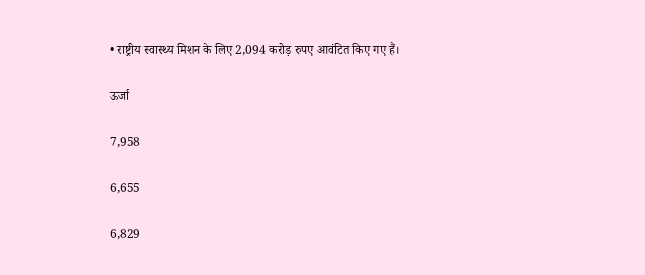• राष्ट्रीय स्वास्थ्य मिशन के लिए 2,094 करोड़ रुपए आवंटित किए गए हैं।

ऊर्जा

7,958

6,655

6,829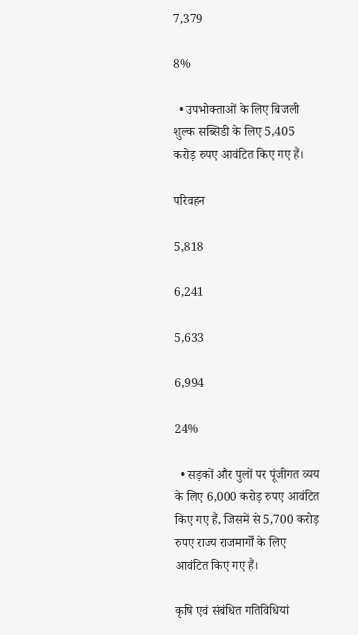7,379

8%

  • उपभोक्ताओं के लिए बिजली शुल्क सब्सिडी के लिए 5,405 करोड़ रुपए आवंटित किए गए हैं।

परिवहन

5,818

6,241

5,633

6,994

24%

  • सड़कों और पुलों पर पूंजीगत व्यय के लिए 6,000 करोड़ रुपए आवंटित किए गए हैं, जिसमें से 5,700 करोड़ रुपए राज्य राजमार्गों के लिए आवंटित किए गए हैं।

कृषि एवं संबंधित गतिविधियां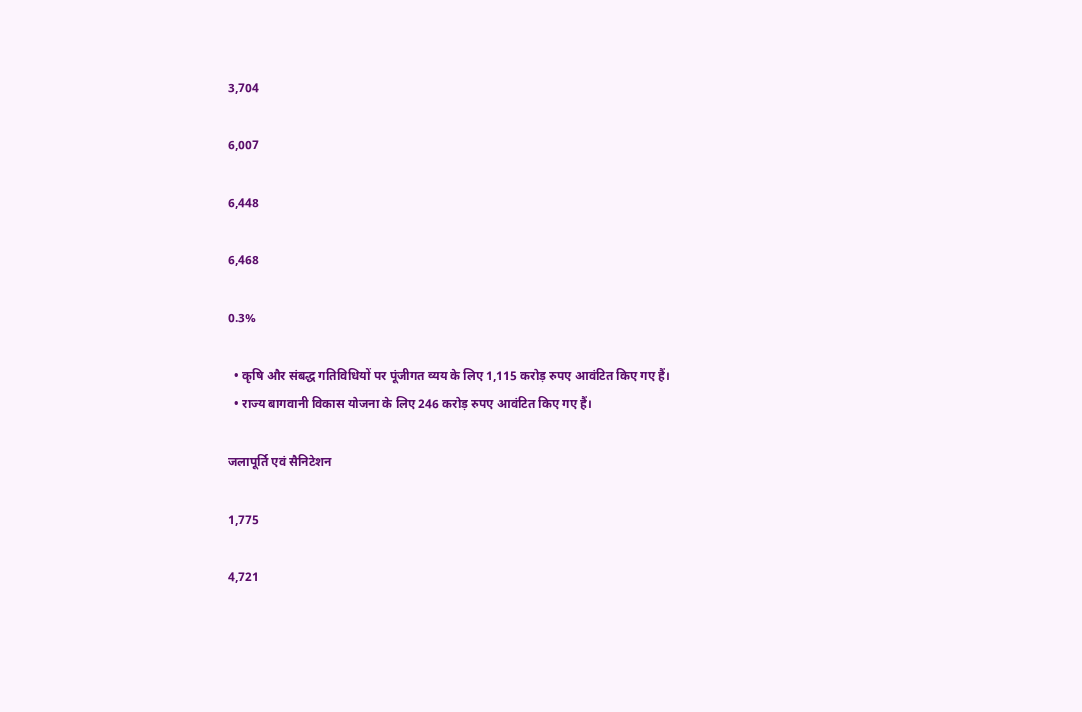3,704

6,007

6,448

6,468

0.3%

  • कृषि और संबद्ध गतिविधियों पर पूंजीगत व्यय के लिए 1,115 करोड़ रुपए आवंटित किए गए हैं।
  • राज्य बागवानी विकास योजना के लिए 246 करोड़ रुपए आवंटित किए गए हैं।

जलापूर्ति एवं सैनिटेशन

1,775

4,721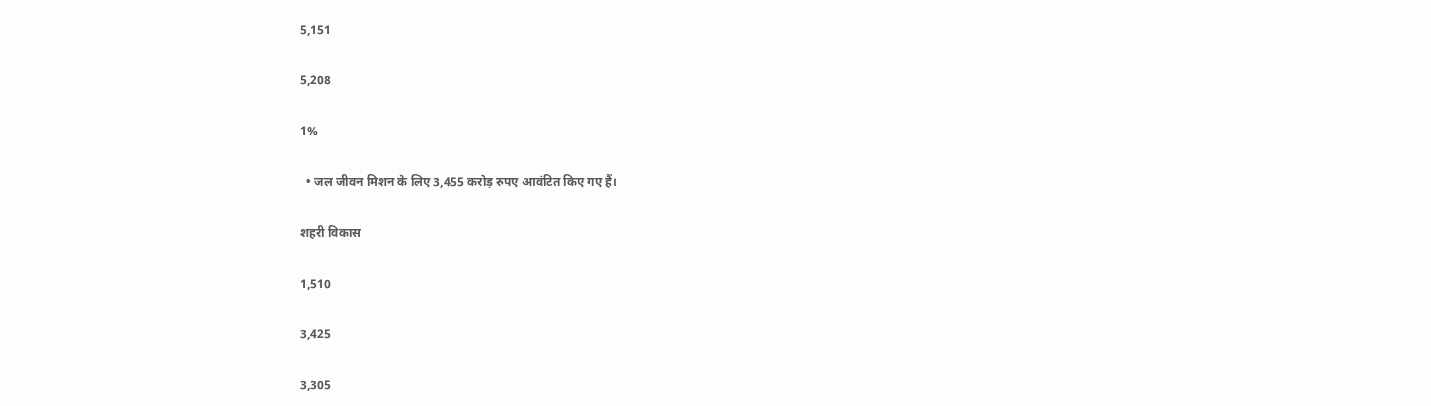5,151

5,208

1%

  • जल जीवन मिशन के लिए 3,455 करोड़ रुपए आवंटित किए गए हैं।

शहरी विकास

1,510

3,425

3,305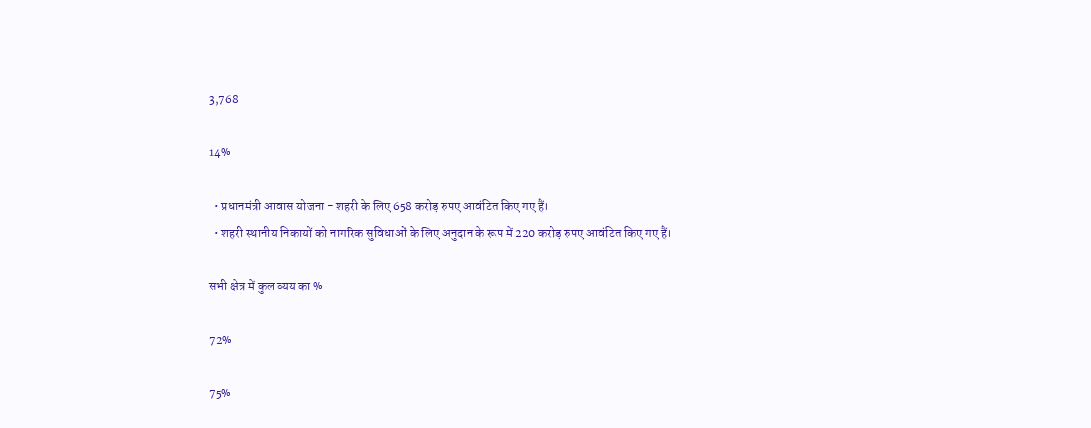3,768

14%

  • प्रधानमंत्री आवास योजना - शहरी के लिए 658 करोड़ रुपए आवंटित किए गए हैं।
  • शहरी स्थानीय निकायों को नागरिक सुविधाओं के लिए अनुदान के रूप में 220 करोड़ रुपए आवंटित किए गए हैं।

सभी क्षेत्र में कुल व्यय का %

72%

75%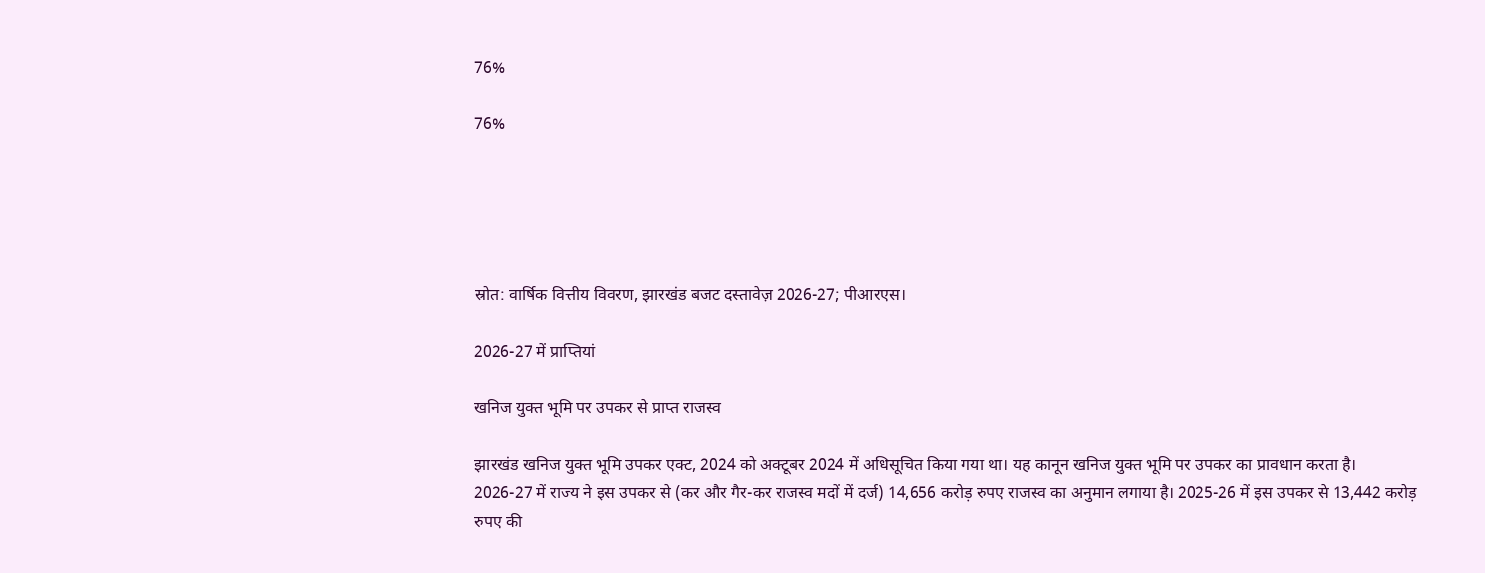76%

76%





स्रोत: वार्षिक वित्तीय विवरण, झारखंड बजट दस्तावेज़ 2026-27; पीआरएस।

2026-27 में प्राप्तियां

खनिज युक्त भूमि पर उपकर से प्राप्त राजस्व

झारखंड खनिज युक्त भूमि उपकर एक्ट, 2024 को अक्टूबर 2024 में अधिसूचित किया गया था। यह कानून खनिज युक्त भूमि पर उपकर का प्रावधान करता है। 2026-27 में राज्य ने इस उपकर से (कर और गैर-कर राजस्व मदों में दर्ज) 14,656 करोड़ रुपए राजस्व का अनुमान लगाया है। 2025-26 में इस उपकर से 13,442 करोड़ रुपए की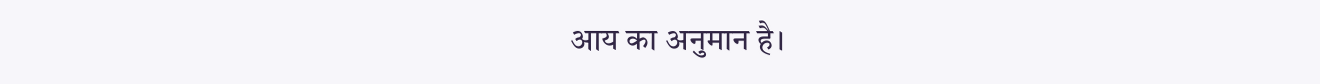आय का अनुमान है।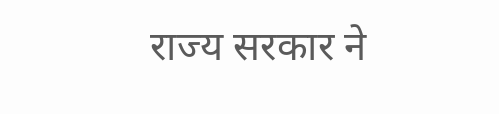राज्य सरकार ने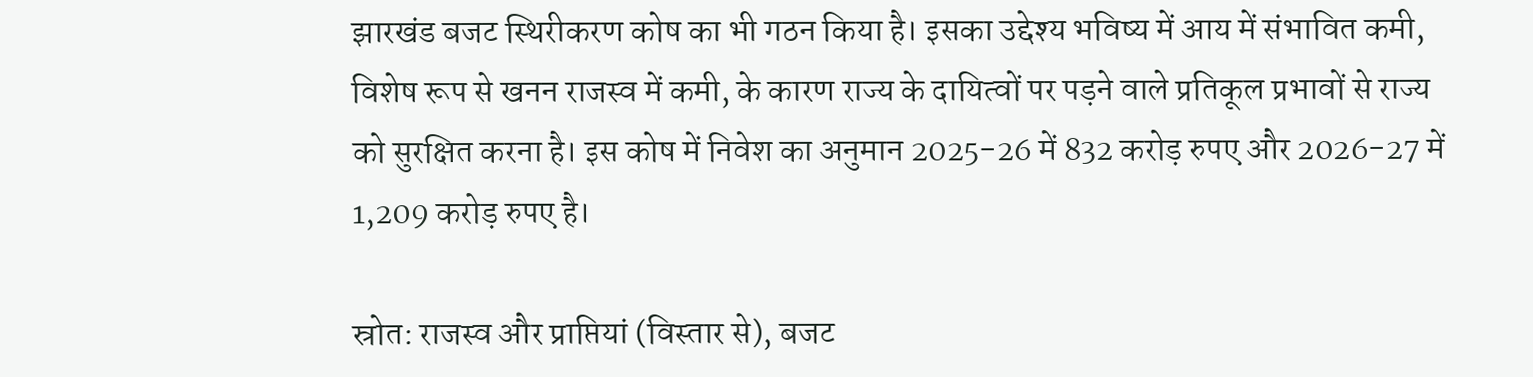झारखंड बजट स्थिरीकरण कोष का भी गठन किया है। इसका उद्देश्य भविष्य में आय में संभावित कमी, विशेष रूप से खनन राजस्व में कमी, के कारण राज्य के दायित्वों पर पड़ने वाले प्रतिकूल प्रभावों से राज्य को सुरक्षित करना है। इस कोष में निवेश का अनुमान 2025-26 में 832 करोड़ रुपए और 2026-27 में 1,209 करोड़ रुपए है।

स्रोत: राजस्व और प्राप्तियां (विस्तार से), बजट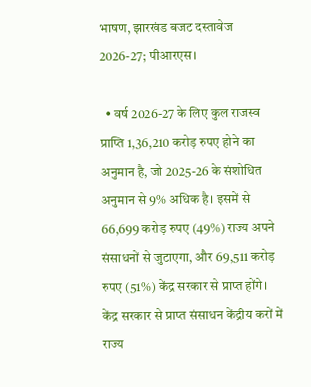भाषण, झारखंड बजट दस्तावेज 2026-27; पीआरएस।

  • वर्ष 2026-27 के लिए कुल राजस्व प्राप्ति 1,36,210 करोड़ रुपए होने का अनुमान है, जो 2025-26 के संशोधित अनुमान से 9% अधिक है। इसमें से 66,699 करोड़ रुपए (49%) राज्य अपने संसाधनों से जुटाएगा, और 69,511 करोड़ रुपए (51%) केंद्र सरकार से प्राप्त होंगे। केंद्र सरकार से प्राप्त संसाधन केंद्रीय करों में राज्य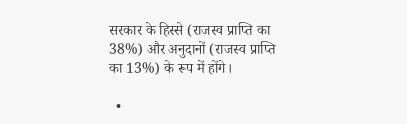सरकार के हिस्से (राजस्व प्राप्ति का 38%) और अनुदानों (राजस्व प्राप्ति का 13%) के रूप में होंगे।

  •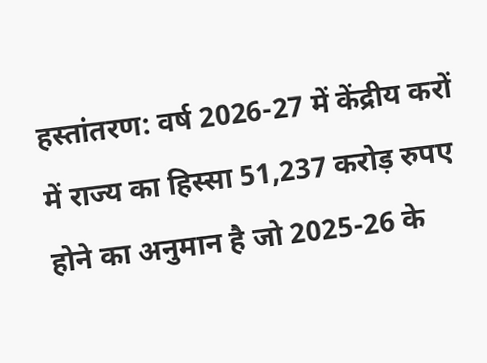हस्तांतरण: वर्ष 2026-27 में केंद्रीय करों में राज्य का हिस्सा 51,237 करोड़ रुपए होने का अनुमान है जो 2025-26 के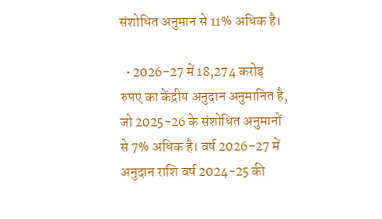संशोधित अनुमान से 11% अधिक है।

  • 2026-27 में 18,274 करोड़ रुपए का केंद्रीय अनुदान अनुमानित है, जो 2025-26 के संशोधित अनुमानों से 7% अधिक है। वर्ष 2026-27 में अनुदान राशि वर्ष 2024-25 की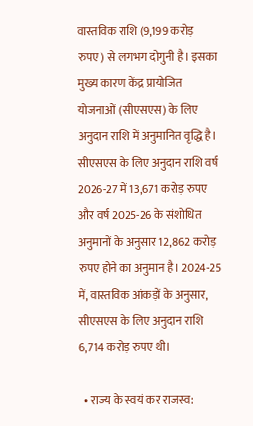वास्तविक राशि (9,199 करोड़ रुपए) से लगभग दोगुनी है। इसका मुख्य कारण केंद्र प्रायोजित योजनाओं (सीएसएस) के लिए अनुदान राशि में अनुमानित वृद्धि है। सीएसएस के लिए अनुदान राशि वर्ष 2026-27 में 13,671 करोड़ रुपए और वर्ष 2025-26 के संशोधित अनुमानों के अनुसार 12,862 करोड़ रुपए होने का अनुमान है। 2024-25 में, वास्तविक आंकड़ों के अनुसार, सीएसएस के लिए अनुदान राशि 6,714 करोड़ रुपए थी।

  • राज्य के स्वयं कर राजस्व: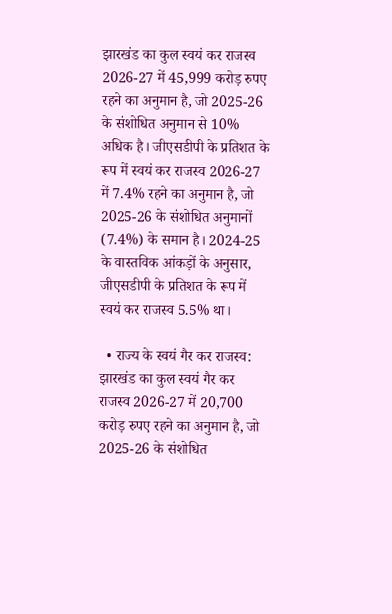झारखंड का कुल स्वयं कर राजस्व 2026-27 में 45,999 करोड़ रुपए रहने का अनुमान है, जो 2025-26 के संशोधित अनुमान से 10% अधिक है। जीएसडीपी के प्रतिशत के रूप में स्वयं कर राजस्व 2026-27 में 7.4% रहने का अनुमान है, जो 2025-26 के संशोधित अनुमानों (7.4%) के समान है। 2024-25 के वास्तविक आंकड़ों के अनुसार, जीएसडीपी के प्रतिशत के रूप में स्वयं कर राजस्व 5.5% था।

  • राज्य के स्वयं गैर कर राजस्व: झारखंड का कुल स्वयं गैर कर राजस्व 2026-27 में 20,700 करोड़ रुपए रहने का अनुमान है, जो 2025-26 के संशोधित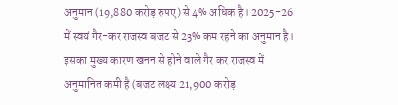अनुमान (19,880 करोड़ रुपए) से 4% अधिक है। 2025-26 में स्वयं गैर-कर राजस्व बजट से 23% कम रहने का अनुमान है। इसका मुख्य कारण खनन से होने वाले गैर कर राजस्व में अनुमानित कमी है (बजट लक्ष्य 21,900 करोड़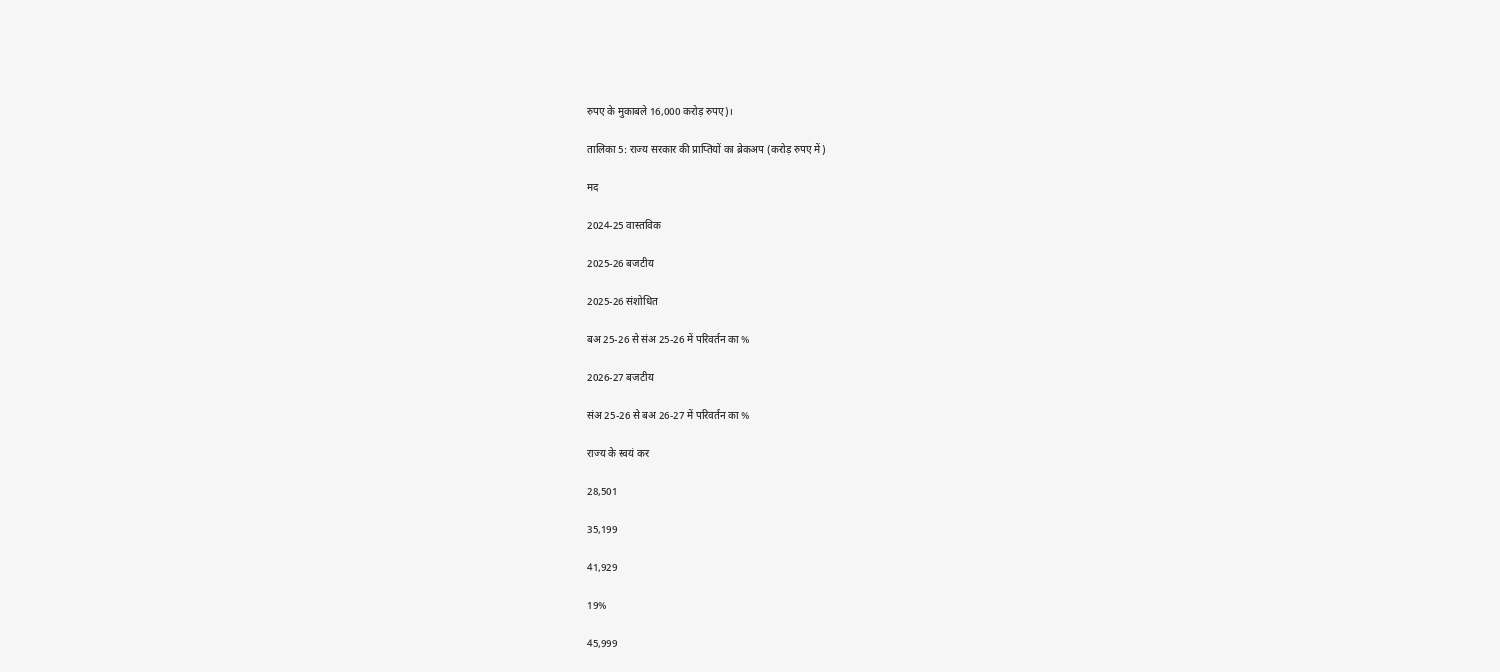रुपए के मुकाबले 16,000 करोड़ रुपए)।

तालिका 5: राज्य सरकार की प्राप्तियों का ब्रेकअप (करोड़ रुपए में)

मद

2024-25 वास्तविक

2025-26 बजटीय

2025-26 संशोधित

बअ 25-26 से संअ 25-26 में परिवर्तन का %

2026-27 बजटीय

संअ 25-26 से बअ 26-27 में परिवर्तन का %

राज्य के स्वयं कर

28,501

35,199

41,929

19%

45,999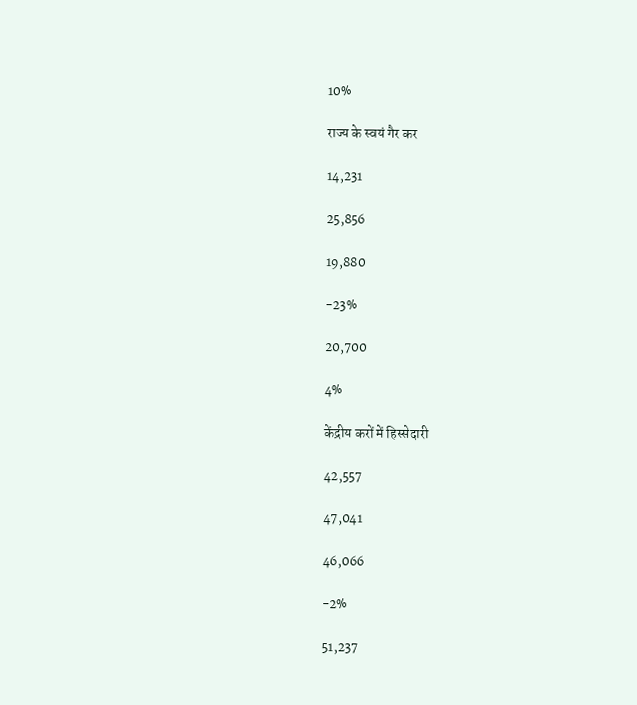10%

राज्य के स्वयं गैर कर

14,231

25,856

19,880

-23%

20,700

4%

केंद्रीय करों में हिस्सेदारी

42,557

47,041

46,066

-2%

51,237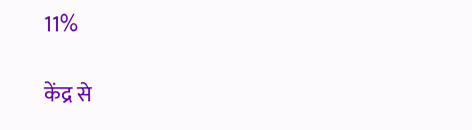11%

केंद्र से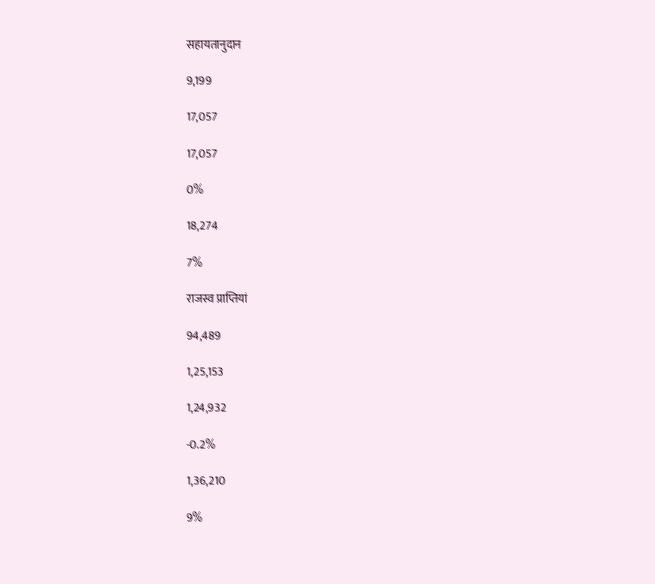सहायतानुदान

9,199

17,057

17,057

0%

18,274

7%

राजस्व प्राप्तियां

94,489

1,25,153

1,24,932

-0.2%

1,36,210

9%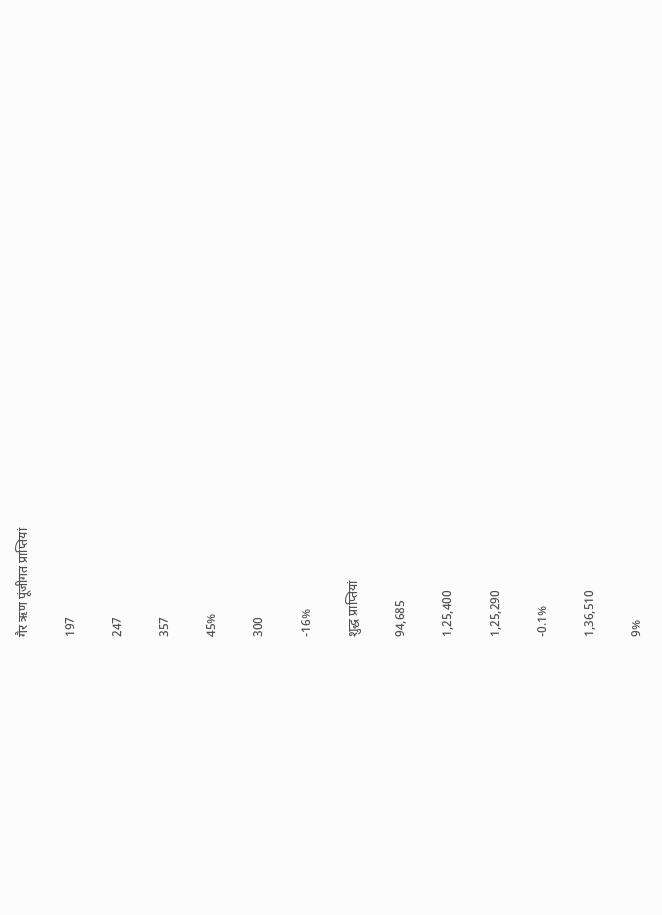गैर ऋण पूंजीगत प्राप्तियां

197

247

357

45%

300

-16%

शुद्ध प्राप्तियां

94,685

1,25,400

1,25,290

-0.1%

1,36,510

9%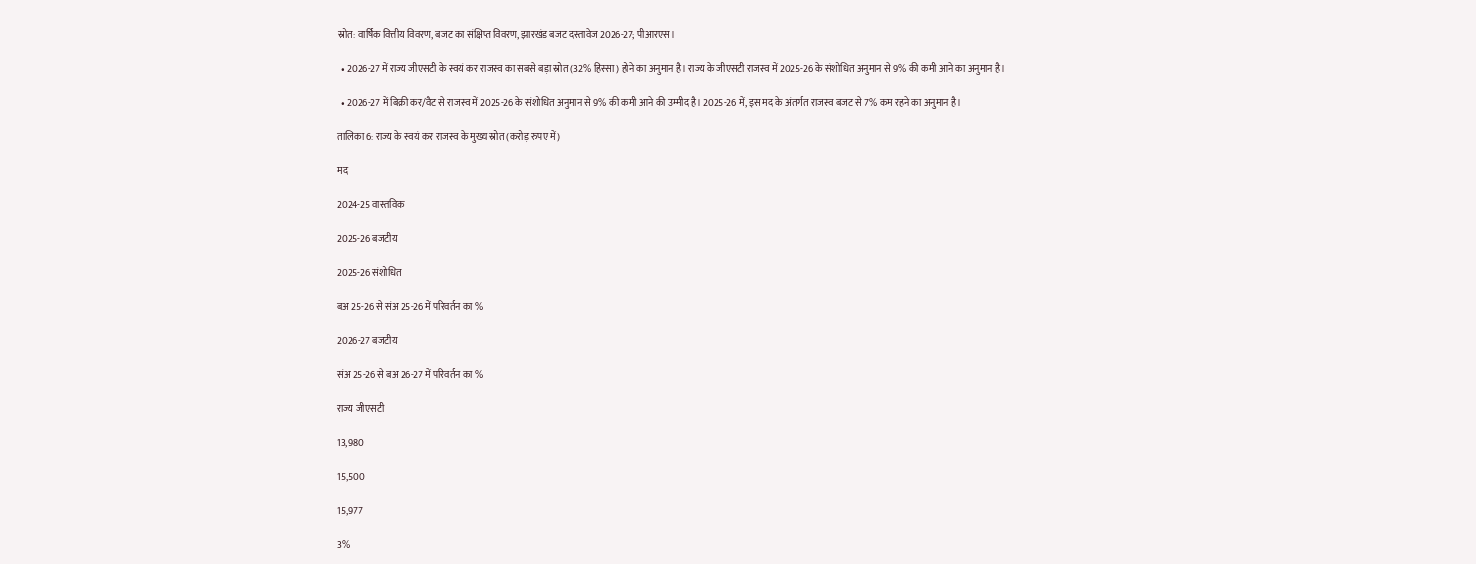स्रोत: वार्षिक वित्तीय विवरण, बजट का संक्षिप्त विवरण, झारखंड बजट दस्तावेज 2026-27; पीआरएस।

  • 2026-27 में राज्य जीएसटी के स्वयं कर राजस्व का सबसे बड़ा स्रोत (32% हिस्सा) होने का अनुमान है। राज्य के जीएसटी राजस्व में 2025-26 के संशोधित अनुमान से 9% की कमी आने का अनुमान है।

  • 2026-27 में बिक्री कर/वैट से राजस्व में 2025-26 के संशोधित अनुमान से 9% की कमी आने की उम्मीद है। 2025-26 में, इस मद के अंतर्गत राजस्व बजट से 7% कम रहने का अनुमान है।

तालिका 6: राज्य के स्वयं कर राजस्व के मुख्य स्रोत (करोड़ रुपए में)

मद

2024-25 वास्तविक

2025-26 बजटीय

2025-26 संशोधित

बअ 25-26 से संअ 25-26 में परिवर्तन का %

2026-27 बजटीय

संअ 25-26 से बअ 26-27 में परिवर्तन का %

राज्य जीएसटी

13,980

15,500

15,977

3%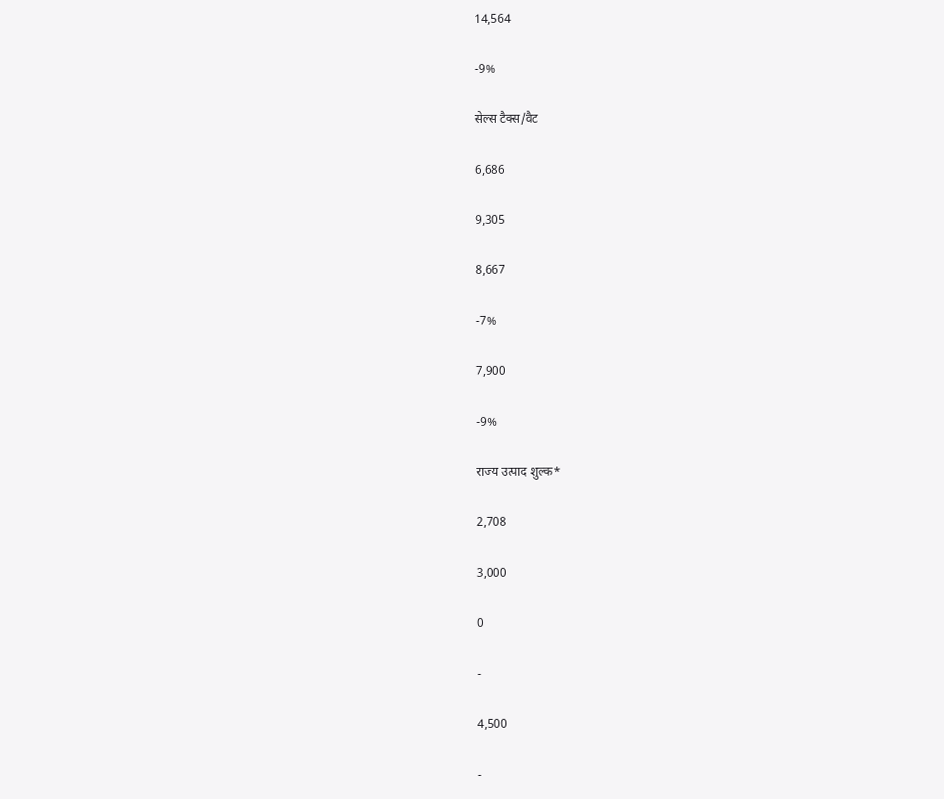14,564

-9%

सेल्स टैक्स/वैट

6,686

9,305

8,667

-7%

7,900

-9%

राज्य उत्पाद शुल्क*

2,708

3,000

0

-

4,500

-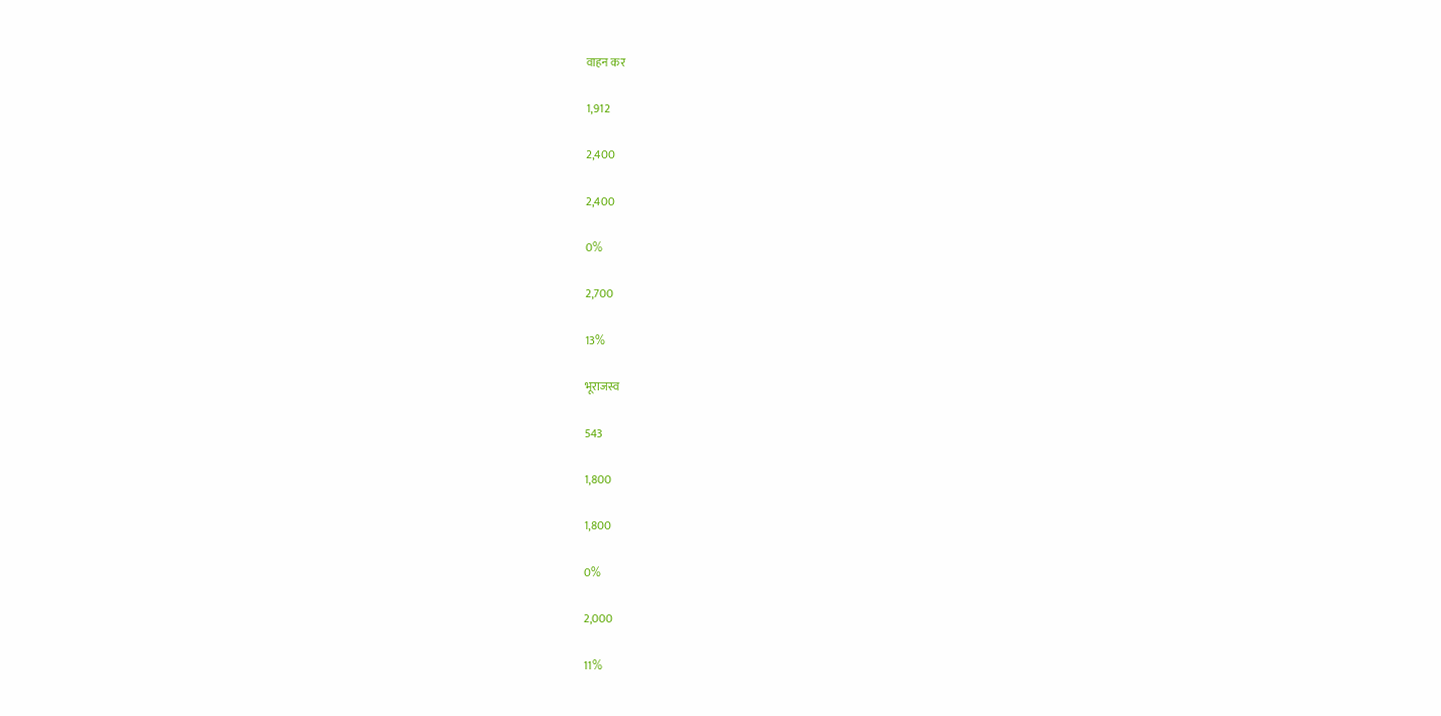वाहन कर

1,912

2,400

2,400

0%

2,700

13%

भूराजस्व

543

1,800

1,800

0%

2,000

11%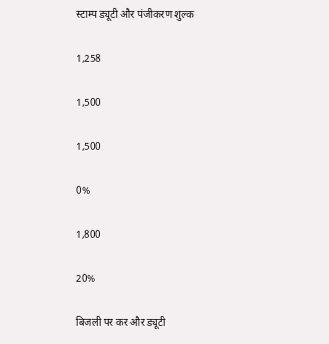स्टाम्प ड्यूटी और पंजीकरण शुल्क

1,258

1,500

1,500

0%

1,800

20%

बिजली पर कर और ड्यूटी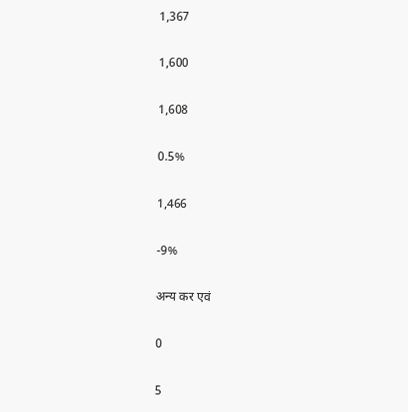1,367

1,600

1,608

0.5%

1,466

-9%

अन्य कर एवं

0

5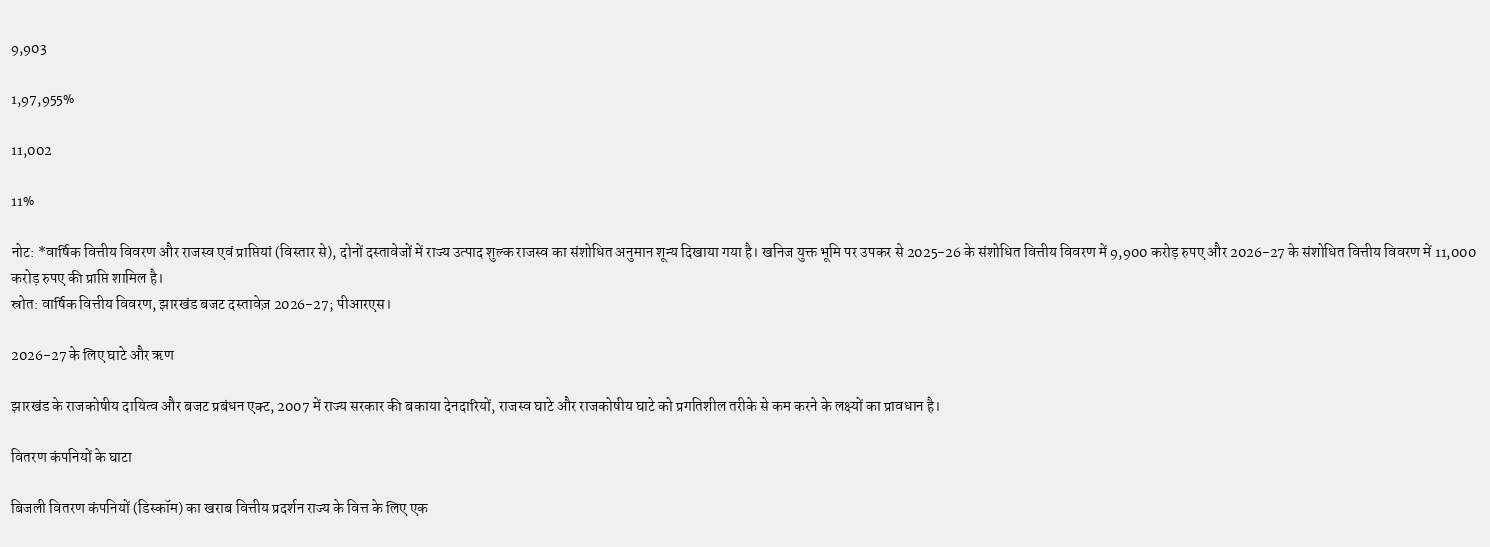9,903

1,97,955%

11,002

11%

नोट: *वार्षिक वित्तीय विवरण और राजस्व एवं प्राप्तियां (विस्तार से), दोनों दस्तावेजों में राज्य उत्पाद शुल्क राजस्व का संशोधित अनुमान शून्य दिखाया गया है। खनिज युक्त भूमि पर उपकर से 2025-26 के संशोधित वित्तीय विवरण में 9,900 करोड़ रुपए और 2026-27 के संशोधित वित्तीय विवरण में 11,000 करोड़ रुपए की प्राप्ति शामिल है।
स्रोत: वार्षिक वित्तीय विवरण, झारखंड बजट दस्तावेज़ 2026-27; पीआरएस।

2026-27 के लिए घाटे और ऋण

झारखंड के राजकोषीय दायित्व और बजट प्रबंधन एक्ट, 2007 में राज्य सरकार की बकाया देनदारियों, राजस्व घाटे और राजकोषीय घाटे को प्रगतिशील तरीके से कम करने के लक्ष्यों का प्रावधान है।

वितरण कंपनियों के घाटा

बिजली वितरण कंपनियों (डिस्कॉम) का खराब वित्तीय प्रदर्शन राज्य के वित्त के लिए एक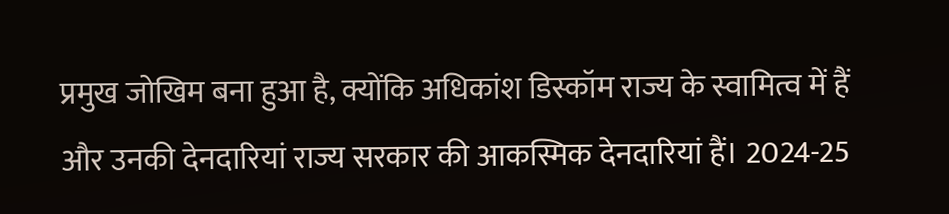प्रमुख जोखिम बना हुआ है, क्योंकि अधिकांश डिस्कॉम राज्य के स्वामित्व में हैं और उनकी देनदारियां राज्य सरकार की आकस्मिक देनदारियां हैं। 2024-25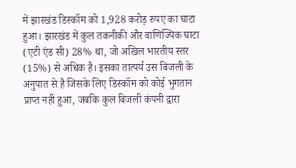में झारखंड डिस्कॉम को 1,928 करोड़ रुपए का घाटा हुआ। झारखंड में कुल तकनीकी और वाणिज्यिक घाटा (एटी एंड सी) 28% था, जो अखिल भारतीय स्तर (15%) से अधिक है। इसका तात्पर्य उस बिजली के अनुपात से है जिसके लिए डिस्कॉम को कोई भुगतान प्राप्त नहीं हुआ, जबकि कुल बिजली कंपनी द्वारा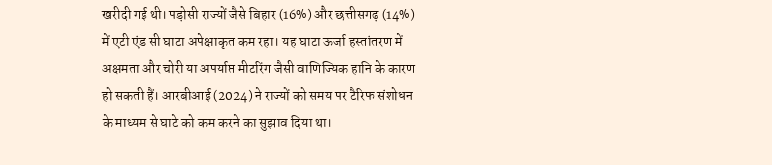खरीदी गई थी। पड़ोसी राज्यों जैसे बिहार (16%) और छत्तीसगढ़ (14%) में एटी एंड सी घाटा अपेक्षाकृत कम रहा। यह घाटा ऊर्जा हस्तांतरण में अक्षमता और चोरी या अपर्याप्त मीटरिंग जैसी वाणिज्यिक हानि के कारण हो सकती हैं। आरबीआई (2024) ने राज्यों को समय पर टैरिफ संशोधन के माध्यम से घाटे को कम करने का सुझाव दिया था।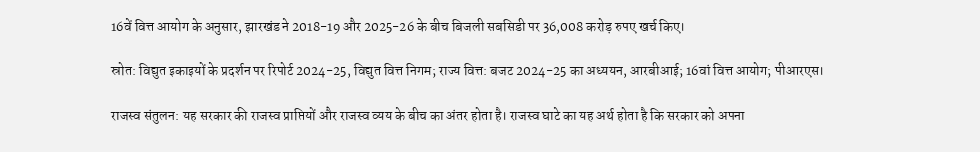16वें वित्त आयोग के अनुसार, झारखंड ने 2018-19 और 2025-26 के बीच बिजली सबसिडी पर 36,008 करोड़ रुपए खर्च किए।

स्रोत: विद्युत इकाइयों के प्रदर्शन पर रिपोर्ट 2024-25, विद्युत वित्त निगम; राज्य वित्त: बजट 2024-25 का अध्ययन, आरबीआई; 16वां वित्त आयोग; पीआरएस।

राजस्व संतुलन: यह सरकार की राजस्व प्राप्तियों और राजस्व व्यय के बीच का अंतर होता है। राजस्व घाटे का यह अर्थ होता है कि सरकार को अपना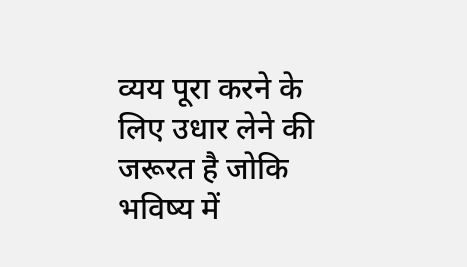व्यय पूरा करने के लिए उधार लेने की जरूरत है जोकि भविष्य में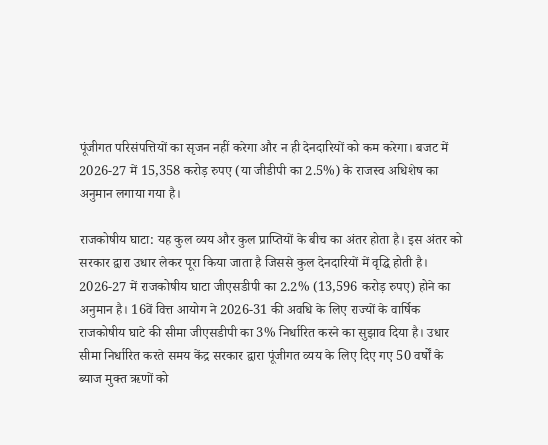पूंजीगत परिसंपत्तियों का सृजन नहीं करेगा और न ही देनदारियों को कम करेगा। बजट में 2026-27 में 15,358 करोड़ रुपए (या जीडीपी का 2.5%) के राजस्व अधिशेष का अनुमान लगाया गया है।

राजकोषीय घाटा: यह कुल व्यय और कुल प्राप्तियों के बीच का अंतर होता है। इस अंतर को सरकार द्वारा उधार लेकर पूरा किया जाता है जिससे कुल देनदारियों में वृद्धि होती है। 2026-27 में राजकोषीय घाटा जीएसडीपी का 2.2% (13,596 करोड़ रुपए) होने का अनुमान है। 16वें वित्त आयोग ने 2026-31 की अवधि के लिए राज्यों के वार्षिक राजकोषीय घाटे की सीमा जीएसडीपी का 3% निर्धारित करने का सुझाव दिया है। उधार सीमा निर्धारित करते समय केंद्र सरकार द्वारा पूंजीगत व्यय के लिए दिए गए 50 वर्षों के ब्याज मुक्त ऋणों को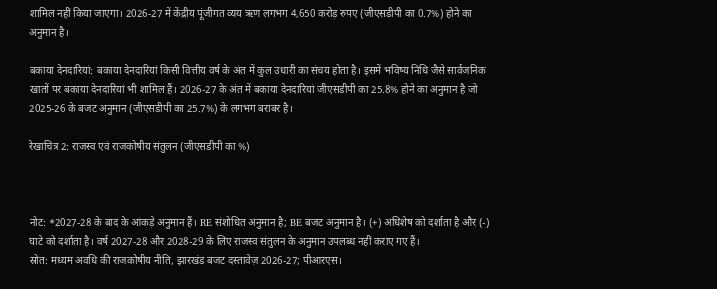शामिल नहीं किया जाएगा। 2026-27 में केंद्रीय पूंजीगत व्यय ऋण लगभग 4,650 करोड़ रुपए (जीएसडीपी का 0.7%) होने का अनुमान है।

बकाया देनदारियां: बकाया देनदारियां किसी वित्तीय वर्ष के अंत में कुल उधारी का संचय होता है। इसमें भविष्य निधि जैसे सार्वजनिक खातों पर बकाया देनदारियां भी शामिल हैं। 2026-27 के अंत में बकाया देनदारियां जीएसडीपी का 25.8% होने का अनुमान है जो 2025-26 के बजट अनुमान (जीएसडीपी का 25.7%) के लगभग बराबर है।

रेखाचित्र 2: राजस्व एवं राजकोषीय संतुलन (जीएसडीपी का %)



नोट: *2027-28 के बाद के आंकड़े अनुमान हैं। RE संशोधित अनुमान है; BE बजट अनुमान है। (+) अधिशेष को दर्शाता है और (-) घाटे को दर्शाता है। वर्ष 2027-28 और 2028-29 के लिए राजस्व संतुलन के अनुमान उपलब्ध नहीं कराए गए हैं।
स्रोत: मध्यम अवधि की राजकोषीय नीति, झारखंड बजट दस्तावेज़ 2026-27; पीआरएस।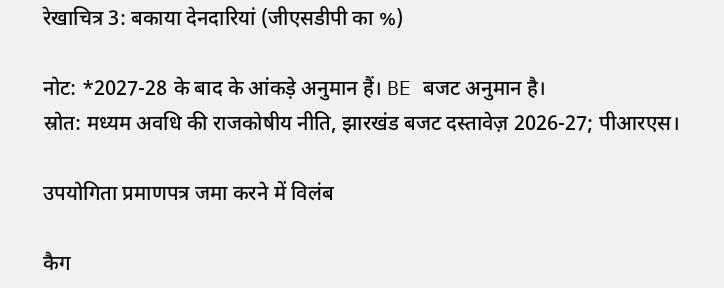रेखाचित्र 3: बकाया देनदारियां (जीएसडीपी का %)

नोट: *2027-28 के बाद के आंकड़े अनुमान हैं। BE बजट अनुमान है।
स्रोत: मध्यम अवधि की राजकोषीय नीति, झारखंड बजट दस्तावेज़ 2026-27; पीआरएस।

उपयोगिता प्रमाणपत्र जमा करने में विलंब

कैग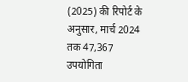(2025) की रिपोर्ट के अनुसार, मार्च 2024 तक 47,367 उपयोगिता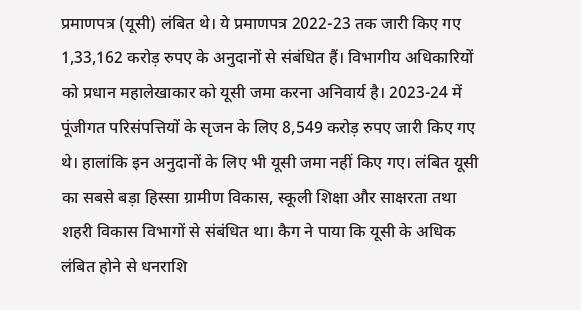प्रमाणपत्र (यूसी) लंबित थे। ये प्रमाणपत्र 2022-23 तक जारी किए गए 1,33,162 करोड़ रुपए के अनुदानों से संबंधित हैं। विभागीय अधिकारियों को प्रधान महालेखाकार को यूसी जमा करना अनिवार्य है। 2023-24 में पूंजीगत परिसंपत्तियों के सृजन के लिए 8,549 करोड़ रुपए जारी किए गए थे। हालांकि इन अनुदानों के लिए भी यूसी जमा नहीं किए गए। लंबित यूसी का सबसे बड़ा हिस्सा ग्रामीण विकास, स्कूली शिक्षा और साक्षरता तथा शहरी विकास विभागों से संबंधित था। कैग ने पाया कि यूसी के अधिक लंबित होने से धनराशि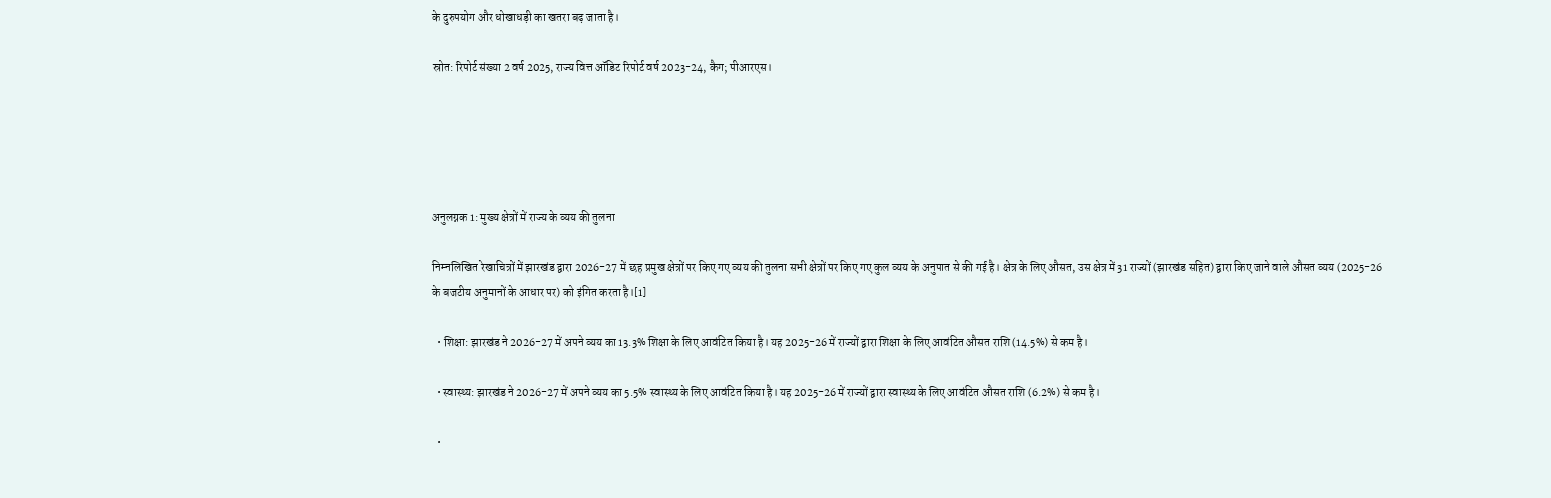के दुरुपयोग और धोखाधड़ी का खतरा बढ़ जाता है।

स्रोत: रिपोर्ट संख्या 2 वर्ष 2025, राज्य वित्त ऑडिट रिपोर्ट वर्ष 2023-24, कैग; पीआरएस।





अनुलग्नक 1: मुख्य क्षेत्रों में राज्य के व्यय की तुलना

निम्नलिखित रेखाचित्रों में झारखंड द्वारा 2026-27 में छह प्रमुख क्षेत्रों पर किए गए व्यय की तुलना सभी क्षेत्रों पर किए गए कुल व्यय के अनुपात से की गई है। क्षेत्र के लिए औसत, उस क्षेत्र में 31 राज्यों (झारखंड सहित) द्वारा किए जाने वाले औसत व्यय (2025-26 के बजटीय अनुमानों के आधार पर) को इंगित करता है।[1]

  • शिक्षा: झारखंड ने 2026-27 में अपने व्यय का 13.3% शिक्षा के लिए आवंटित किया है। यह 2025-26 में राज्यों द्वारा शिक्षा के लिए आवंटित औसत राशि (14.5%) से कम है।

  • स्वास्थ्य: झारखंड ने 2026-27 में अपने व्यय का 5.5% स्वास्थ्य के लिए आवंटित किया है। यह 2025-26 में राज्यों द्वारा स्वास्थ्य के लिए आवंटित औसत राशि (6.2%) से कम है।

  •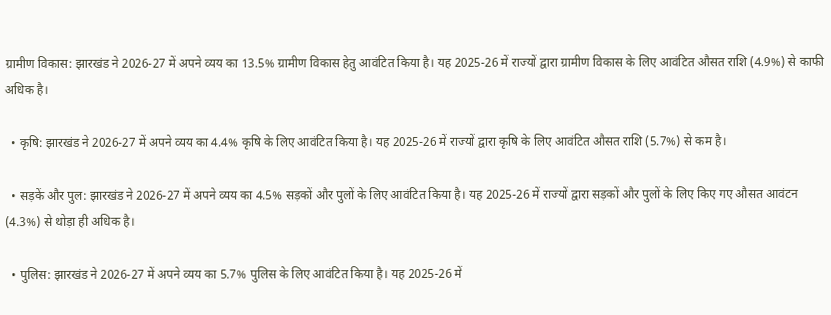ग्रामीण विकास: झारखंड ने 2026-27 में अपने व्यय का 13.5% ग्रामीण विकास हेतु आवंटित किया है। यह 2025-26 में राज्यों द्वारा ग्रामीण विकास के लिए आवंटित औसत राशि (4.9%) से काफी अधिक है।

  • कृषि: झारखंड ने 2026-27 में अपने व्यय का 4.4% कृषि के लिए आवंटित किया है। यह 2025-26 में राज्यों द्वारा कृषि के लिए आवंटित औसत राशि (5.7%) से कम है।

  • सड़कें और पुल: झारखंड ने 2026-27 में अपने व्यय का 4.5% सड़कों और पुलों के लिए आवंटित किया है। यह 2025-26 में राज्यों द्वारा सड़कों और पुलों के लिए किए गए औसत आवंटन (4.3%) से थोड़ा ही अधिक है।

  • पुलिस: झारखंड ने 2026-27 में अपने व्यय का 5.7% पुलिस के लिए आवंटित किया है। यह 2025-26 में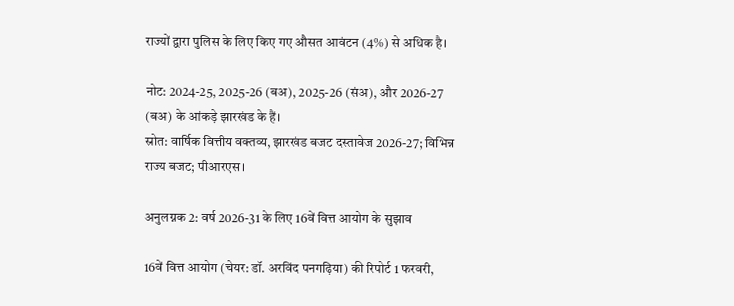राज्यों द्वारा पुलिस के लिए किए गए औसत आवंटन (4%) से अधिक है।

नोट: 2024-25, 2025-26 (बअ), 2025-26 (संअ), और 2026-27 (बअ) के आंकड़े झारखंड के हैं।
स्रोत: वार्षिक वित्तीय वक्तव्य, झारखंड बजट दस्तावेज 2026-27; विभिन्न राज्य बजट; पीआरएस।

अनुलग्नक 2: वर्ष 2026-31 के लिए 16वें वित्त आयोग के सुझाव

16वें वित्त आयोग (चेयर: डॉ. अरविंद पनगढ़िया) की रिपोर्ट 1 फरवरी,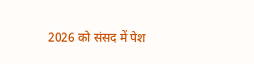2026 को संसद में पेश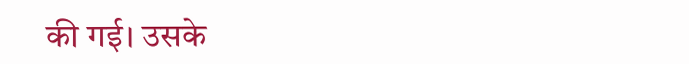की गई। उसके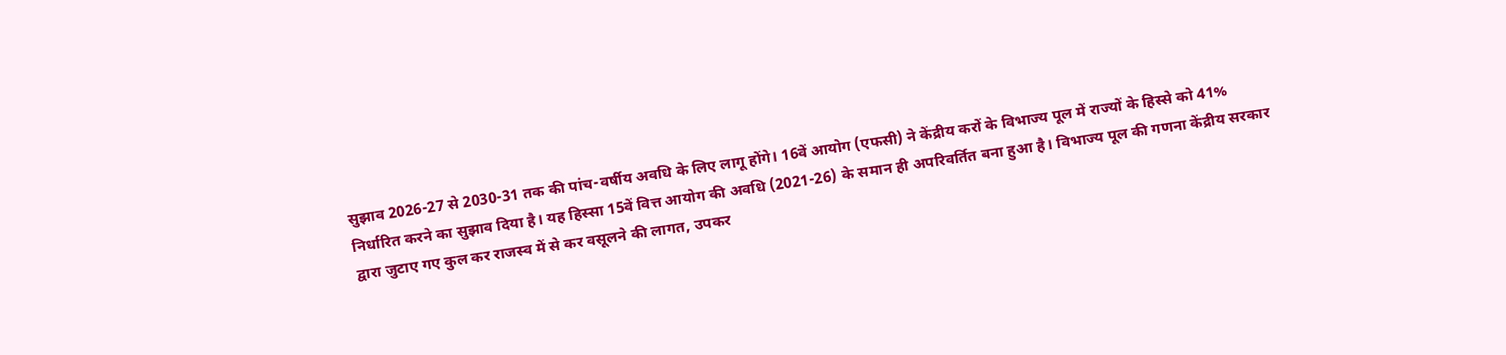सुझाव 2026-27 से 2030-31 तक की पांच-वर्षीय अवधि के लिए लागू होंगे। 16वें आयोग (एफसी) ने केंद्रीय करों के विभाज्य पूल में राज्यों के हिस्से को 41% निर्धारित करने का सुझाव दिया है। यह हिस्सा 15वें वित्त आयोग की अवधि (2021-26) के समान ही अपरिवर्तित बना हुआ है। विभाज्य पूल की गणना केंद्रीय सरकार द्वारा जुटाए गए कुल कर राजस्व में से कर वसूलने की लागत, उपकर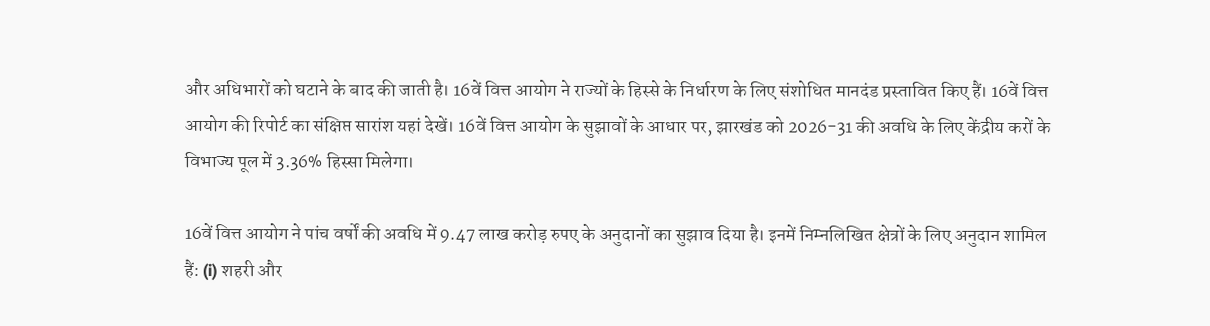और अधिभारों को घटाने के बाद की जाती है। 16वें वित्त आयोग ने राज्यों के हिस्से के निर्धारण के लिए संशोधित मानदंड प्रस्तावित किए हैं। 16वें वित्त आयोग की रिपोर्ट का संक्षिप्त सारांश यहां देखें। 16वें वित्त आयोग के सुझावों के आधार पर, झारखंड को 2026-31 की अवधि के लिए केंद्रीय करों के विभाज्य पूल में 3.36% हिस्सा मिलेगा।

16वें वित्त आयोग ने पांच वर्षों की अवधि में 9.47 लाख करोड़ रुपए के अनुदानों का सुझाव दिया है। इनमें निम्नलिखित क्षेत्रों के लिए अनुदान शामिल हैं: (i) शहरी और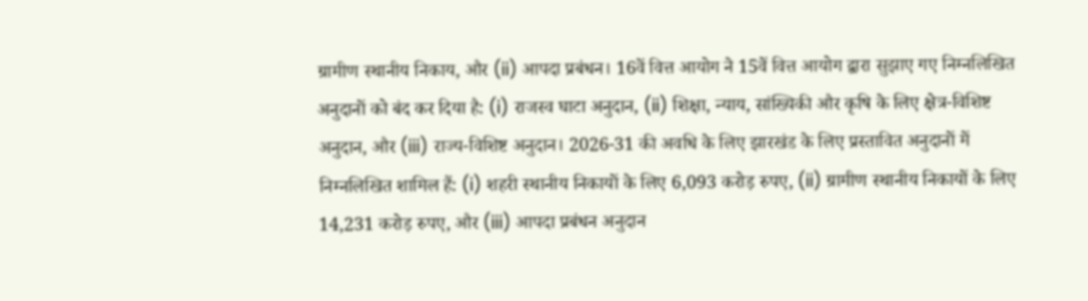ग्रामीण स्थानीय निकाय, और (ii) आपदा प्रबंधन। 16वें वित्त आयोग ने 15वें वित्त आयोग द्वारा सुझाए गए निम्नलिखित अनुदानों को बंद कर दिया है: (i) राजस्व घाटा अनुदान, (ii) शिक्षा, न्याय, सांख्यिकी और कृषि के लिए क्षेत्र-विशिष्ट अनुदान, और (iii) राज्य-विशिष्ट अनुदान। 2026-31 की अवधि के लिए झारखंड के लिए प्रस्तावित अनुदानों में निम्नलिखित शामिल हैं: (i) शहरी स्थानीय निकायों के लिए 6,093 करोड़ रुपए, (ii) ग्रामीण स्थानीय निकायों के लिए 14,231 करोड़ रुपए, और (iii) आपदा प्रबंधन अनुदान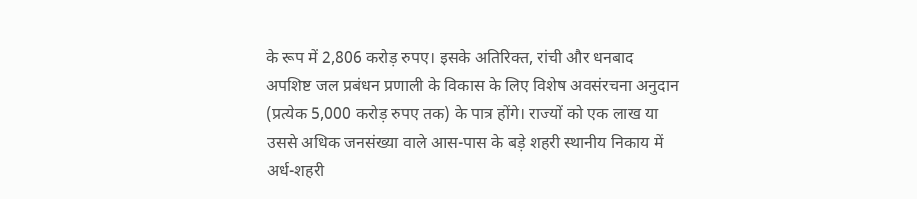के रूप में 2,806 करोड़ रुपए। इसके अतिरिक्त, रांची और धनबाद अपशिष्ट जल प्रबंधन प्रणाली के विकास के लिए विशेष अवसंरचना अनुदान (प्रत्येक 5,000 करोड़ रुपए तक) के पात्र होंगे। राज्यों को एक लाख या उससे अधिक जनसंख्या वाले आस-पास के बड़े शहरी स्थानीय निकाय में अर्ध-शहरी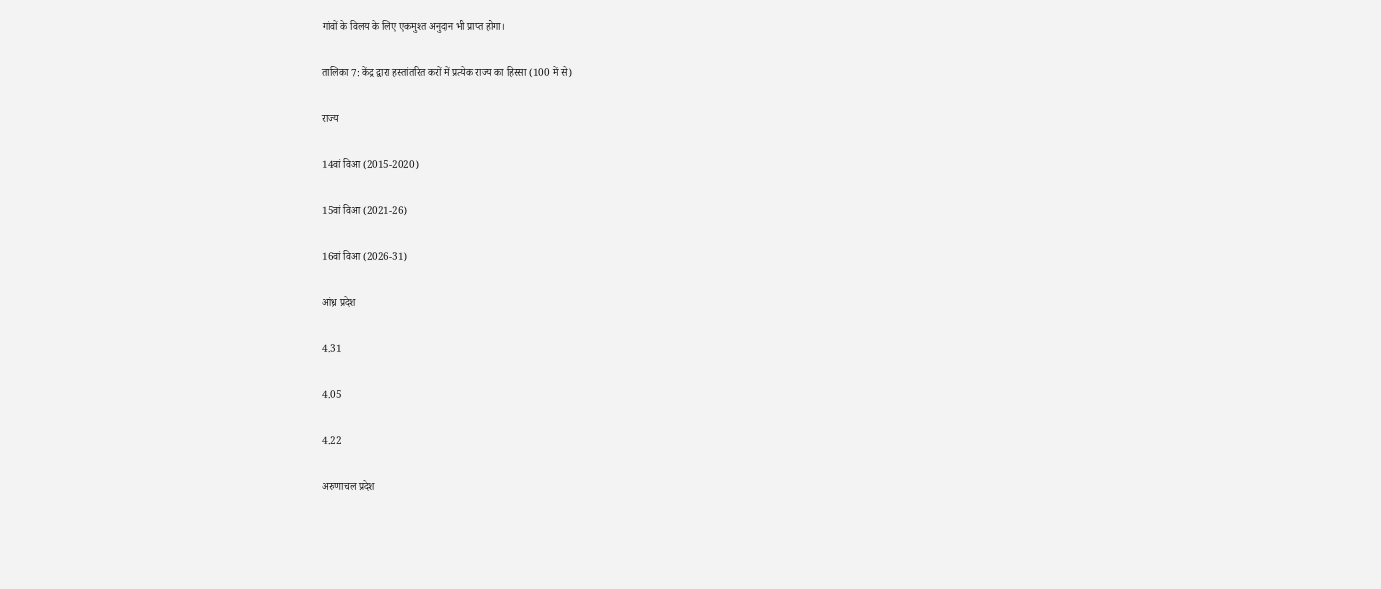गांवों के विलय के लिए एकमुश्त अनुदान भी प्राप्त होगा।

तालिका 7: केंद्र द्वारा हस्तांतरित करों में प्रत्येक राज्य का हिस्सा (100 में से)

राज्य

14वां विआ (2015-2020)

15वां विआ (2021-26)

16वां विआ (2026-31)

आंध्र प्रदेश

4.31

4.05

4.22

अरुणाचल प्रदेश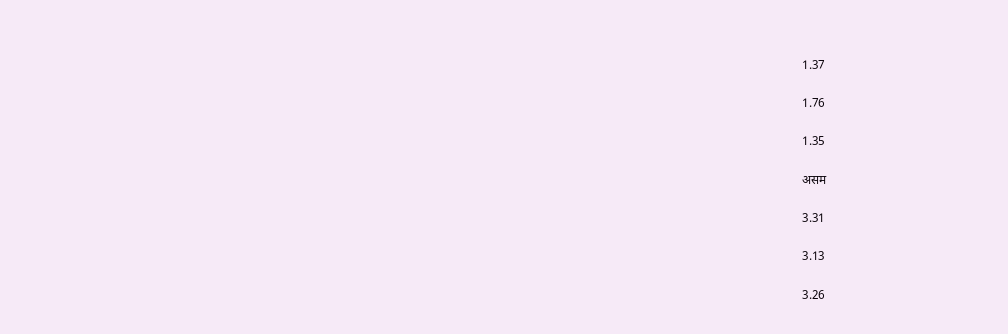1.37

1.76

1.35

असम

3.31

3.13

3.26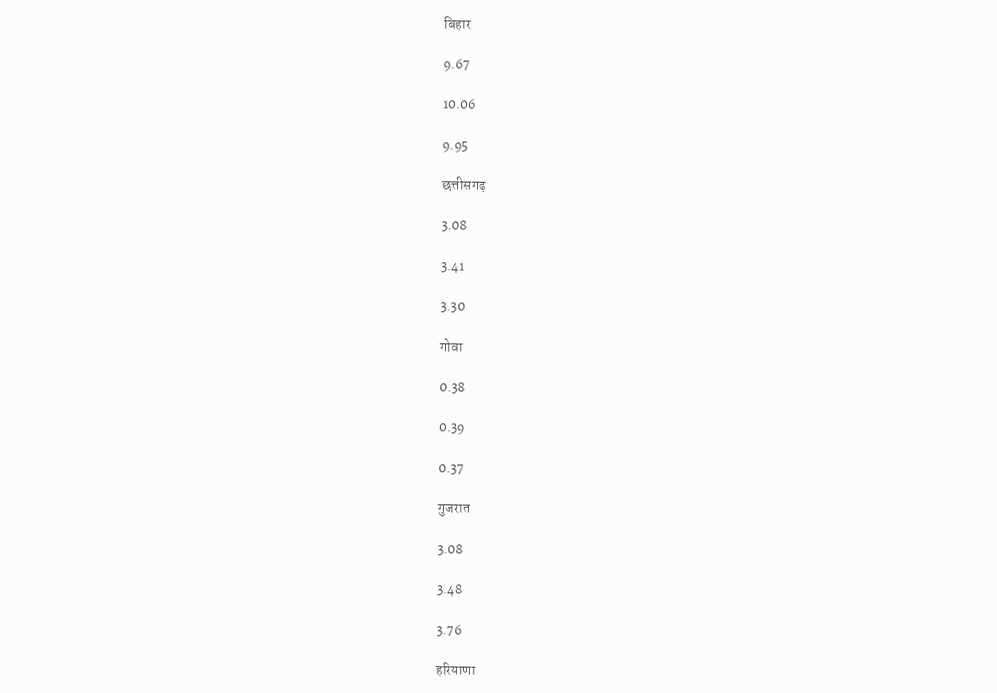बिहार

9.67

10.06

9.95

छत्तीसगढ़

3.08

3.41

3.30

गोवा

0.38

0.39

0.37

गुजरात

3.08

3.48

3.76

हरियाणा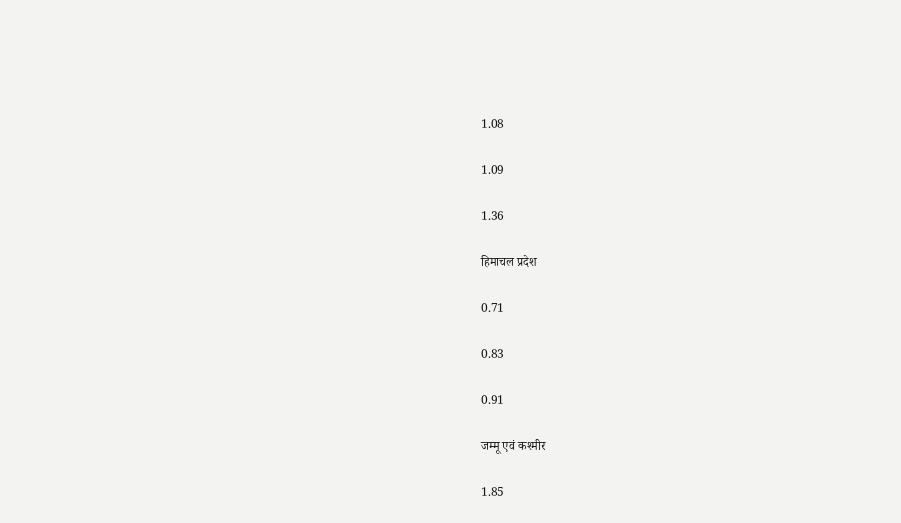1.08

1.09

1.36

हिमाचल प्रदेश

0.71

0.83

0.91

जम्मू एवं कश्मीर

1.85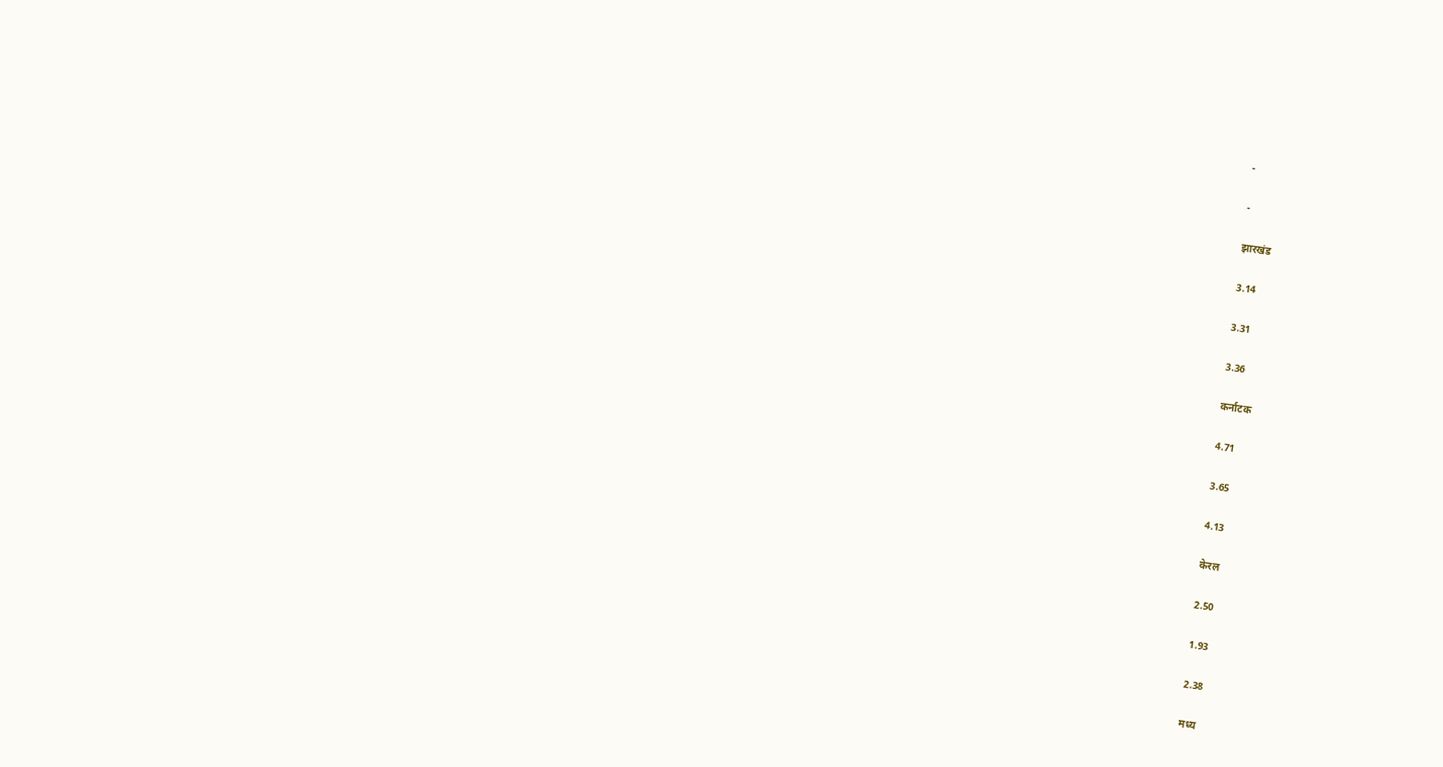-

-

झारखंड

3.14

3.31

3.36

कर्नाटक

4.71

3.65

4.13

केरल

2.50

1.93

2.38

मध्य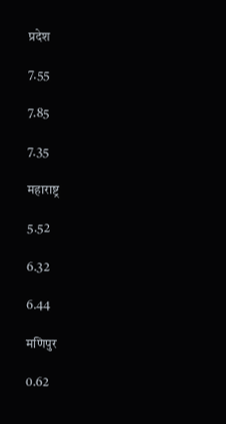प्रदेश

7.55

7.85

7.35

महाराष्ट्र

5.52

6.32

6.44

मणिपुर

0.62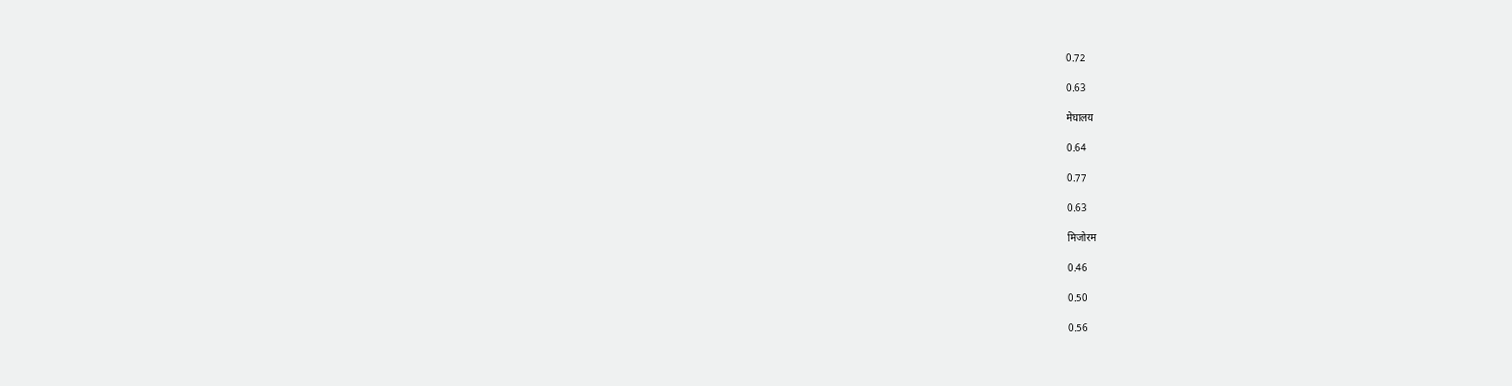0.72

0.63

मेघालय

0.64

0.77

0.63

मिजोरम

0.46

0.50

0.56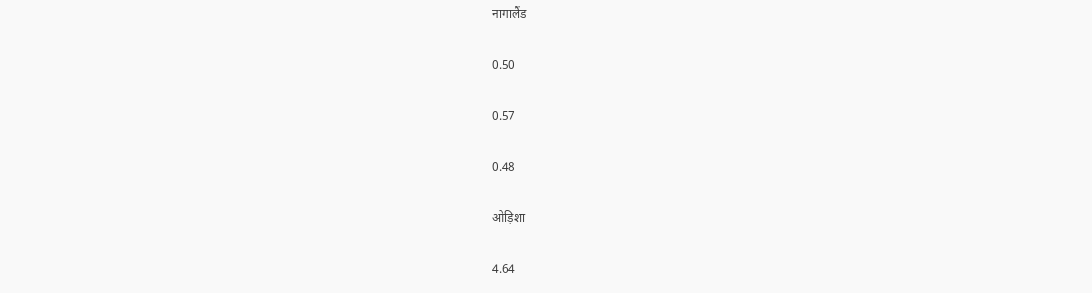नागालैंड

0.50

0.57

0.48

ओड़िशा

4.64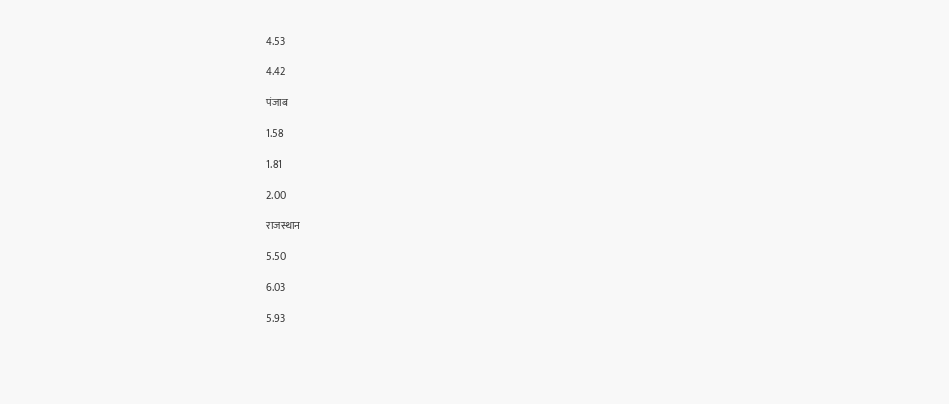4.53

4.42

पंजाब

1.58

1.81

2.00

राजस्थान

5.50

6.03

5.93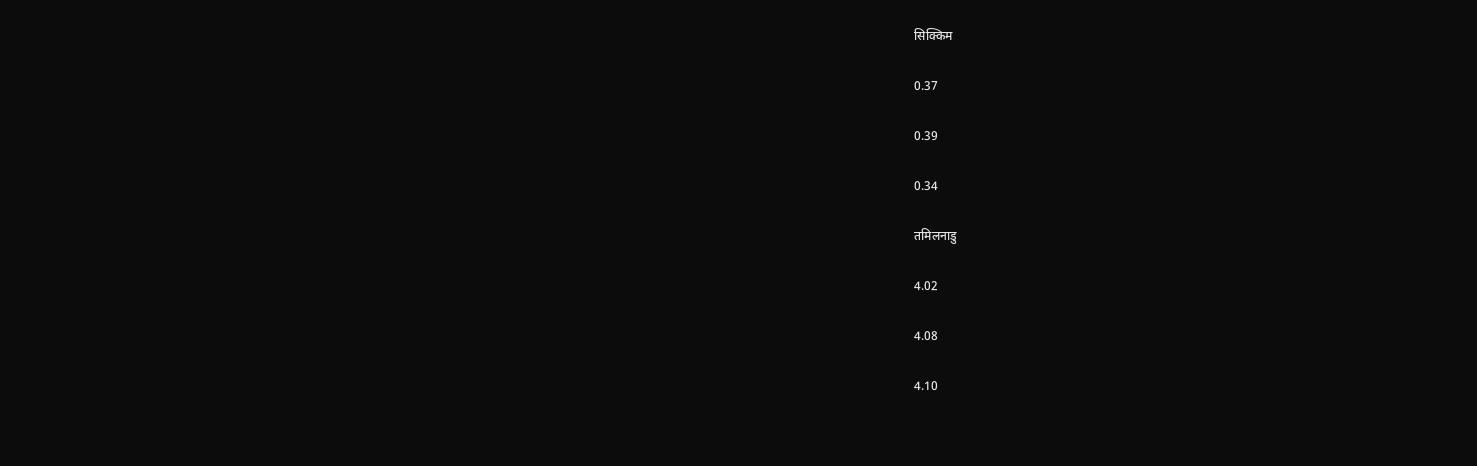सिक्किम

0.37

0.39

0.34

तमिलनाडु

4.02

4.08

4.10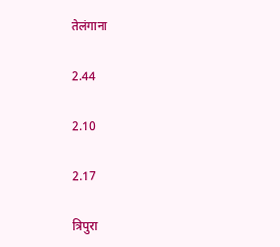तेलंगाना

2.44

2.10

2.17

त्रिपुरा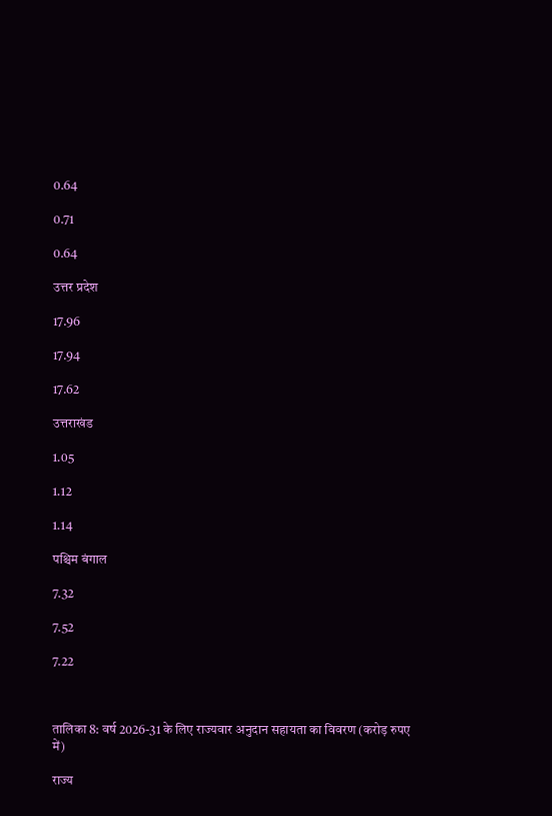0.64

0.71

0.64

उत्तर प्रदेश

17.96

17.94

17.62

उत्तराखंड

1.05

1.12

1.14

पश्चिम बंगाल

7.32

7.52

7.22



तालिका 8: वर्ष 2026-31 के लिए राज्यवार अनुदान सहायता का विवरण (करोड़ रुपए में)

राज्य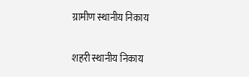ग्रामीण स्थानीय निकाय

शहरी स्थानीय निकाय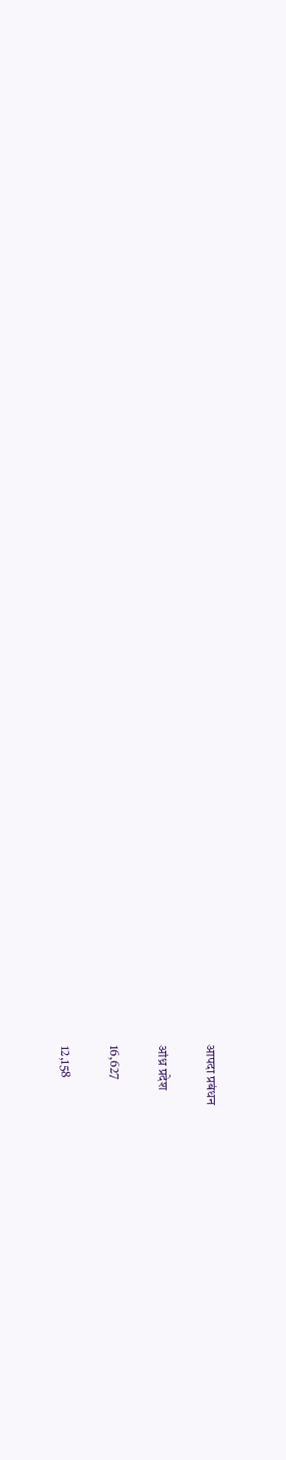आपदा प्रबंधन

आंध्र प्रदेश

16,627

12,158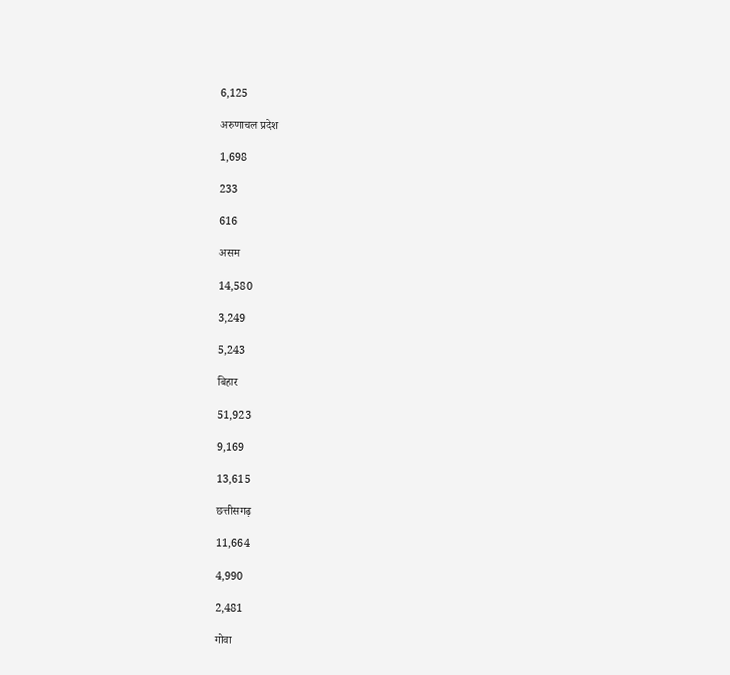6,125

अरुणाचल प्रदेश

1,698

233

616

असम

14,580

3,249

5,243

बिहार

51,923

9,169

13,615

छत्तीसगढ़

11,664

4,990

2,481

गोवा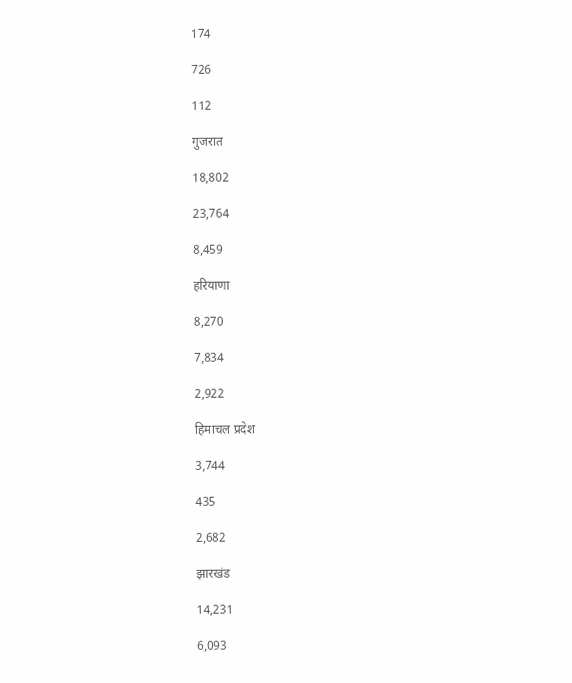174

726

112

गुजरात

18,802

23,764

8,459

हरियाणा

8,270

7,834

2,922

हिमाचल प्रदेश

3,744

435

2,682

झारखंड

14,231

6,093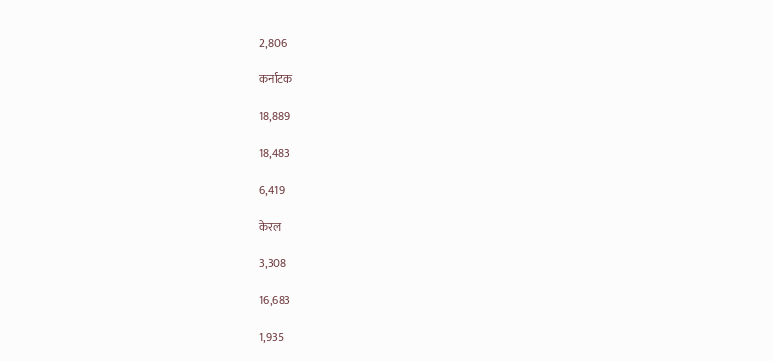2,806

कर्नाटक

18,889

18,483

6,419

केरल

3,308

16,683

1,935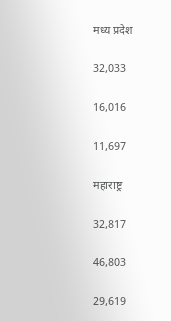मध्य प्रदेश

32,033

16,016

11,697

महाराष्ट्र

32,817

46,803

29,619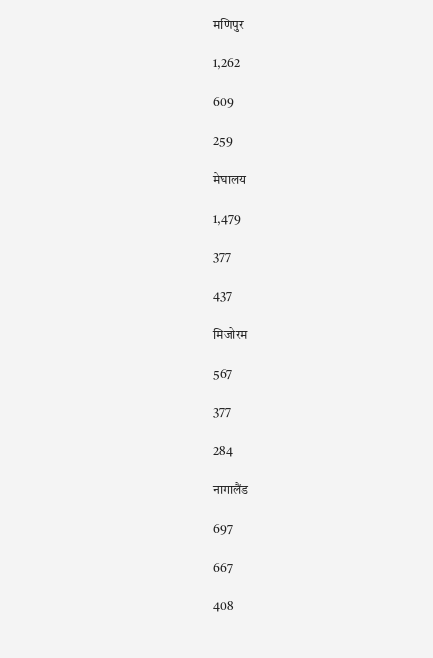मणिपुर

1,262

609

259

मेघालय

1,479

377

437

मिजोरम

567

377

284

नागालैंड

697

667

408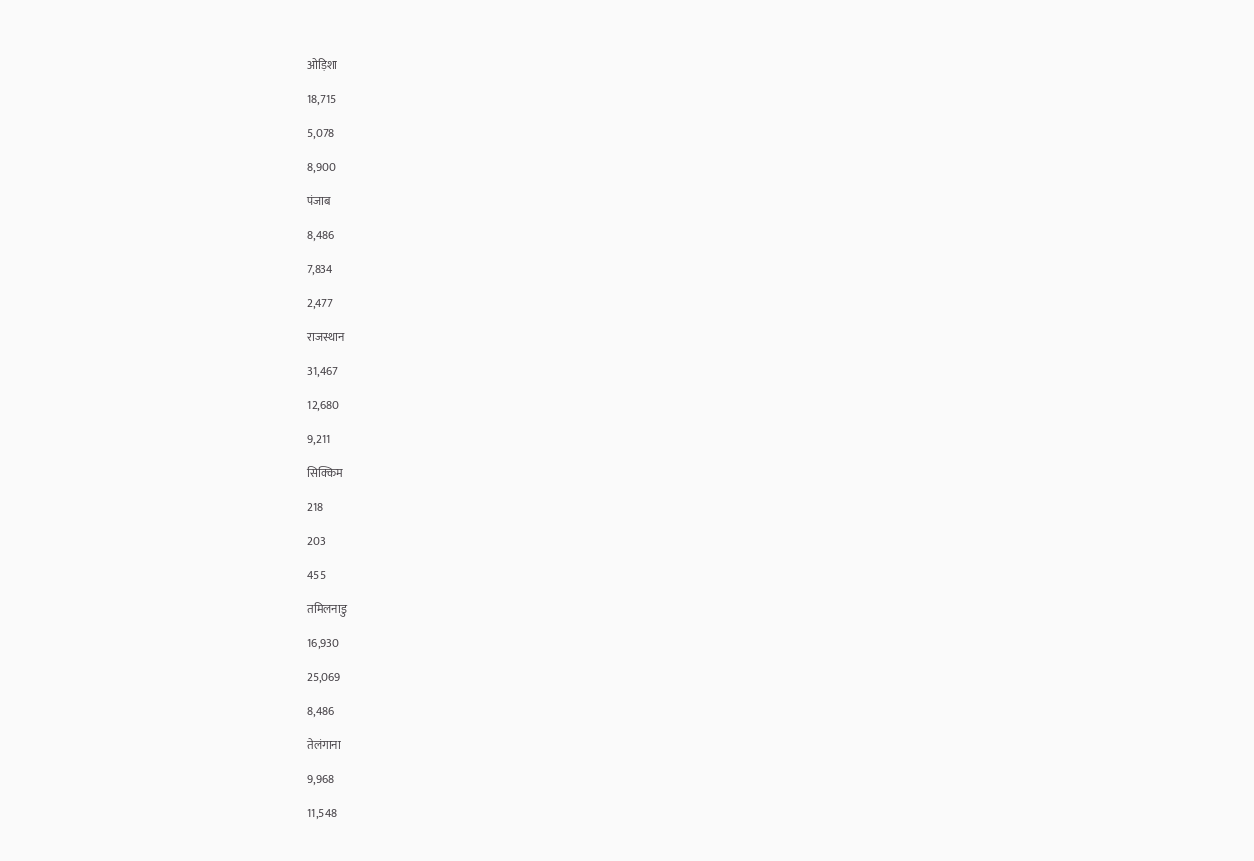ओड़िशा

18,715

5,078

8,900

पंजाब

8,486

7,834

2,477

राजस्थान

31,467

12,680

9,211

सिक्किम

218

203

455

तमिलनाडु

16,930

25,069

8,486

तेलंगाना

9,968

11,548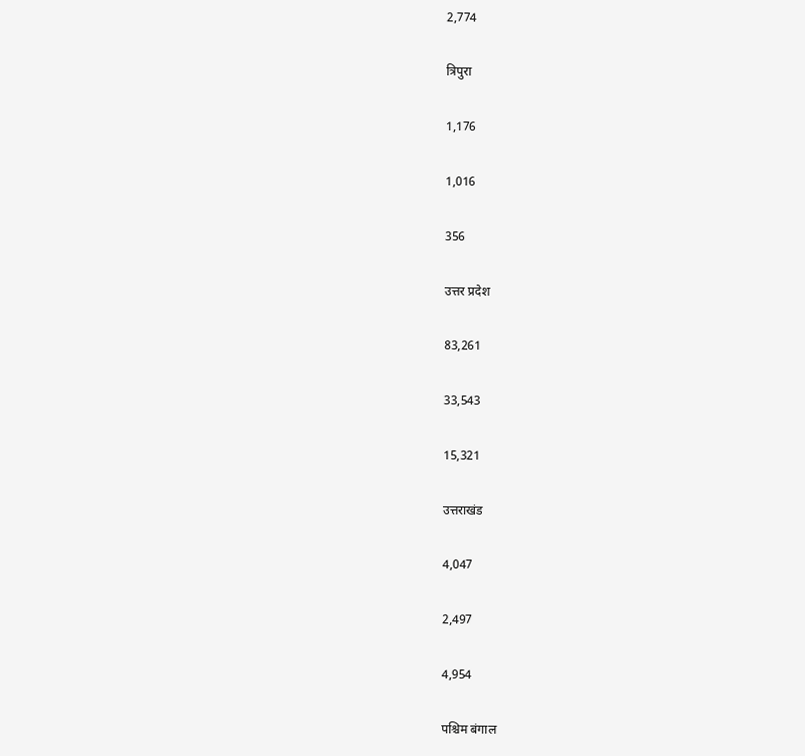2,774

त्रिपुरा

1,176

1,016

356

उत्तर प्रदेश

83,261

33,543

15,321

उत्तराखंड

4,047

2,497

4,954

पश्चिम बंगाल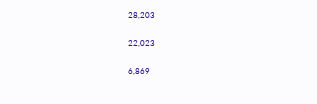28,203

22,023

6,869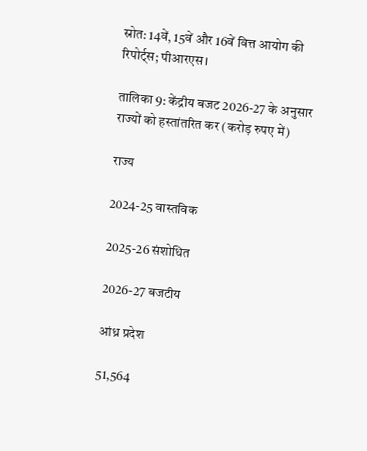स्रोत: 14वें, 15वें और 16वें वित्त आयोग की रिपोर्ट्स; पीआरएस।

तालिका 9: केंद्रीय बजट 2026-27 के अनुसार राज्यों को हस्तांतरित कर (करोड़ रुपए में)

राज्य

2024-25 वास्तविक

2025-26 संशोधित

2026-27 बजटीय

आंध्र प्रदेश

51,564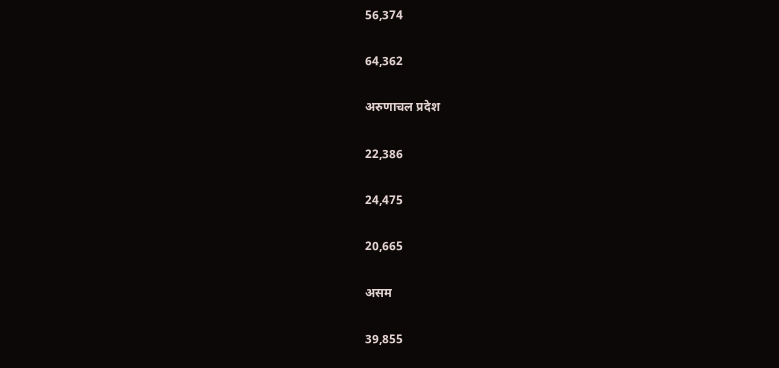56,374

64,362

अरुणाचल प्रदेश

22,386

24,475

20,665

असम

39,855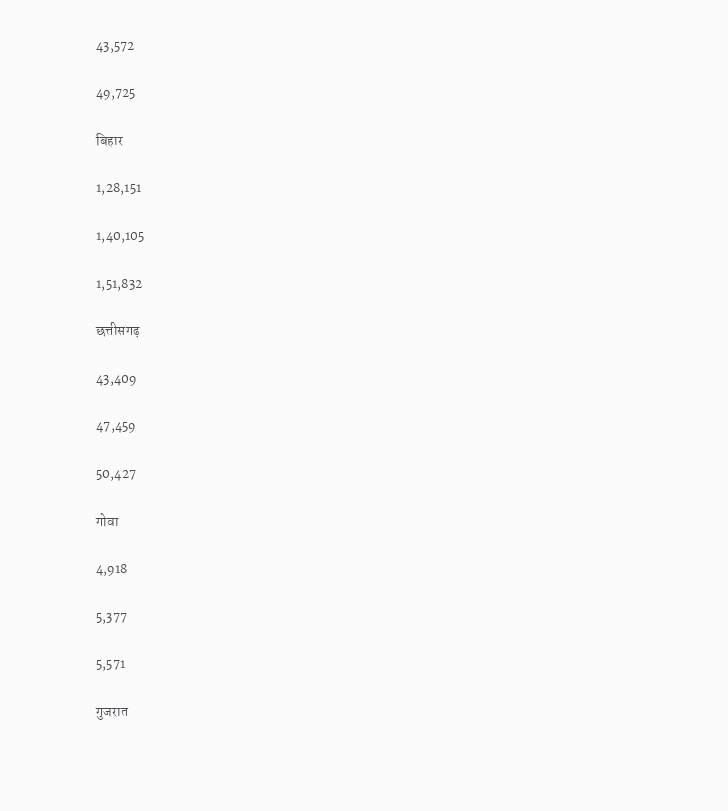43,572

49,725

बिहार

1,28,151

1,40,105

1,51,832

छत्तीसगढ़

43,409

47,459

50,427

गोवा

4,918

5,377

5,571

गुजरात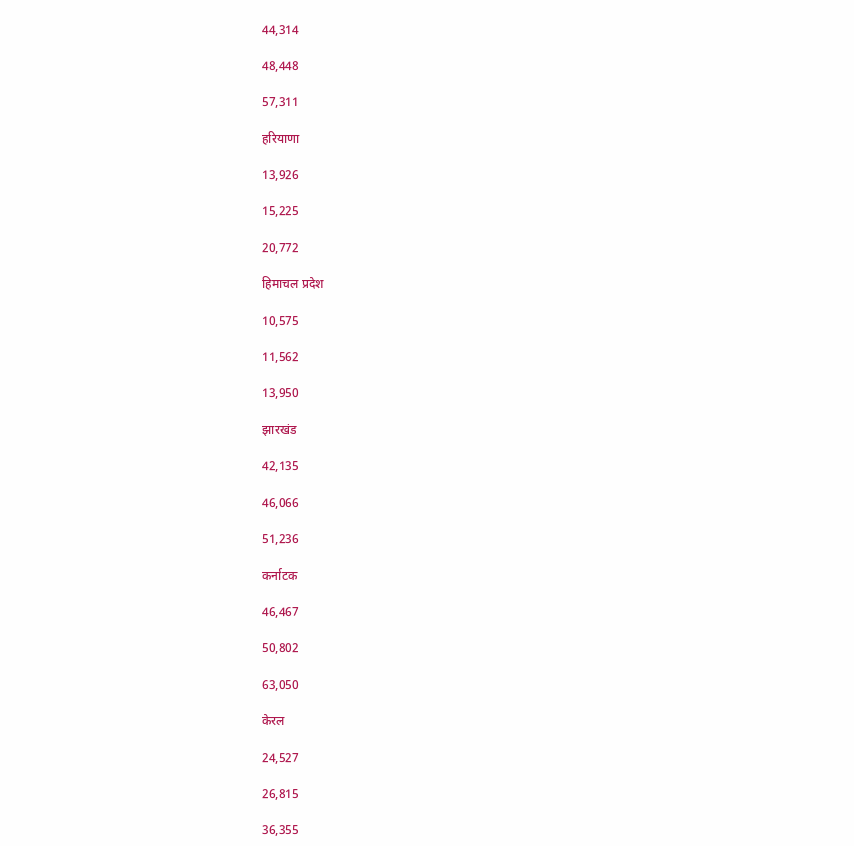44,314

48,448

57,311

हरियाणा

13,926

15,225

20,772

हिमाचल प्रदेश

10,575

11,562

13,950

झारखंड

42,135

46,066

51,236

कर्नाटक

46,467

50,802

63,050

केरल

24,527

26,815

36,355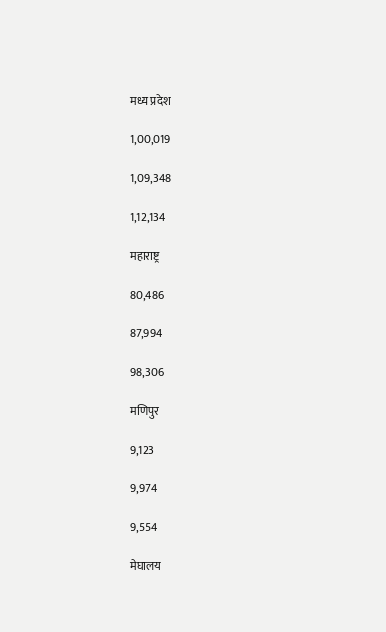मध्य प्रदेश

1,00,019

1,09,348

1,12,134

महाराष्ट्र

80,486

87,994

98,306

मणिपुर

9,123

9,974

9,554

मेघालय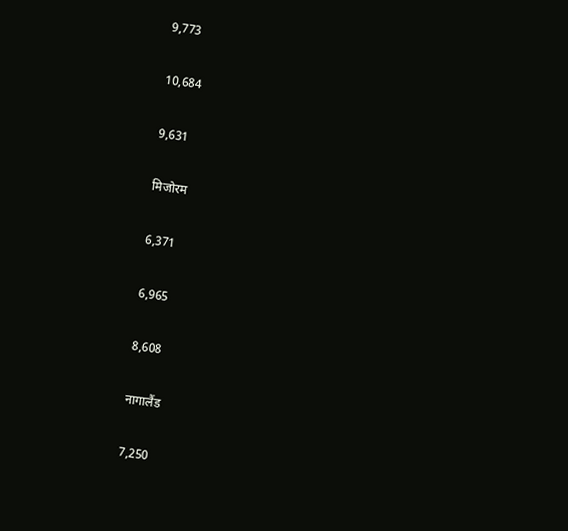9,773

10,684

9,631

मिजोरम

6,371

6,965

8,608

नागालैंड

7,250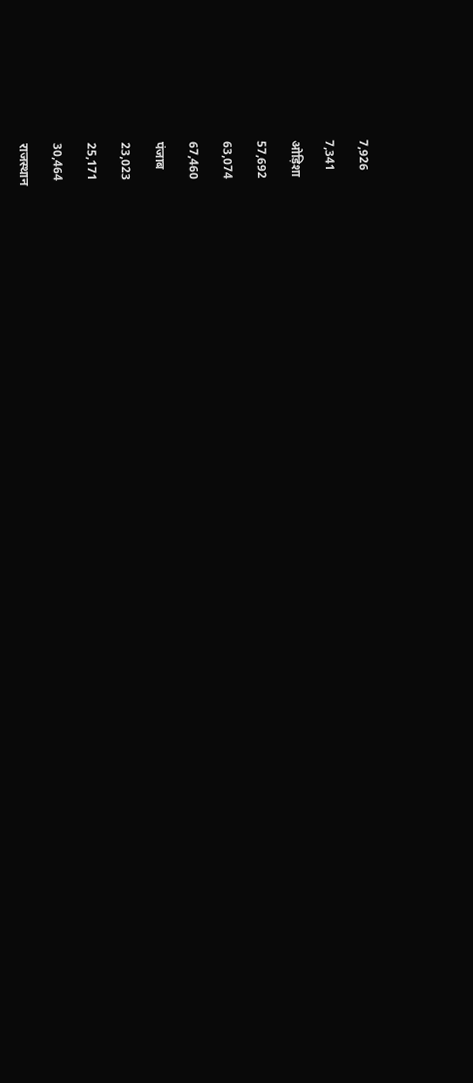7,926

7,341

ओड़िशा

57,692

63,074

67,460

पंजाब

23,023

25,171

30,464

राजस्थान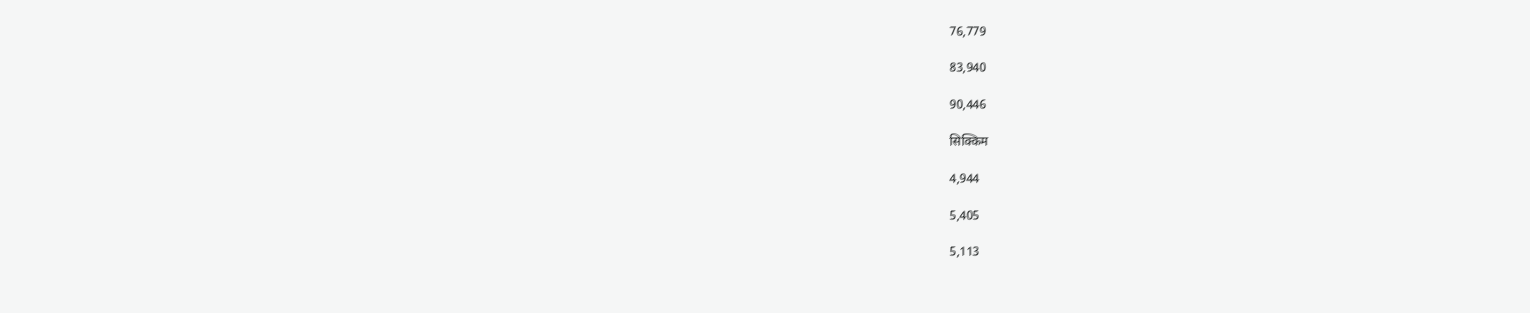76,779

83,940

90,446

सिक्किम

4,944

5,405

5,113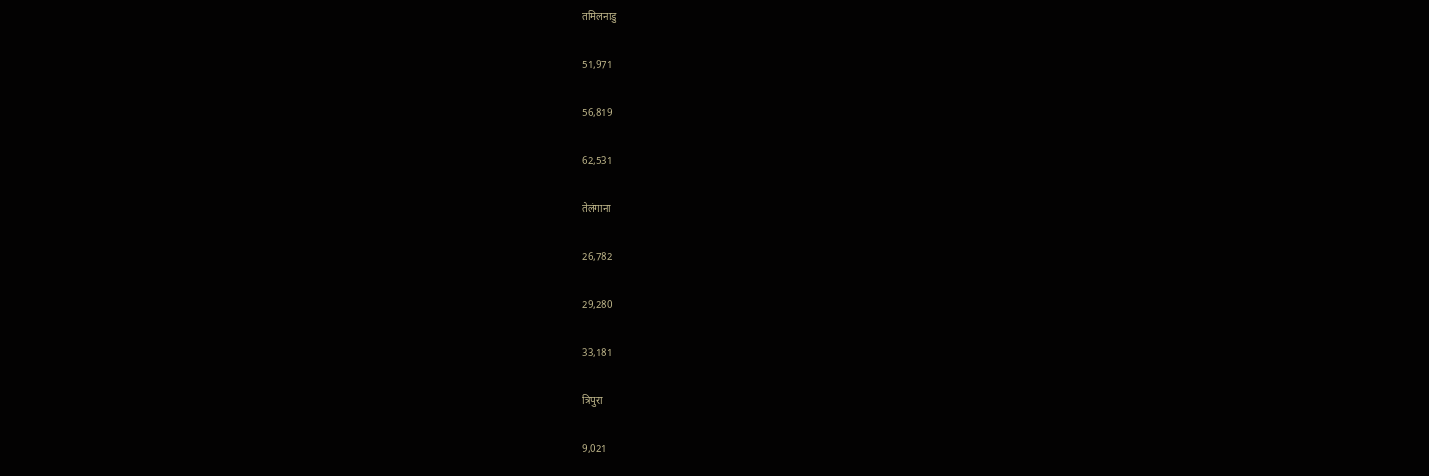तमिलनाडु

51,971

56,819

62,531

तेलंगाना

26,782

29,280

33,181

त्रिपुरा

9,021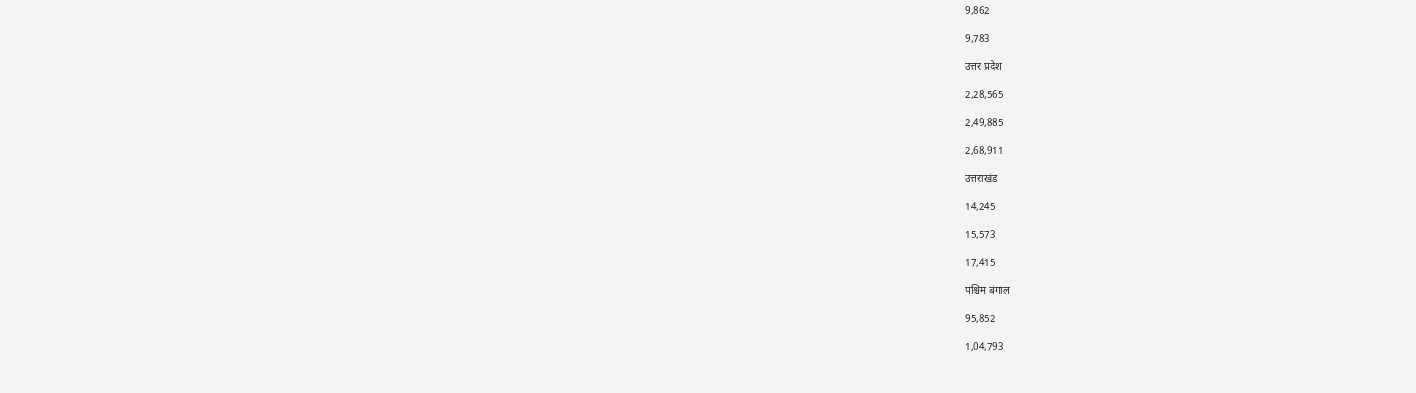9,862

9,783

उत्तर प्रदेश

2,28,565

2,49,885

2,68,911

उत्तराखंड

14,245

15,573

17,415

पश्चिम बंगाल

95,852

1,04,793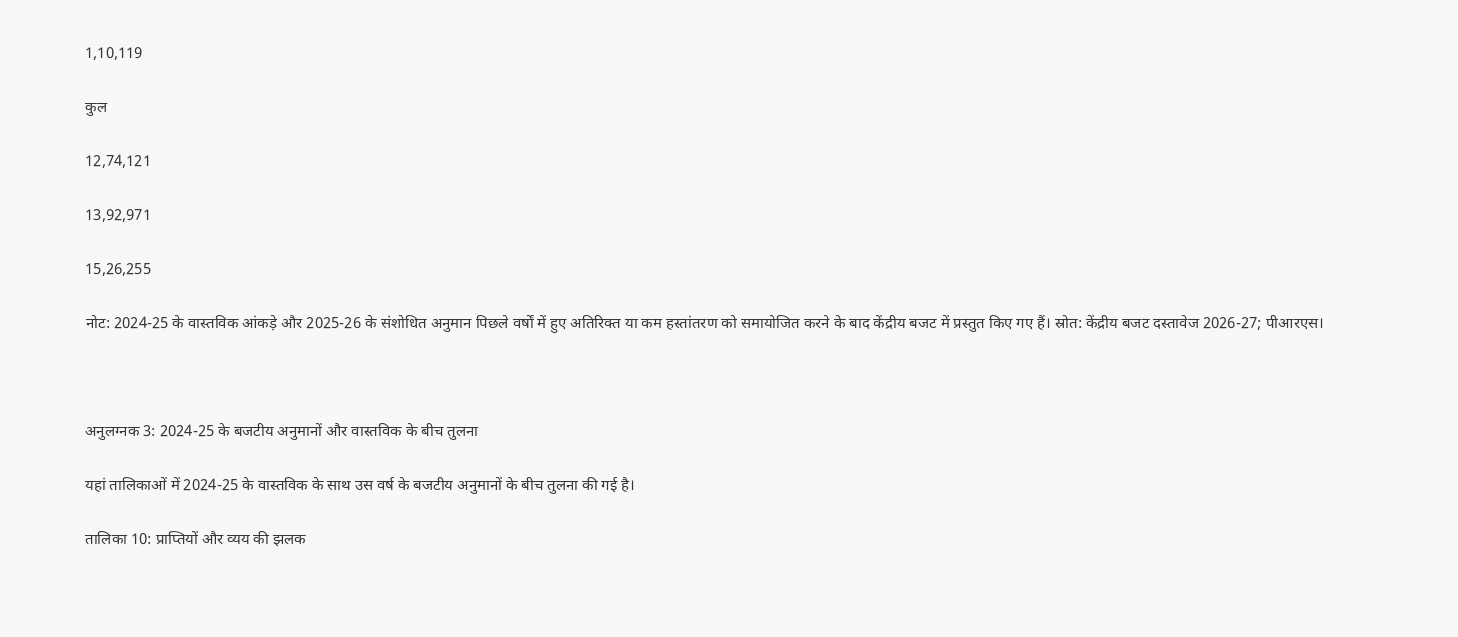1,10,119

कुल

12,74,121

13,92,971

15,26,255

नोट: 2024-25 के वास्तविक आंकड़े और 2025-26 के संशोधित अनुमान पिछले वर्षों में हुए अतिरिक्त या कम हस्तांतरण को समायोजित करने के बाद केंद्रीय बजट में प्रस्तुत किए गए हैं। स्रोत: केंद्रीय बजट दस्तावेज 2026-27; पीआरएस।



अनुलग्नक 3: 2024-25 के बजटीय अनुमानों और वास्तविक के बीच तुलना

यहां तालिकाओं में 2024-25 के वास्तविक के साथ उस वर्ष के बजटीय अनुमानों के बीच तुलना की गई है।

तालिका 10: प्राप्तियों और व्यय की झलक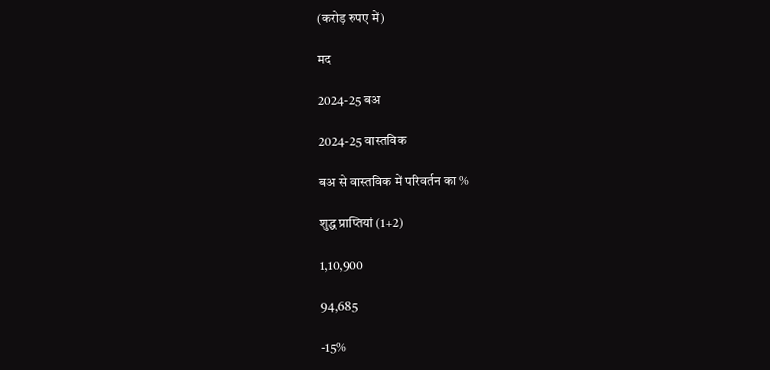(करोड़ रुपए में)

मद

2024-25 बअ

2024-25 वास्तविक

बअ से वास्तविक में परिवर्तन का %

शुद्ध प्राप्तियां (1+2)

1,10,900

94,685

-15%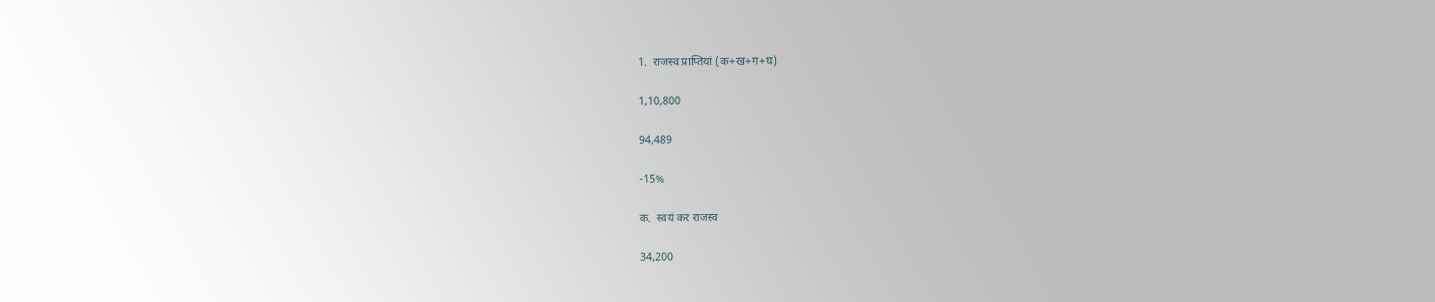1.  राजस्व प्राप्तियां (क+ख+ग+घ)

1,10,800

94,489

-15%

क.  स्वयं कर राजस्व

34,200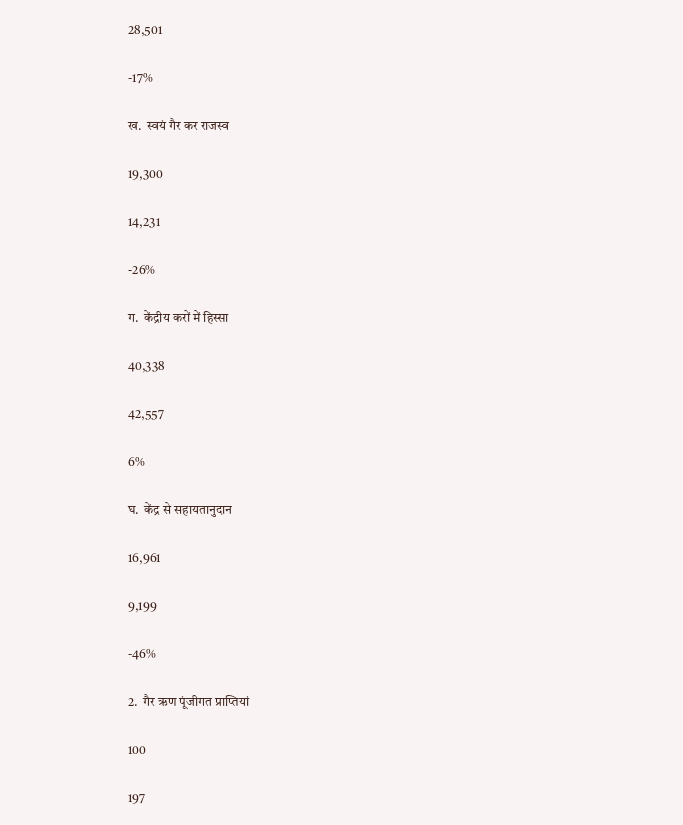28,501

-17%

ख.  स्वयं गैर कर राजस्व

19,300

14,231

-26%

ग.  केंद्रीय करों में हिस्सा

40,338

42,557

6%

घ.  केंद्र से सहायतानुदान

16,961

9,199

-46%

2.  गैर ऋण पूंजीगत प्राप्तियां

100

197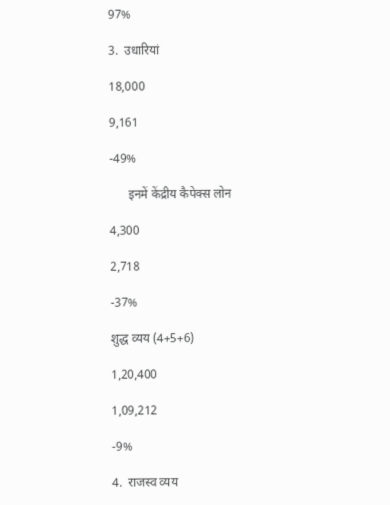97%

3.  उधारियां

18,000

9,161

-49%

      इनमें केंद्रीय कैपेक्स लोन

4,300

2,718

-37%

शुद्ध व्यय (4+5+6)

1,20,400

1,09,212

-9%

4.  राजस्व व्यय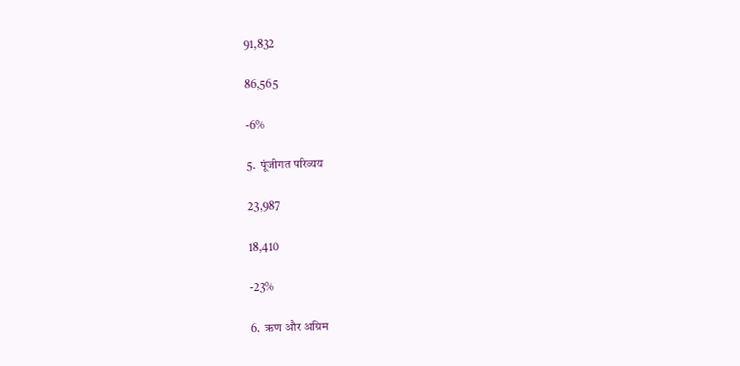91,832

86,565

-6%

5.  पूंजीगत परिव्यय

23,987

18,410

-23%

6.  ऋण और अग्रिम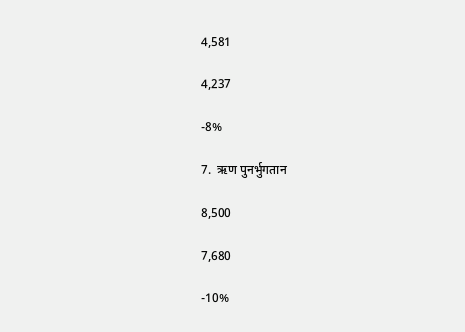4,581

4,237

-8%

7.  ऋण पुनर्भुगतान

8,500

7,680

-10%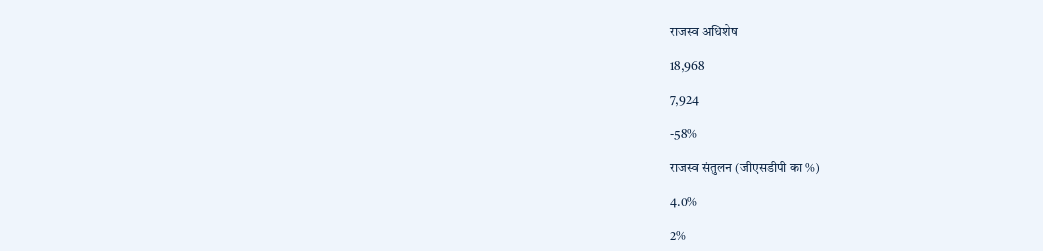राजस्व अधिशेष

18,968

7,924

-58%

राजस्व संतुलन (जीएसडीपी का %)

4.0%

2%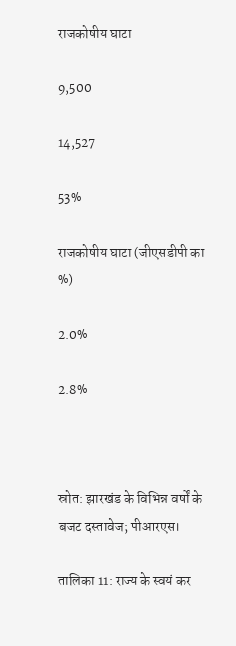राजकोषीय घाटा

9,500

14,527

53%

राजकोषीय घाटा (जीएसडीपी का %)

2.0%

2.8%



स्रोत: झारखंड के विभिन्न वर्षों के बजट दस्तावेज; पीआरएस।

तालिका 11: राज्य के स्वयं कर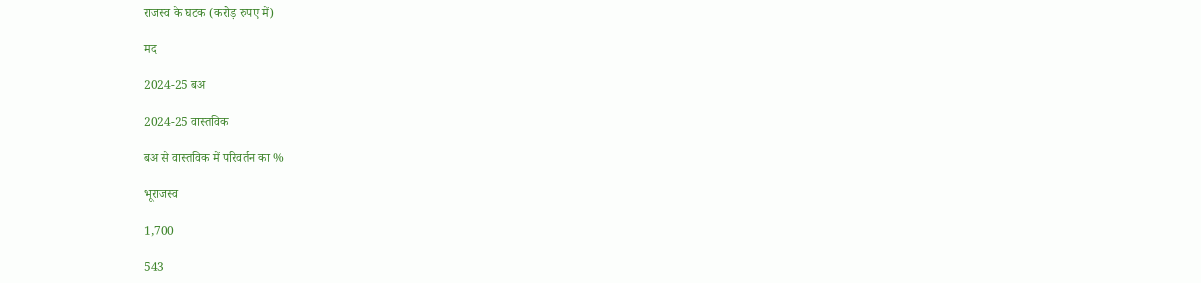राजस्व के घटक (करोड़ रुपए में)

मद

2024-25 बअ

2024-25 वास्तविक

बअ से वास्तविक में परिवर्तन का %

भूराजस्व

1,700

543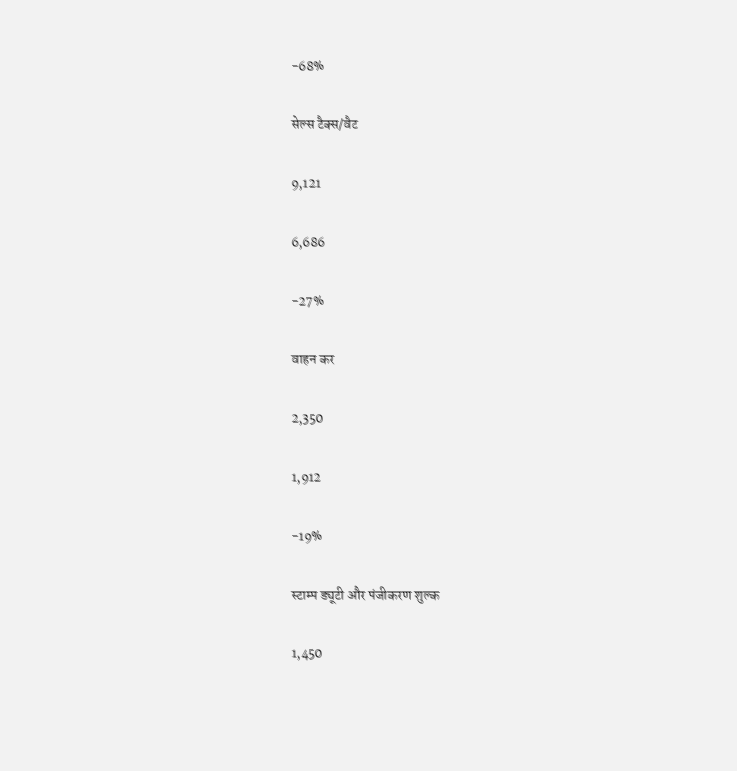-68%

सेल्स टैक्स/वैट

9,121

6,686

-27%

वाहन कर

2,350

1,912

-19%

स्टाम्प ड्यूटी और पंजीकरण शुल्क

1,450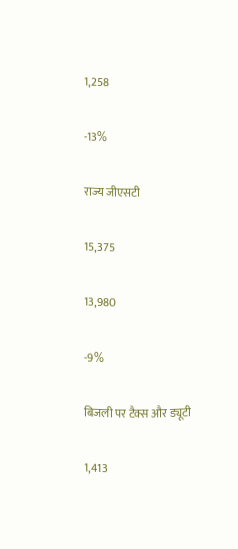1,258

-13%

राज्य जीएसटी

15,375

13,980

-9%

बिजली पर टैक्स और ड्यूटी

1,413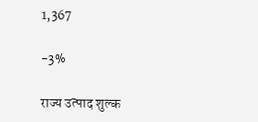1,367

-3%

राज्य उत्पाद शुल्क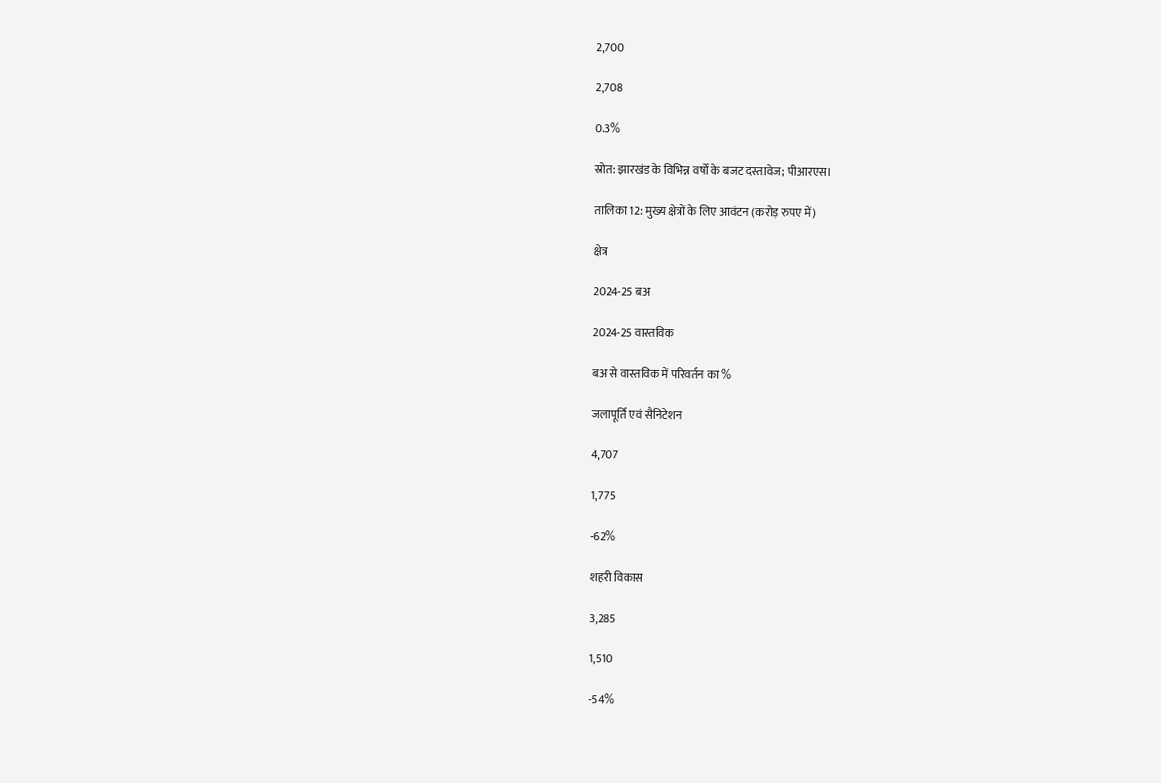2,700

2,708

0.3%

स्रोत: झारखंड के विभिन्न वर्षों के बजट दस्तावेज; पीआरएस।

तालिका 12: मुख्य क्षेत्रों के लिए आवंटन (करोड़ रुपए में)

क्षेत्र

2024-25 बअ

2024-25 वास्तविक

बअ से वास्तविक में परिवर्तन का %

जलापूर्ति एवं सैनिटेशन

4,707

1,775

-62%

शहरी विकास

3,285

1,510

-54%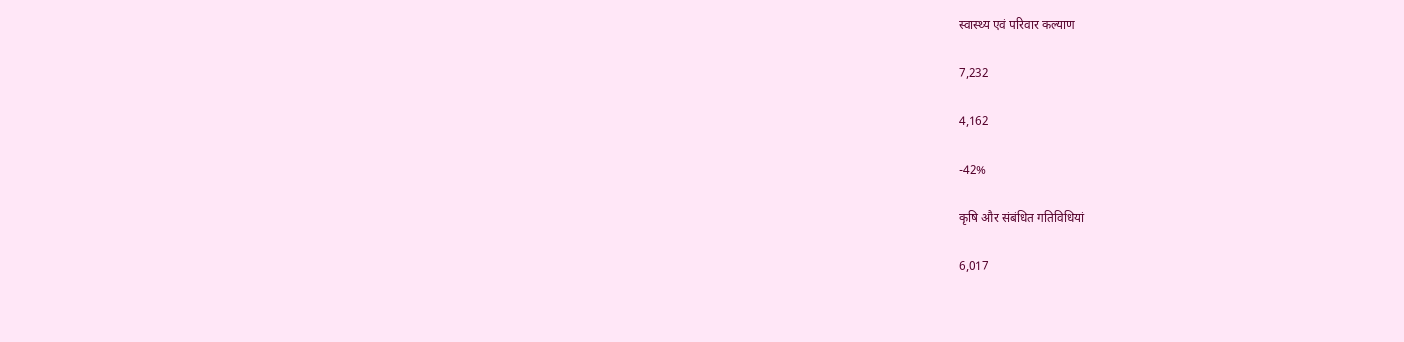स्वास्थ्य एवं परिवार कल्याण

7,232

4,162

-42%

कृषि और संबंधित गतिविधियां

6,017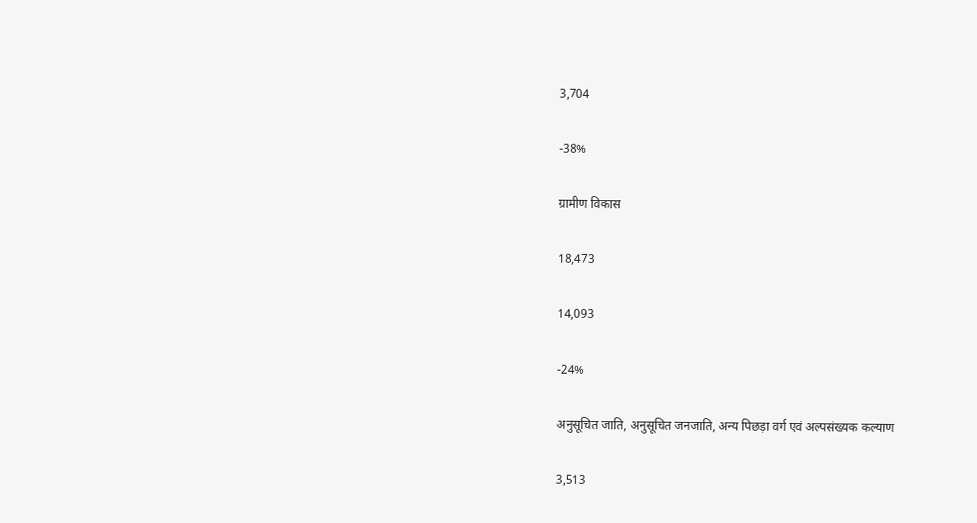3,704

-38%

ग्रामीण विकास

18,473

14,093

-24%

अनुसूचित जाति, अनुसूचित जनजाति, अन्य पिछड़ा वर्ग एवं अल्पसंख्यक कल्याण

3,513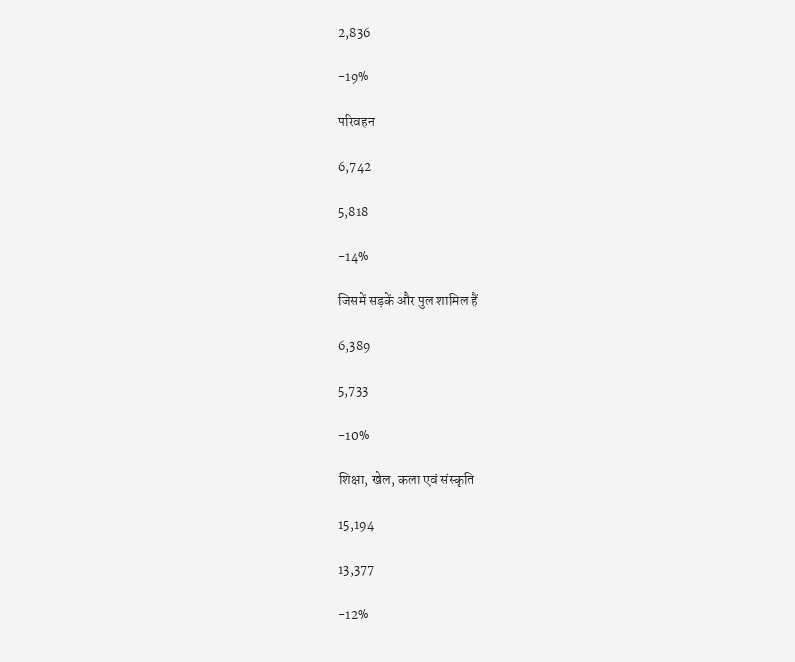2,836

-19%

परिवहन

6,742

5,818

-14%

जिसमें सड़कें और पुल शामिल हैं

6,389

5,733

-10%

शिक्षा, खेल, कला एवं संस्कृति

15,194

13,377

-12%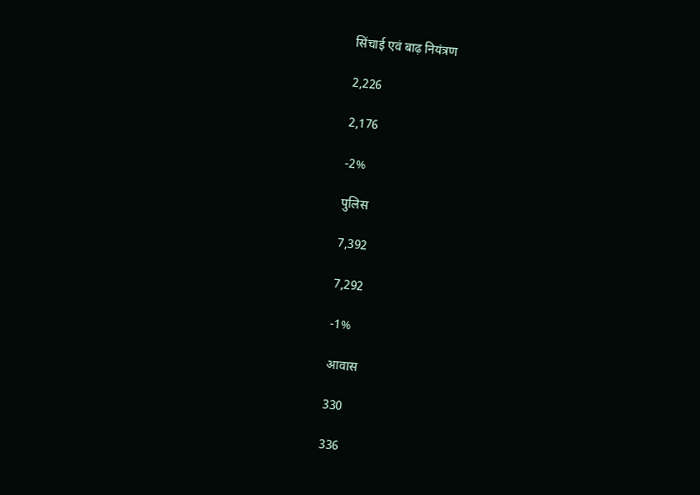सिंचाई एवं बाढ़ नियंत्रण

2,226

2,176

-2%

पुलिस

7,392

7,292

-1%

आवास

330

336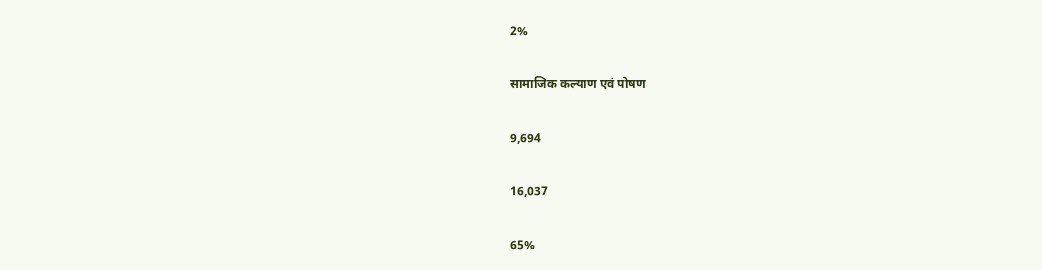2%

सामाजिक कल्याण एवं पोषण

9,694

16,037

65%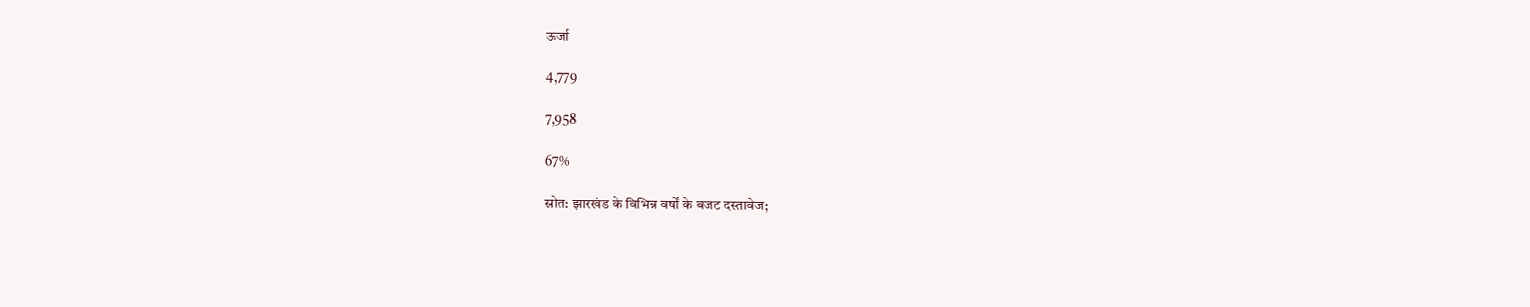ऊर्जा

4,779

7,958

67%

स्रोत: झारखंड के विभिन्न वर्षों के बजट दस्तावेज;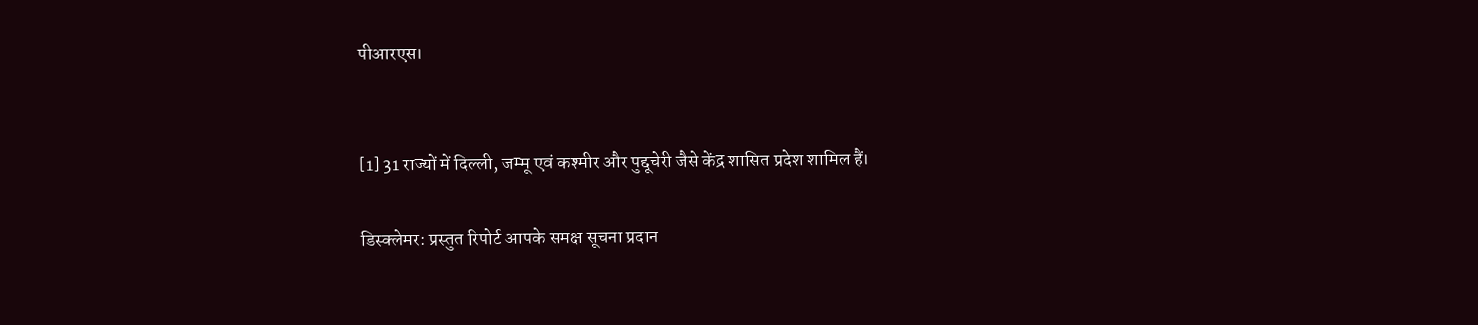पीआरएस।


[1] 31 राज्यों में दिल्ली, जम्मू एवं कश्मीर और पुद्दूचेरी जैसे केंद्र शासित प्रदेश शामिल हैं।

डिस्क्लेमर: प्रस्तुत रिपोर्ट आपके समक्ष सूचना प्रदान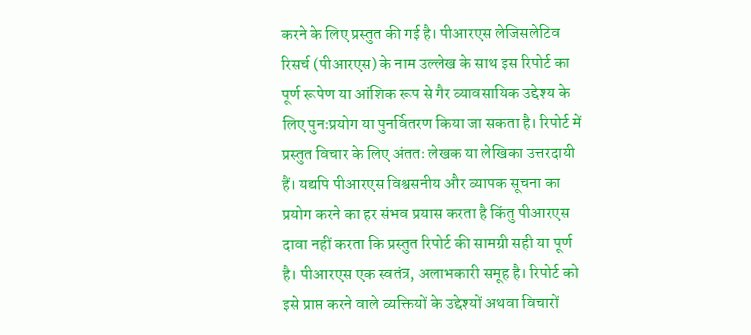करने के लिए प्रस्तुत की गई है। पीआरएस लेजिसलेटिव रिसर्च (पीआरएस) के नाम उल्लेख के साथ इस रिपोर्ट का पूर्ण रूपेण या आंशिक रूप से गैर व्यावसायिक उद्देश्य के लिए पुनःप्रयोग या पुनर्वितरण किया जा सकता है। रिपोर्ट में प्रस्तुत विचार के लिए अंततः लेखक या लेखिका उत्तरदायी हैं। यद्यपि पीआरएस विश्वसनीय और व्यापक सूचना का प्रयोग करने का हर संभव प्रयास करता है किंतु पीआरएस दावा नहीं करता कि प्रस्तुत रिपोर्ट की सामग्री सही या पूर्ण है। पीआरएस एक स्वतंत्र, अलाभकारी समूह है। रिपोर्ट को इसे प्राप्त करने वाले व्यक्तियों के उद्देश्यों अथवा विचारों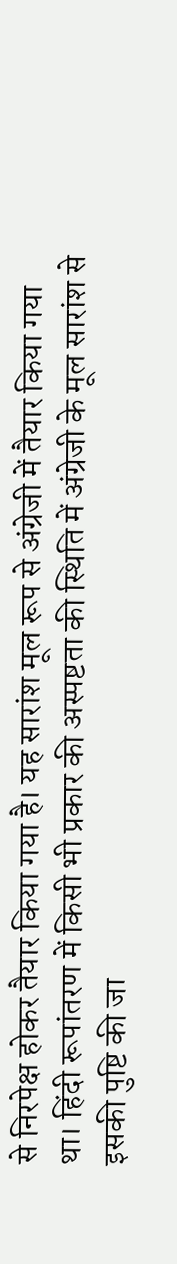से निरपेक्ष होकर तैयार किया गया है। यह सारांश मूल रूप से अंग्रेजी में तैयार किया गया था। हिंदी रूपांतरण में किसी भी प्रकार की अस्पष्टता की स्थिति में अंग्रेजी के मूल सारांश से इसकी पुष्टि की जा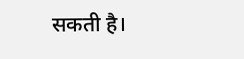सकती है।